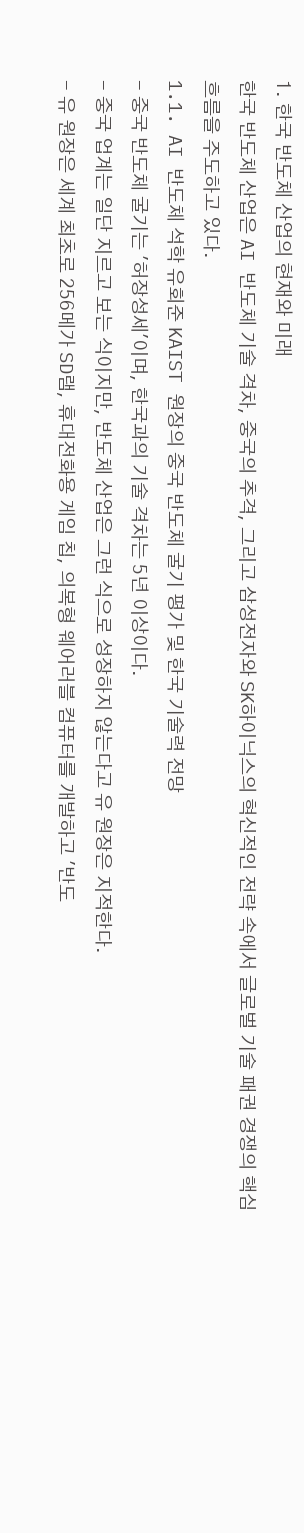1. 한국 반도체 산업의 현재와 미래
한국 반도체 산업은 AI 반도체 기술 격차, 중국의 추격, 그리고 삼성전자와 SK하이닉스의 혁신적인 전략 속에서 글로벌 기술 패권 경쟁의 핵심 흐름을 주도하고 있다.
1.1. AI 반도체 석학 유회준 KAIST 원장의 중국 반도체 굴기 평가 및 한국 기술력 전망
- 중국 반도체 굴기는 '허장성세'이며, 한국과의 기술 격차는 5년 이상이다.
- 중국 업계는 일단 지르고 보는 식이지만, 반도체 산업은 그런 식으로 성장하지 않는다고 유 원장은 지적한다.
- 유 원장은 세계 최초로 256메가 SD램, 휴대전화용 게임 칩, 의복형 웨어러블 컴퓨터를 개발하고 '반도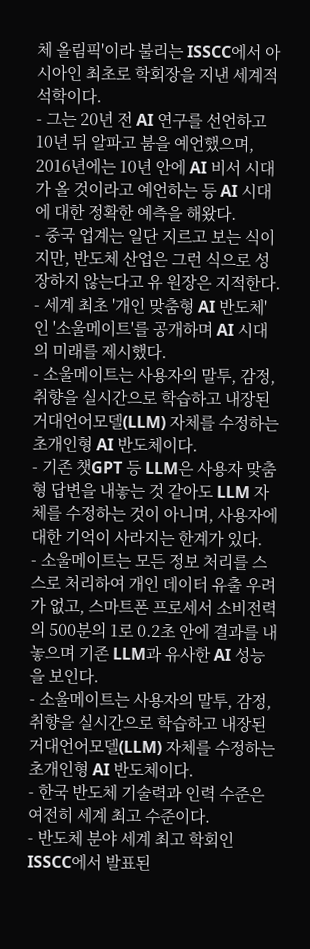체 올림픽'이라 불리는 ISSCC에서 아시아인 최초로 학회장을 지낸 세계적 석학이다.
- 그는 20년 전 AI 연구를 선언하고 10년 뒤 알파고 붐을 예언했으며, 2016년에는 10년 안에 AI 비서 시대가 올 것이라고 예언하는 등 AI 시대에 대한 정확한 예측을 해왔다.
- 중국 업계는 일단 지르고 보는 식이지만, 반도체 산업은 그런 식으로 성장하지 않는다고 유 원장은 지적한다.
- 세계 최초 '개인 맞춤형 AI 반도체'인 '소울메이트'를 공개하며 AI 시대의 미래를 제시했다.
- 소울메이트는 사용자의 말투, 감정, 취향을 실시간으로 학습하고 내장된 거대언어모델(LLM) 자체를 수정하는 초개인형 AI 반도체이다.
- 기존 챗GPT 등 LLM은 사용자 맞춤형 답변을 내놓는 것 같아도 LLM 자체를 수정하는 것이 아니며, 사용자에 대한 기억이 사라지는 한계가 있다.
- 소울메이트는 모든 정보 처리를 스스로 처리하여 개인 데이터 유출 우려가 없고, 스마트폰 프로세서 소비전력의 500분의 1로 0.2초 안에 결과를 내놓으며 기존 LLM과 유사한 AI 성능을 보인다.
- 소울메이트는 사용자의 말투, 감정, 취향을 실시간으로 학습하고 내장된 거대언어모델(LLM) 자체를 수정하는 초개인형 AI 반도체이다.
- 한국 반도체 기술력과 인력 수준은 여전히 세계 최고 수준이다.
- 반도체 분야 세계 최고 학회인 ISSCC에서 발표된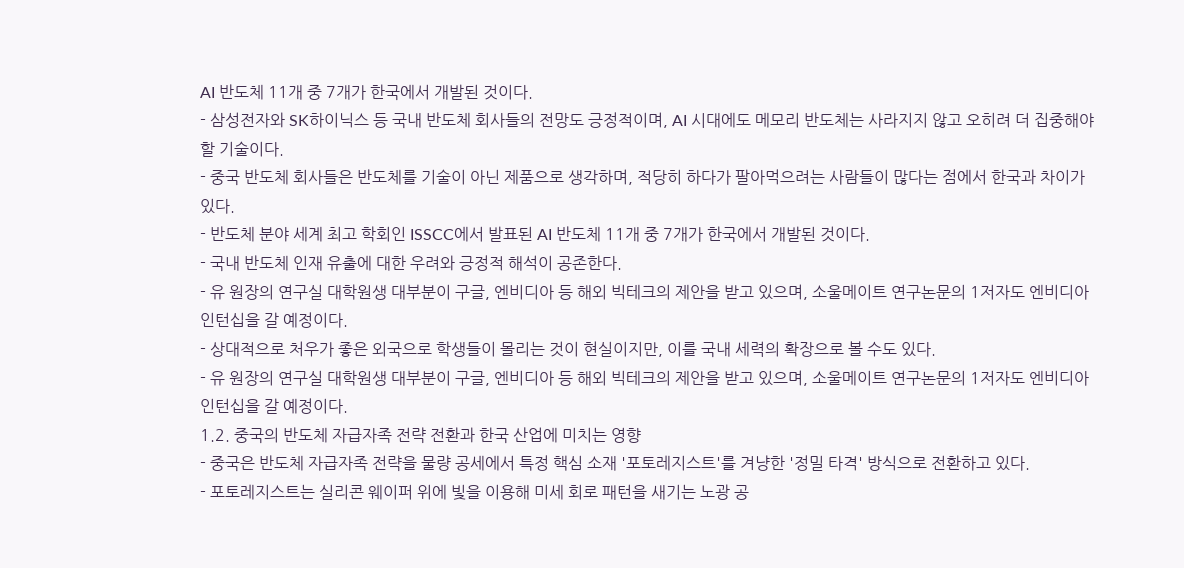AI 반도체 11개 중 7개가 한국에서 개발된 것이다.
- 삼성전자와 SK하이닉스 등 국내 반도체 회사들의 전망도 긍정적이며, AI 시대에도 메모리 반도체는 사라지지 않고 오히려 더 집중해야 할 기술이다.
- 중국 반도체 회사들은 반도체를 기술이 아닌 제품으로 생각하며, 적당히 하다가 팔아먹으려는 사람들이 많다는 점에서 한국과 차이가 있다.
- 반도체 분야 세계 최고 학회인 ISSCC에서 발표된 AI 반도체 11개 중 7개가 한국에서 개발된 것이다.
- 국내 반도체 인재 유출에 대한 우려와 긍정적 해석이 공존한다.
- 유 원장의 연구실 대학원생 대부분이 구글, 엔비디아 등 해외 빅테크의 제안을 받고 있으며, 소울메이트 연구논문의 1저자도 엔비디아 인턴십을 갈 예정이다.
- 상대적으로 처우가 좋은 외국으로 학생들이 몰리는 것이 현실이지만, 이를 국내 세력의 확장으로 볼 수도 있다.
- 유 원장의 연구실 대학원생 대부분이 구글, 엔비디아 등 해외 빅테크의 제안을 받고 있으며, 소울메이트 연구논문의 1저자도 엔비디아 인턴십을 갈 예정이다.
1.2. 중국의 반도체 자급자족 전략 전환과 한국 산업에 미치는 영향
- 중국은 반도체 자급자족 전략을 물량 공세에서 특정 핵심 소재 '포토레지스트'를 겨냥한 '정밀 타격' 방식으로 전환하고 있다.
- 포토레지스트는 실리콘 웨이퍼 위에 빛을 이용해 미세 회로 패턴을 새기는 노광 공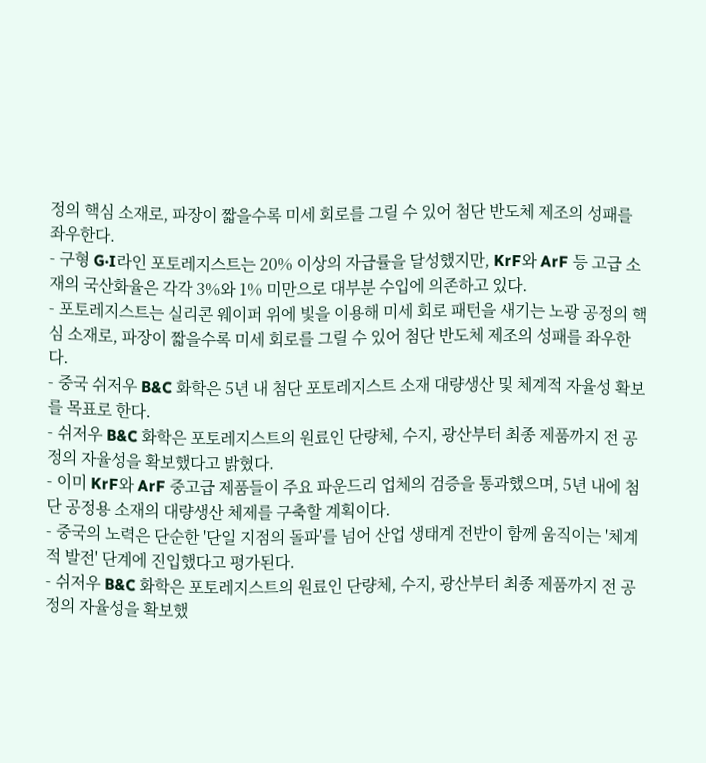정의 핵심 소재로, 파장이 짧을수록 미세 회로를 그릴 수 있어 첨단 반도체 제조의 성패를 좌우한다.
- 구형 G·I라인 포토레지스트는 20% 이상의 자급률을 달성했지만, KrF와 ArF 등 고급 소재의 국산화율은 각각 3%와 1% 미만으로 대부분 수입에 의존하고 있다.
- 포토레지스트는 실리콘 웨이퍼 위에 빛을 이용해 미세 회로 패턴을 새기는 노광 공정의 핵심 소재로, 파장이 짧을수록 미세 회로를 그릴 수 있어 첨단 반도체 제조의 성패를 좌우한다.
- 중국 쉬저우 B&C 화학은 5년 내 첨단 포토레지스트 소재 대량생산 및 체계적 자율성 확보를 목표로 한다.
- 쉬저우 B&C 화학은 포토레지스트의 원료인 단량체, 수지, 광산부터 최종 제품까지 전 공정의 자율성을 확보했다고 밝혔다.
- 이미 KrF와 ArF 중고급 제품들이 주요 파운드리 업체의 검증을 통과했으며, 5년 내에 첨단 공정용 소재의 대량생산 체제를 구축할 계획이다.
- 중국의 노력은 단순한 '단일 지점의 돌파'를 넘어 산업 생태계 전반이 함께 움직이는 '체계적 발전' 단계에 진입했다고 평가된다.
- 쉬저우 B&C 화학은 포토레지스트의 원료인 단량체, 수지, 광산부터 최종 제품까지 전 공정의 자율성을 확보했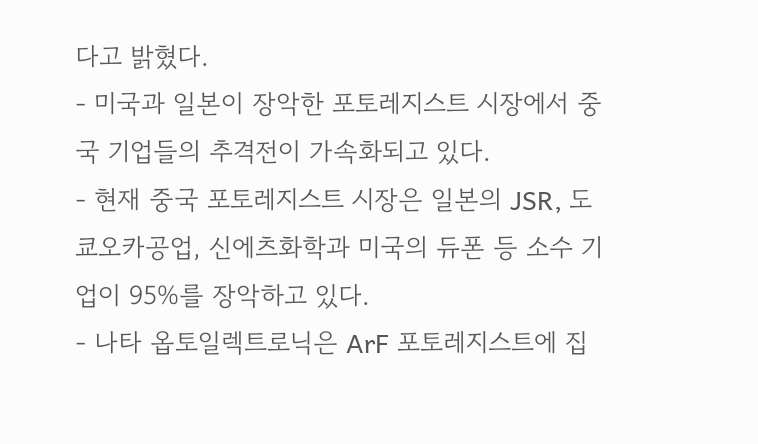다고 밝혔다.
- 미국과 일본이 장악한 포토레지스트 시장에서 중국 기업들의 추격전이 가속화되고 있다.
- 현재 중국 포토레지스트 시장은 일본의 JSR, 도쿄오카공업, 신에츠화학과 미국의 듀폰 등 소수 기업이 95%를 장악하고 있다.
- 나타 옵토일렉트로닉은 ArF 포토레지스트에 집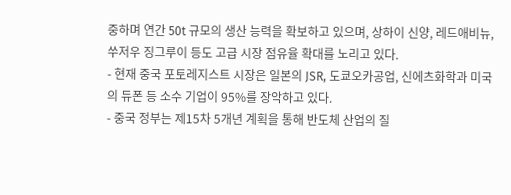중하며 연간 50t 규모의 생산 능력을 확보하고 있으며, 상하이 신양, 레드애비뉴, 쑤저우 징그루이 등도 고급 시장 점유율 확대를 노리고 있다.
- 현재 중국 포토레지스트 시장은 일본의 JSR, 도쿄오카공업, 신에츠화학과 미국의 듀폰 등 소수 기업이 95%를 장악하고 있다.
- 중국 정부는 제15차 5개년 계획을 통해 반도체 산업의 질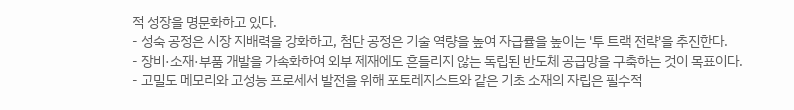적 성장을 명문화하고 있다.
- 성숙 공정은 시장 지배력을 강화하고, 첨단 공정은 기술 역량을 높여 자급률을 높이는 '투 트랙 전략'을 추진한다.
- 장비·소재·부품 개발을 가속화하여 외부 제재에도 흔들리지 않는 독립된 반도체 공급망을 구축하는 것이 목표이다.
- 고밀도 메모리와 고성능 프로세서 발전을 위해 포토레지스트와 같은 기초 소재의 자립은 필수적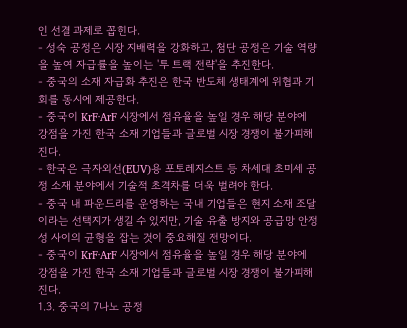인 선결 과제로 꼽힌다.
- 성숙 공정은 시장 지배력을 강화하고, 첨단 공정은 기술 역량을 높여 자급률을 높이는 '투 트랙 전략'을 추진한다.
- 중국의 소재 자급화 추진은 한국 반도체 생태계에 위협과 기회를 동시에 제공한다.
- 중국이 KrF·ArF 시장에서 점유율을 높일 경우 해당 분야에 강점을 가진 한국 소재 기업들과 글로벌 시장 경쟁이 불가피해진다.
- 한국은 극자외선(EUV)용 포토레지스트 등 차세대 초미세 공정 소재 분야에서 기술적 초격차를 더욱 벌려야 한다.
- 중국 내 파운드리를 운영하는 국내 기업들은 현지 소재 조달이라는 선택지가 생길 수 있지만, 기술 유출 방지와 공급망 안정성 사이의 균형을 잡는 것이 중요해질 전망이다.
- 중국이 KrF·ArF 시장에서 점유율을 높일 경우 해당 분야에 강점을 가진 한국 소재 기업들과 글로벌 시장 경쟁이 불가피해진다.
1.3. 중국의 7나노 공정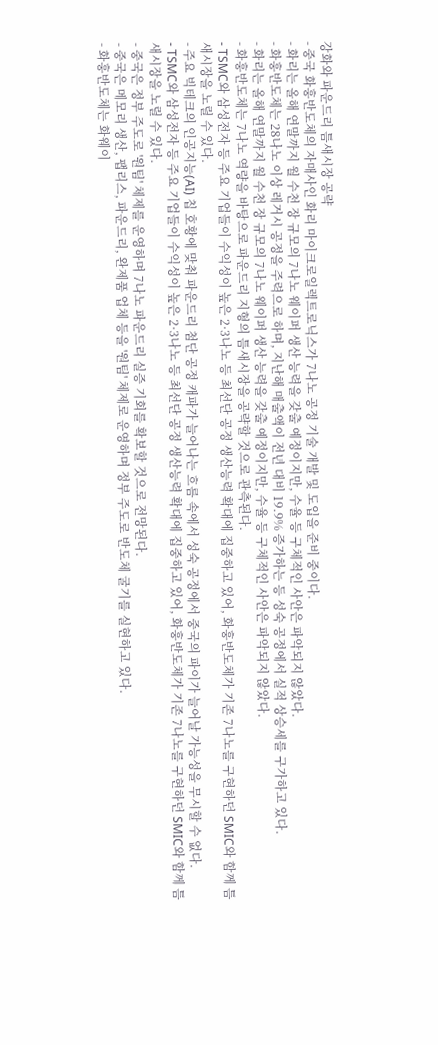강화와 파운드리 틈새시장 공략
- 중국 화훙반도체의 자매사인 화리 마이크로일렉트로닉스가 7나노 공정 기술 개발 및 도입을 준비 중이다.
- 화리는 올해 연말까지 월 수천 장 규모의 7나노 웨이퍼 생산 능력을 갖출 예정이지만, 수율 등 구체적인 사안은 파악되지 않았다.
- 화훙반도체는 28나노 이상 레거시 공정을 주력으로 하며, 지난해 매출액이 전년 대비 19.9% 증가하는 등 성숙 공정에서 실적 상승세를 구가하고 있다.
- 화리는 올해 연말까지 월 수천 장 규모의 7나노 웨이퍼 생산 능력을 갖출 예정이지만, 수율 등 구체적인 사안은 파악되지 않았다.
- 화훙반도체는 7나노 역량을 바탕으로 파운드리 지형의 틈새시장을 공략할 것으로 관측된다.
- TSMC와 삼성전자 등 주요 기업들이 수익성이 높은 2·3나노 등 최선단 공정 생산능력 확대에 집중하고 있어, 화훙반도체가 기존 7나노를 구현하던 SMIC와 함께 틈새시장을 노릴 수 있다.
- 주요 빅테크의 인공지능(AI) 칩 호황에 맞춰 파운드리 첨단 공정 캐파가 늘어나는 흐름 속에서 성숙 공정에서 중국의 파이가 늘어날 가능성을 무시할 수 없다.
- TSMC와 삼성전자 등 주요 기업들이 수익성이 높은 2·3나노 등 최선단 공정 생산능력 확대에 집중하고 있어, 화훙반도체가 기존 7나노를 구현하던 SMIC와 함께 틈새시장을 노릴 수 있다.
- 중국은 정부 주도로 '원팀' 체제를 운영하며 7나노 파운드리 실증 기회를 확보할 것으로 전망된다.
- 중국은 메모리 생산, 팹리스, 파운드리, 완제품 업체 등을 '원팀' 체제로 운영하며 정부 주도로 반도체 굴기를 실현하고 있다.
- 화훙반도체는 화웨이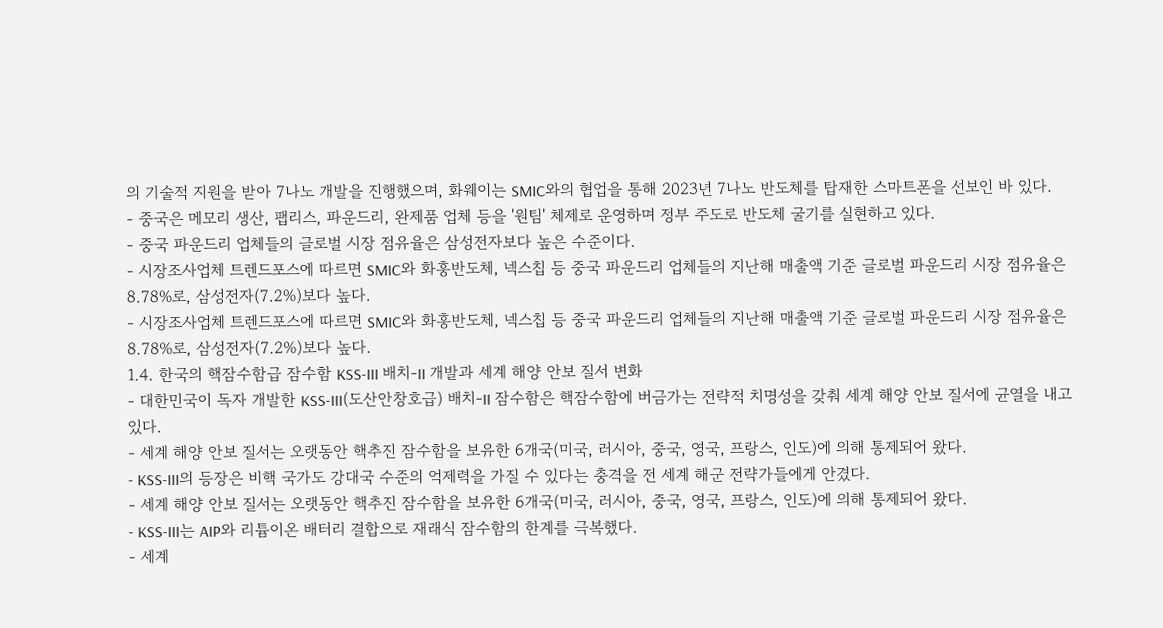의 기술적 지원을 받아 7나노 개발을 진행했으며, 화웨이는 SMIC와의 협업을 통해 2023년 7나노 반도체를 탑재한 스마트폰을 선보인 바 있다.
- 중국은 메모리 생산, 팹리스, 파운드리, 완제품 업체 등을 '원팀' 체제로 운영하며 정부 주도로 반도체 굴기를 실현하고 있다.
- 중국 파운드리 업체들의 글로벌 시장 점유율은 삼성전자보다 높은 수준이다.
- 시장조사업체 트렌드포스에 따르면 SMIC와 화훙반도체, 넥스칩 등 중국 파운드리 업체들의 지난해 매출액 기준 글로벌 파운드리 시장 점유율은 8.78%로, 삼성전자(7.2%)보다 높다.
- 시장조사업체 트렌드포스에 따르면 SMIC와 화훙반도체, 넥스칩 등 중국 파운드리 업체들의 지난해 매출액 기준 글로벌 파운드리 시장 점유율은 8.78%로, 삼성전자(7.2%)보다 높다.
1.4. 한국의 핵잠수함급 잠수함 KSS-III 배치-II 개발과 세계 해양 안보 질서 변화
- 대한민국이 독자 개발한 KSS-III(도산안창호급) 배치-II 잠수함은 핵잠수함에 버금가는 전략적 치명성을 갖춰 세계 해양 안보 질서에 균열을 내고 있다.
- 세계 해양 안보 질서는 오랫동안 핵추진 잠수함을 보유한 6개국(미국, 러시아, 중국, 영국, 프랑스, 인도)에 의해 통제되어 왔다.
- KSS-III의 등장은 비핵 국가도 강대국 수준의 억제력을 가질 수 있다는 충격을 전 세계 해군 전략가들에게 안겼다.
- 세계 해양 안보 질서는 오랫동안 핵추진 잠수함을 보유한 6개국(미국, 러시아, 중국, 영국, 프랑스, 인도)에 의해 통제되어 왔다.
- KSS-III는 AIP와 리튬이온 배터리 결합으로 재래식 잠수함의 한계를 극복했다.
- 세계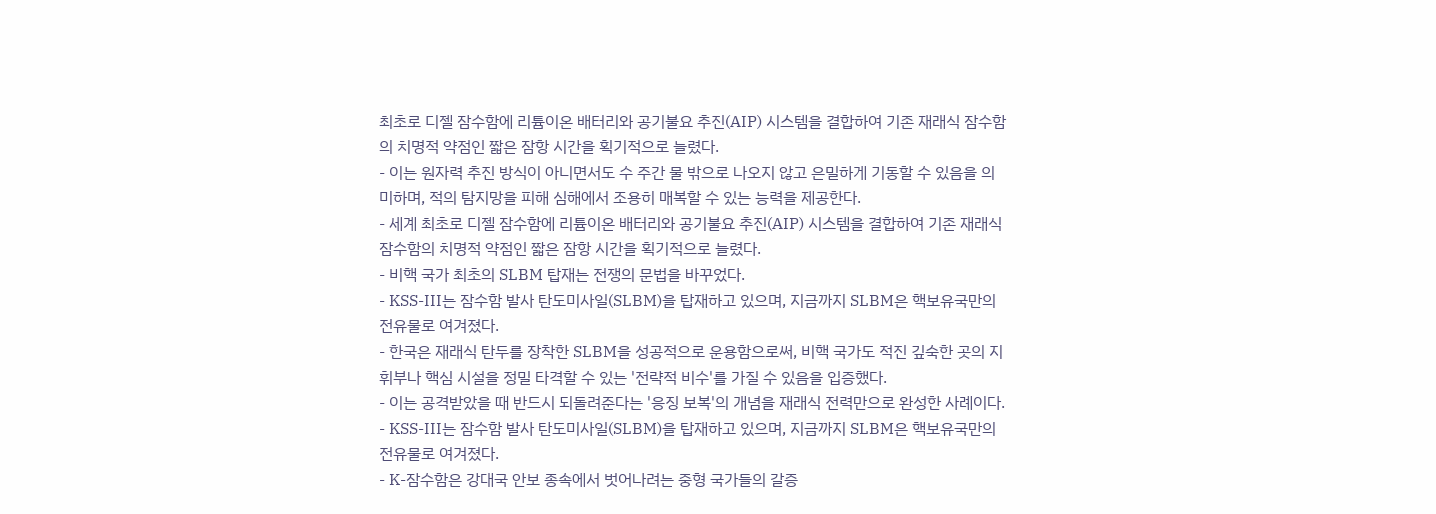최초로 디젤 잠수함에 리튬이온 배터리와 공기불요 추진(AIP) 시스템을 결합하여 기존 재래식 잠수함의 치명적 약점인 짧은 잠항 시간을 획기적으로 늘렸다.
- 이는 원자력 추진 방식이 아니면서도 수 주간 물 밖으로 나오지 않고 은밀하게 기동할 수 있음을 의미하며, 적의 탐지망을 피해 심해에서 조용히 매복할 수 있는 능력을 제공한다.
- 세계 최초로 디젤 잠수함에 리튬이온 배터리와 공기불요 추진(AIP) 시스템을 결합하여 기존 재래식 잠수함의 치명적 약점인 짧은 잠항 시간을 획기적으로 늘렸다.
- 비핵 국가 최초의 SLBM 탑재는 전쟁의 문법을 바꾸었다.
- KSS-III는 잠수함 발사 탄도미사일(SLBM)을 탑재하고 있으며, 지금까지 SLBM은 핵보유국만의 전유물로 여겨졌다.
- 한국은 재래식 탄두를 장착한 SLBM을 성공적으로 운용함으로써, 비핵 국가도 적진 깊숙한 곳의 지휘부나 핵심 시설을 정밀 타격할 수 있는 '전략적 비수'를 가질 수 있음을 입증했다.
- 이는 공격받았을 때 반드시 되돌려준다는 '응징 보복'의 개념을 재래식 전력만으로 완성한 사례이다.
- KSS-III는 잠수함 발사 탄도미사일(SLBM)을 탑재하고 있으며, 지금까지 SLBM은 핵보유국만의 전유물로 여겨졌다.
- K-잠수함은 강대국 안보 종속에서 벗어나려는 중형 국가들의 갈증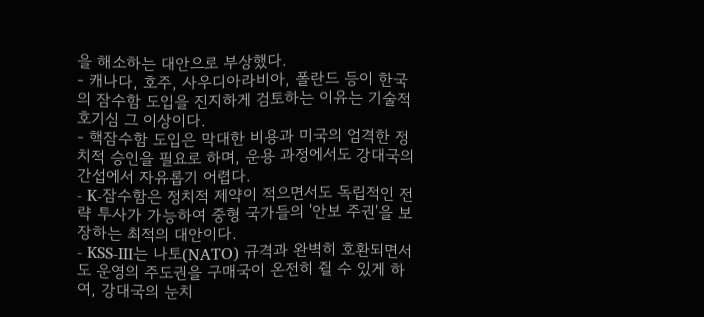을 해소하는 대안으로 부상했다.
- 캐나다, 호주, 사우디아라비아, 폴란드 등이 한국의 잠수함 도입을 진지하게 검토하는 이유는 기술적 호기심 그 이상이다.
- 핵잠수함 도입은 막대한 비용과 미국의 엄격한 정치적 승인을 필요로 하며, 운용 과정에서도 강대국의 간섭에서 자유롭기 어렵다.
- K-잠수함은 정치적 제약이 적으면서도 독립적인 전략 투사가 가능하여 중형 국가들의 '안보 주권'을 보장하는 최적의 대안이다.
- KSS-III는 나토(NATO) 규격과 완벽히 호환되면서도 운영의 주도권을 구매국이 온전히 쥘 수 있게 하여, 강대국의 눈치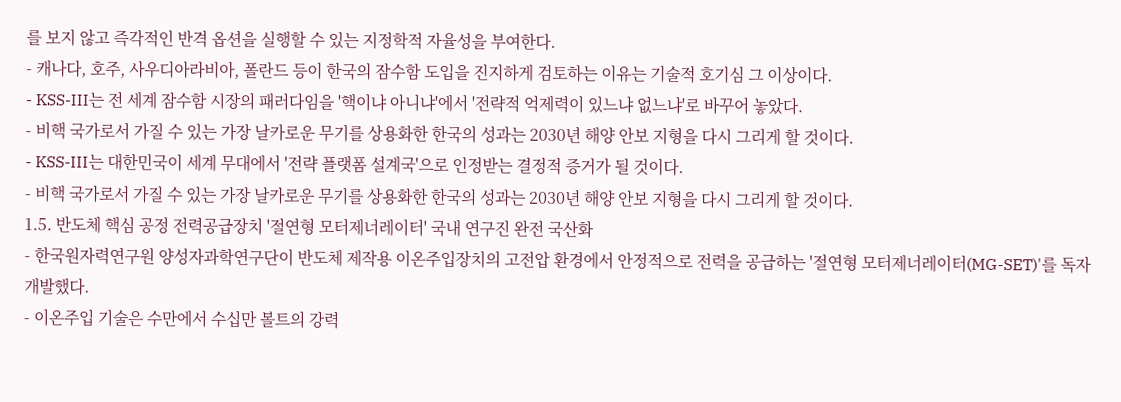를 보지 않고 즉각적인 반격 옵션을 실행할 수 있는 지정학적 자율성을 부여한다.
- 캐나다, 호주, 사우디아라비아, 폴란드 등이 한국의 잠수함 도입을 진지하게 검토하는 이유는 기술적 호기심 그 이상이다.
- KSS-III는 전 세계 잠수함 시장의 패러다임을 '핵이냐 아니냐'에서 '전략적 억제력이 있느냐 없느냐'로 바꾸어 놓았다.
- 비핵 국가로서 가질 수 있는 가장 날카로운 무기를 상용화한 한국의 성과는 2030년 해양 안보 지형을 다시 그리게 할 것이다.
- KSS-III는 대한민국이 세계 무대에서 '전략 플랫폼 설계국'으로 인정받는 결정적 증거가 될 것이다.
- 비핵 국가로서 가질 수 있는 가장 날카로운 무기를 상용화한 한국의 성과는 2030년 해양 안보 지형을 다시 그리게 할 것이다.
1.5. 반도체 핵심 공정 전력공급장치 '절연형 모터제너레이터' 국내 연구진 완전 국산화
- 한국원자력연구원 양성자과학연구단이 반도체 제작용 이온주입장치의 고전압 환경에서 안정적으로 전력을 공급하는 '절연형 모터제너레이터(MG-SET)'를 독자 개발했다.
- 이온주입 기술은 수만에서 수십만 볼트의 강력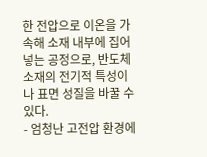한 전압으로 이온을 가속해 소재 내부에 집어넣는 공정으로, 반도체 소재의 전기적 특성이나 표면 성질을 바꿀 수 있다.
- 엄청난 고전압 환경에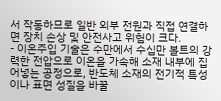서 작동하므로 일반 외부 전원과 직접 연결하면 장치 손상 및 안전사고 위험이 크다.
- 이온주입 기술은 수만에서 수십만 볼트의 강력한 전압으로 이온을 가속해 소재 내부에 집어넣는 공정으로, 반도체 소재의 전기적 특성이나 표면 성질을 바꿀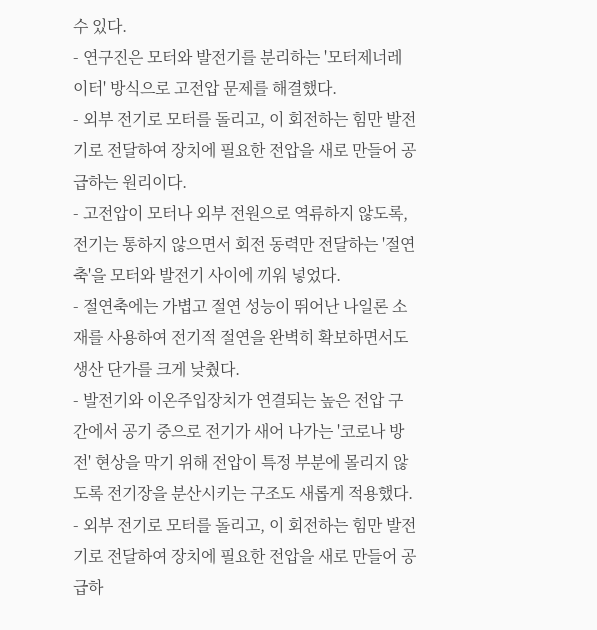수 있다.
- 연구진은 모터와 발전기를 분리하는 '모터제너레이터' 방식으로 고전압 문제를 해결했다.
- 외부 전기로 모터를 돌리고, 이 회전하는 힘만 발전기로 전달하여 장치에 필요한 전압을 새로 만들어 공급하는 원리이다.
- 고전압이 모터나 외부 전원으로 역류하지 않도록, 전기는 통하지 않으면서 회전 동력만 전달하는 '절연축'을 모터와 발전기 사이에 끼워 넣었다.
- 절연축에는 가볍고 절연 성능이 뛰어난 나일론 소재를 사용하여 전기적 절연을 완벽히 확보하면서도 생산 단가를 크게 낮췄다.
- 발전기와 이온주입장치가 연결되는 높은 전압 구간에서 공기 중으로 전기가 새어 나가는 '코로나 방전' 현상을 막기 위해 전압이 특정 부분에 몰리지 않도록 전기장을 분산시키는 구조도 새롭게 적용했다.
- 외부 전기로 모터를 돌리고, 이 회전하는 힘만 발전기로 전달하여 장치에 필요한 전압을 새로 만들어 공급하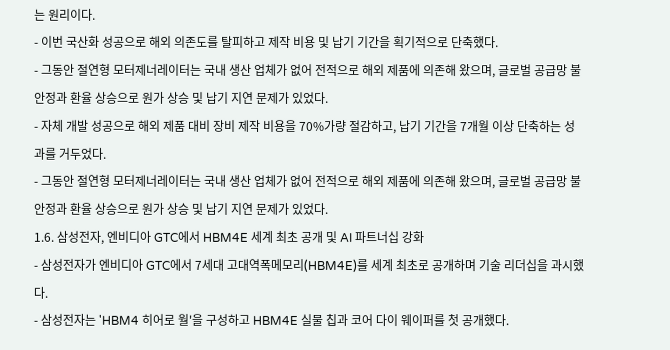는 원리이다.
- 이번 국산화 성공으로 해외 의존도를 탈피하고 제작 비용 및 납기 기간을 획기적으로 단축했다.
- 그동안 절연형 모터제너레이터는 국내 생산 업체가 없어 전적으로 해외 제품에 의존해 왔으며, 글로벌 공급망 불안정과 환율 상승으로 원가 상승 및 납기 지연 문제가 있었다.
- 자체 개발 성공으로 해외 제품 대비 장비 제작 비용을 70%가량 절감하고, 납기 기간을 7개월 이상 단축하는 성과를 거두었다.
- 그동안 절연형 모터제너레이터는 국내 생산 업체가 없어 전적으로 해외 제품에 의존해 왔으며, 글로벌 공급망 불안정과 환율 상승으로 원가 상승 및 납기 지연 문제가 있었다.
1.6. 삼성전자, 엔비디아 GTC에서 HBM4E 세계 최초 공개 및 AI 파트너십 강화
- 삼성전자가 엔비디아 GTC에서 7세대 고대역폭메모리(HBM4E)를 세계 최초로 공개하며 기술 리더십을 과시했다.
- 삼성전자는 'HBM4 히어로 월'을 구성하고 HBM4E 실물 칩과 코어 다이 웨이퍼를 첫 공개했다.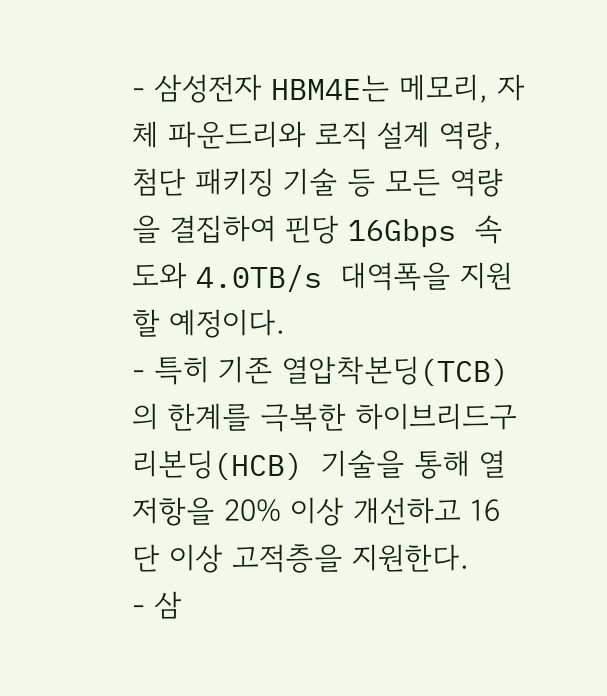- 삼성전자 HBM4E는 메모리, 자체 파운드리와 로직 설계 역량, 첨단 패키징 기술 등 모든 역량을 결집하여 핀당 16Gbps 속도와 4.0TB/s 대역폭을 지원할 예정이다.
- 특히 기존 열압착본딩(TCB)의 한계를 극복한 하이브리드구리본딩(HCB) 기술을 통해 열 저항을 20% 이상 개선하고 16단 이상 고적층을 지원한다.
- 삼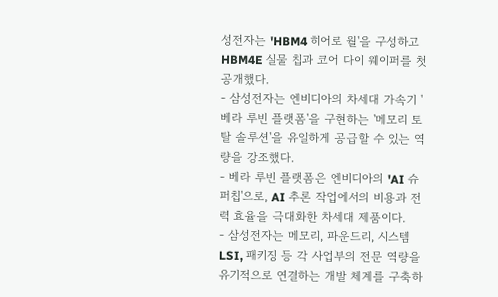성전자는 'HBM4 히어로 월'을 구성하고 HBM4E 실물 칩과 코어 다이 웨이퍼를 첫 공개했다.
- 삼성전자는 엔비디아의 차세대 가속기 '베라 루빈 플랫폼'을 구현하는 '메모리 토탈 솔루션'을 유일하게 공급할 수 있는 역량을 강조했다.
- 베라 루빈 플랫폼은 엔비디아의 'AI 슈퍼칩'으로, AI 추론 작업에서의 비용과 전력 효율을 극대화한 차세대 제품이다.
- 삼성전자는 메모리, 파운드리, 시스템LSI, 패키징 등 각 사업부의 전문 역량을 유기적으로 연결하는 개발 체계를 구축하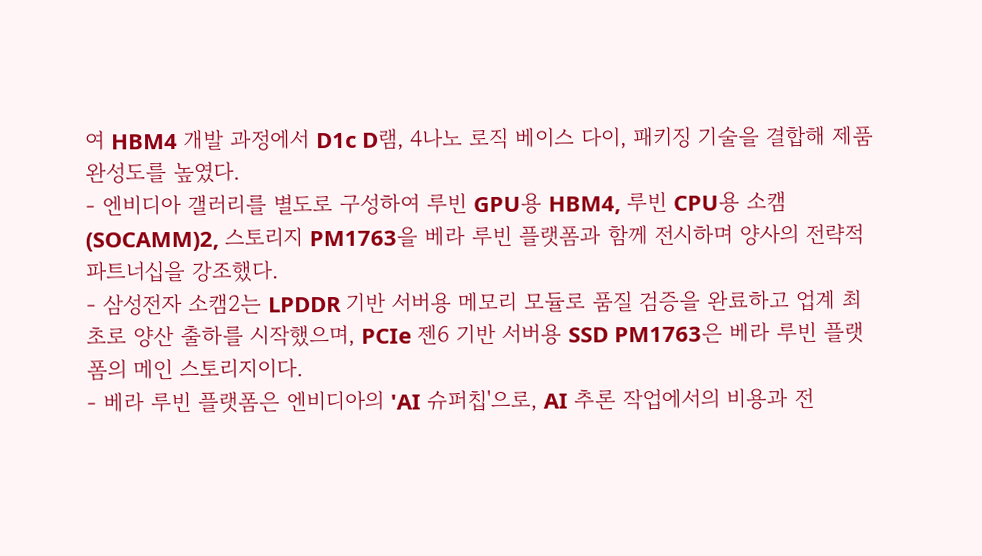여 HBM4 개발 과정에서 D1c D램, 4나노 로직 베이스 다이, 패키징 기술을 결합해 제품 완성도를 높였다.
- 엔비디아 갤러리를 별도로 구성하여 루빈 GPU용 HBM4, 루빈 CPU용 소캠(SOCAMM)2, 스토리지 PM1763을 베라 루빈 플랫폼과 함께 전시하며 양사의 전략적 파트너십을 강조했다.
- 삼성전자 소캠2는 LPDDR 기반 서버용 메모리 모듈로 품질 검증을 완료하고 업계 최초로 양산 출하를 시작했으며, PCIe 젠6 기반 서버용 SSD PM1763은 베라 루빈 플랫폼의 메인 스토리지이다.
- 베라 루빈 플랫폼은 엔비디아의 'AI 슈퍼칩'으로, AI 추론 작업에서의 비용과 전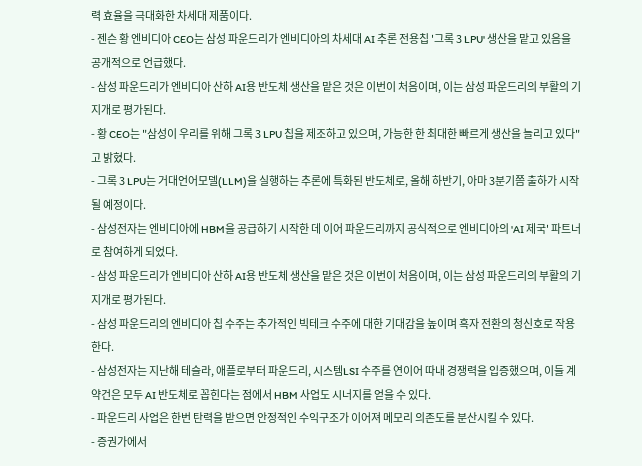력 효율을 극대화한 차세대 제품이다.
- 젠슨 황 엔비디아 CEO는 삼성 파운드리가 엔비디아의 차세대 AI 추론 전용칩 '그록 3 LPU' 생산을 맡고 있음을 공개적으로 언급했다.
- 삼성 파운드리가 엔비디아 산하 AI용 반도체 생산을 맡은 것은 이번이 처음이며, 이는 삼성 파운드리의 부활의 기지개로 평가된다.
- 황 CEO는 "삼성이 우리를 위해 그록 3 LPU 칩을 제조하고 있으며, 가능한 한 최대한 빠르게 생산을 늘리고 있다"고 밝혔다.
- 그록 3 LPU는 거대언어모델(LLM)을 실행하는 추론에 특화된 반도체로, 올해 하반기, 아마 3분기쯤 출하가 시작될 예정이다.
- 삼성전자는 엔비디아에 HBM을 공급하기 시작한 데 이어 파운드리까지 공식적으로 엔비디아의 'AI 제국' 파트너로 참여하게 되었다.
- 삼성 파운드리가 엔비디아 산하 AI용 반도체 생산을 맡은 것은 이번이 처음이며, 이는 삼성 파운드리의 부활의 기지개로 평가된다.
- 삼성 파운드리의 엔비디아 칩 수주는 추가적인 빅테크 수주에 대한 기대감을 높이며 흑자 전환의 청신호로 작용한다.
- 삼성전자는 지난해 테슬라, 애플로부터 파운드리, 시스템LSI 수주를 연이어 따내 경쟁력을 입증했으며, 이들 계약건은 모두 AI 반도체로 꼽힌다는 점에서 HBM 사업도 시너지를 얻을 수 있다.
- 파운드리 사업은 한번 탄력을 받으면 안정적인 수익구조가 이어져 메모리 의존도를 분산시킬 수 있다.
- 증권가에서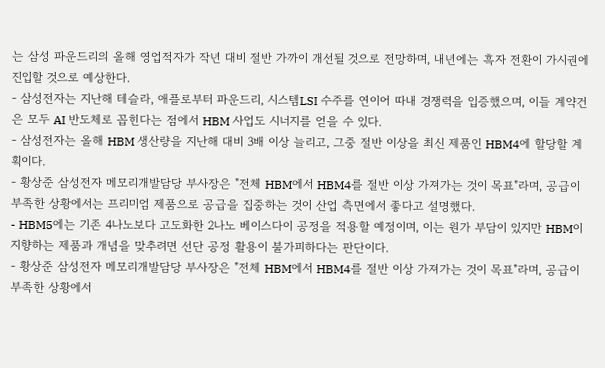는 삼성 파운드리의 올해 영업적자가 작년 대비 절반 가까이 개선될 것으로 전망하며, 내년에는 흑자 전환이 가시권에 진입할 것으로 예상한다.
- 삼성전자는 지난해 테슬라, 애플로부터 파운드리, 시스템LSI 수주를 연이어 따내 경쟁력을 입증했으며, 이들 계약건은 모두 AI 반도체로 꼽힌다는 점에서 HBM 사업도 시너지를 얻을 수 있다.
- 삼성전자는 올해 HBM 생산량을 지난해 대비 3배 이상 늘리고, 그중 절반 이상을 최신 제품인 HBM4에 할당할 계획이다.
- 황상준 삼성전자 메모리개발담당 부사장은 "전체 HBM에서 HBM4를 절반 이상 가져가는 것이 목표"라며, 공급이 부족한 상황에서는 프리미엄 제품으로 공급을 집중하는 것이 산업 측면에서 좋다고 설명했다.
- HBM5에는 기존 4나노보다 고도화한 2나노 베이스다이 공정을 적용할 예정이며, 이는 원가 부담이 있지만 HBM이 지향하는 제품과 개념을 맞추려면 선단 공정 활용이 불가피하다는 판단이다.
- 황상준 삼성전자 메모리개발담당 부사장은 "전체 HBM에서 HBM4를 절반 이상 가져가는 것이 목표"라며, 공급이 부족한 상황에서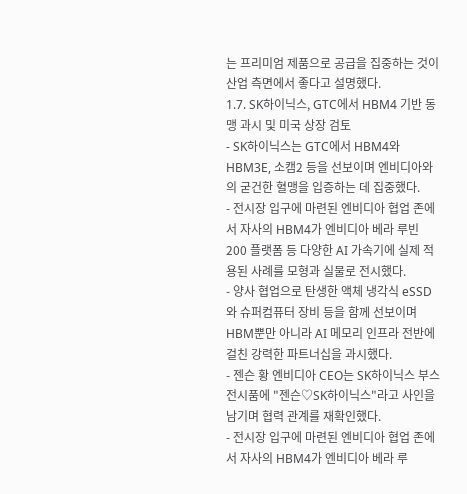는 프리미엄 제품으로 공급을 집중하는 것이 산업 측면에서 좋다고 설명했다.
1.7. SK하이닉스, GTC에서 HBM4 기반 동맹 과시 및 미국 상장 검토
- SK하이닉스는 GTC에서 HBM4와 HBM3E, 소캠2 등을 선보이며 엔비디아와의 굳건한 혈맹을 입증하는 데 집중했다.
- 전시장 입구에 마련된 엔비디아 협업 존에서 자사의 HBM4가 엔비디아 베라 루빈 200 플랫폼 등 다양한 AI 가속기에 실제 적용된 사례를 모형과 실물로 전시했다.
- 양사 협업으로 탄생한 액체 냉각식 eSSD와 슈퍼컴퓨터 장비 등을 함께 선보이며 HBM뿐만 아니라 AI 메모리 인프라 전반에 걸친 강력한 파트너십을 과시했다.
- 젠슨 황 엔비디아 CEO는 SK하이닉스 부스 전시품에 "젠슨♡SK하이닉스"라고 사인을 남기며 협력 관계를 재확인했다.
- 전시장 입구에 마련된 엔비디아 협업 존에서 자사의 HBM4가 엔비디아 베라 루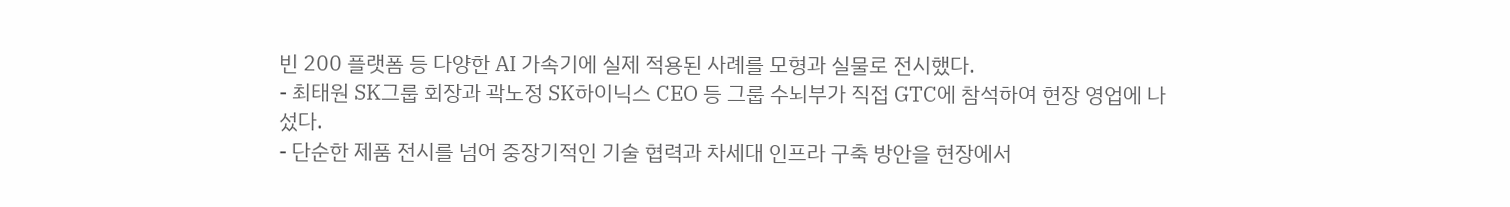빈 200 플랫폼 등 다양한 AI 가속기에 실제 적용된 사례를 모형과 실물로 전시했다.
- 최태원 SK그룹 회장과 곽노정 SK하이닉스 CEO 등 그룹 수뇌부가 직접 GTC에 참석하여 현장 영업에 나섰다.
- 단순한 제품 전시를 넘어 중장기적인 기술 협력과 차세대 인프라 구축 방안을 현장에서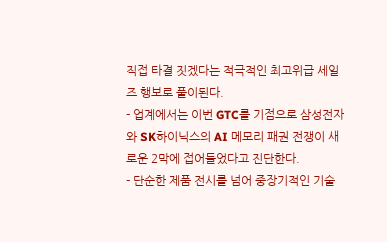직접 타결 짓겠다는 적극적인 최고위급 세일즈 행보로 풀이된다.
- 업계에서는 이번 GTC를 기점으로 삼성전자와 SK하이닉스의 AI 메모리 패권 전쟁이 새로운 2막에 접어들었다고 진단한다.
- 단순한 제품 전시를 넘어 중장기적인 기술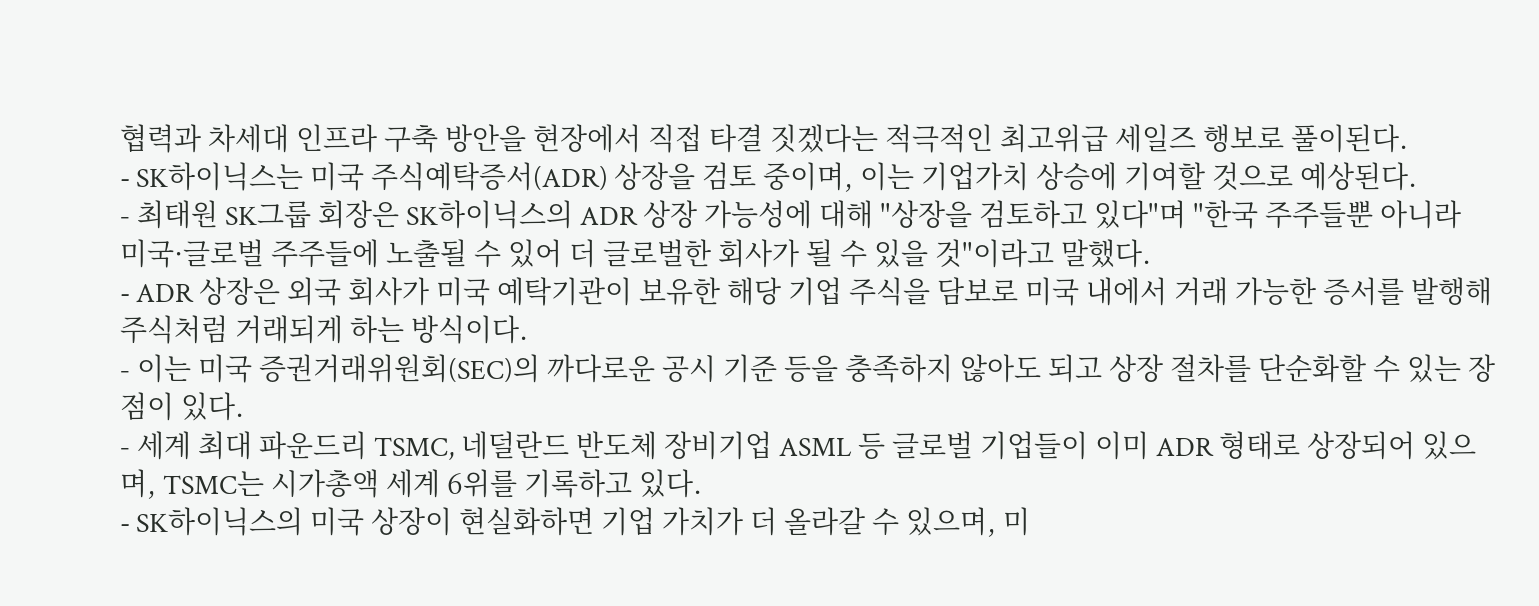협력과 차세대 인프라 구축 방안을 현장에서 직접 타결 짓겠다는 적극적인 최고위급 세일즈 행보로 풀이된다.
- SK하이닉스는 미국 주식예탁증서(ADR) 상장을 검토 중이며, 이는 기업가치 상승에 기여할 것으로 예상된다.
- 최태원 SK그룹 회장은 SK하이닉스의 ADR 상장 가능성에 대해 "상장을 검토하고 있다"며 "한국 주주들뿐 아니라 미국·글로벌 주주들에 노출될 수 있어 더 글로벌한 회사가 될 수 있을 것"이라고 말했다.
- ADR 상장은 외국 회사가 미국 예탁기관이 보유한 해당 기업 주식을 담보로 미국 내에서 거래 가능한 증서를 발행해 주식처럼 거래되게 하는 방식이다.
- 이는 미국 증권거래위원회(SEC)의 까다로운 공시 기준 등을 충족하지 않아도 되고 상장 절차를 단순화할 수 있는 장점이 있다.
- 세계 최대 파운드리 TSMC, 네덜란드 반도체 장비기업 ASML 등 글로벌 기업들이 이미 ADR 형태로 상장되어 있으며, TSMC는 시가총액 세계 6위를 기록하고 있다.
- SK하이닉스의 미국 상장이 현실화하면 기업 가치가 더 올라갈 수 있으며, 미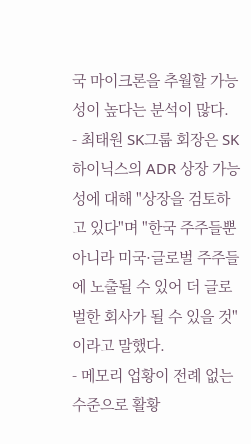국 마이크론을 추월할 가능성이 높다는 분석이 많다.
- 최태원 SK그룹 회장은 SK하이닉스의 ADR 상장 가능성에 대해 "상장을 검토하고 있다"며 "한국 주주들뿐 아니라 미국·글로벌 주주들에 노출될 수 있어 더 글로벌한 회사가 될 수 있을 것"이라고 말했다.
- 메모리 업황이 전례 없는 수준으로 활황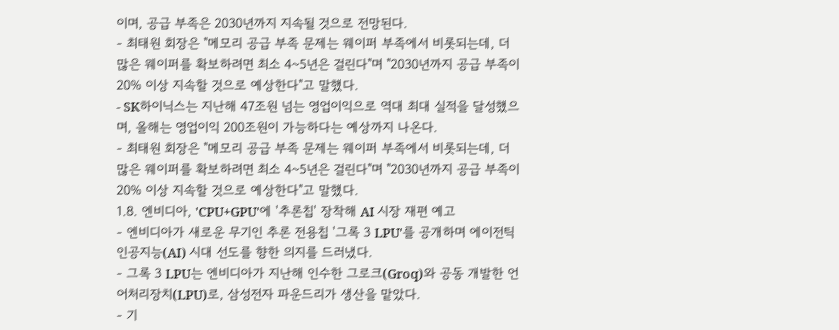이며, 공급 부족은 2030년까지 지속될 것으로 전망된다.
- 최태원 회장은 "메모리 공급 부족 문제는 웨이퍼 부족에서 비롯되는데, 더 많은 웨이퍼를 확보하려면 최소 4~5년은 걸린다"며 "2030년까지 공급 부족이 20% 이상 지속할 것으로 예상한다"고 말했다.
- SK하이닉스는 지난해 47조원 넘는 영업이익으로 역대 최대 실적을 달성했으며, 올해는 영업이익 200조원이 가능하다는 예상까지 나온다.
- 최태원 회장은 "메모리 공급 부족 문제는 웨이퍼 부족에서 비롯되는데, 더 많은 웨이퍼를 확보하려면 최소 4~5년은 걸린다"며 "2030년까지 공급 부족이 20% 이상 지속할 것으로 예상한다"고 말했다.
1.8. 엔비디아, 'CPU+GPU'에 '추론칩' 장착해 AI 시장 재편 예고
- 엔비디아가 새로운 무기인 추론 전용칩 '그록 3 LPU'를 공개하며 에이전틱 인공지능(AI) 시대 선도를 향한 의지를 드러냈다.
- 그록 3 LPU는 엔비디아가 지난해 인수한 그로크(Groq)와 공동 개발한 언어처리장치(LPU)로, 삼성전자 파운드리가 생산을 맡았다.
- 기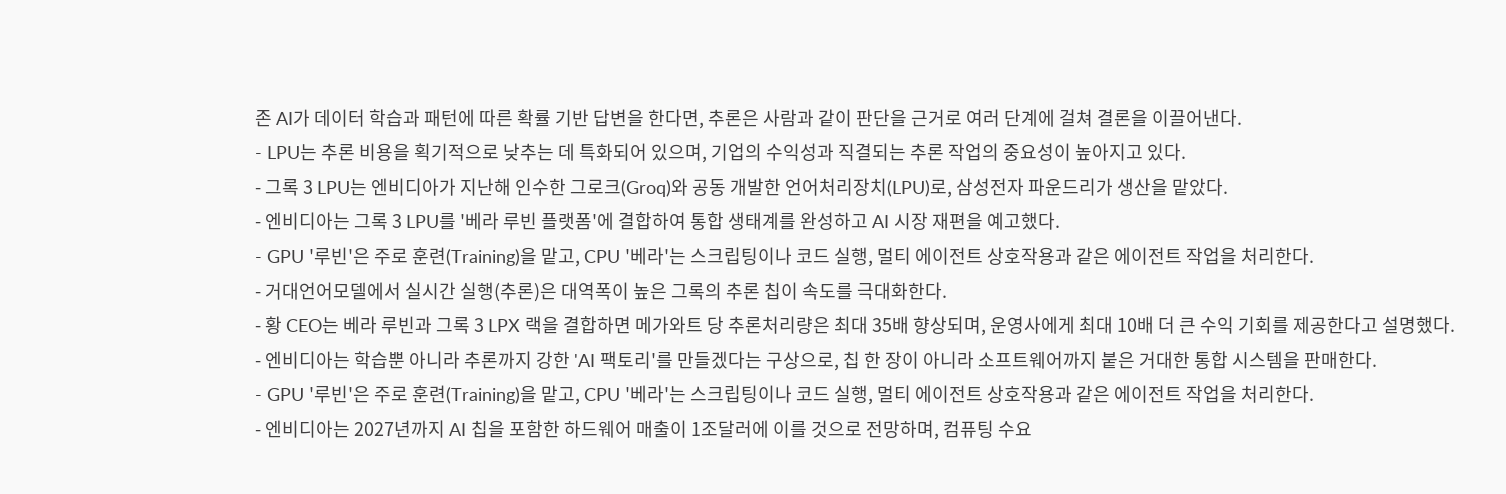존 AI가 데이터 학습과 패턴에 따른 확률 기반 답변을 한다면, 추론은 사람과 같이 판단을 근거로 여러 단계에 걸쳐 결론을 이끌어낸다.
- LPU는 추론 비용을 획기적으로 낮추는 데 특화되어 있으며, 기업의 수익성과 직결되는 추론 작업의 중요성이 높아지고 있다.
- 그록 3 LPU는 엔비디아가 지난해 인수한 그로크(Groq)와 공동 개발한 언어처리장치(LPU)로, 삼성전자 파운드리가 생산을 맡았다.
- 엔비디아는 그록 3 LPU를 '베라 루빈 플랫폼'에 결합하여 통합 생태계를 완성하고 AI 시장 재편을 예고했다.
- GPU '루빈'은 주로 훈련(Training)을 맡고, CPU '베라'는 스크립팅이나 코드 실행, 멀티 에이전트 상호작용과 같은 에이전트 작업을 처리한다.
- 거대언어모델에서 실시간 실행(추론)은 대역폭이 높은 그록의 추론 칩이 속도를 극대화한다.
- 황 CEO는 베라 루빈과 그록 3 LPX 랙을 결합하면 메가와트 당 추론처리량은 최대 35배 향상되며, 운영사에게 최대 10배 더 큰 수익 기회를 제공한다고 설명했다.
- 엔비디아는 학습뿐 아니라 추론까지 강한 'AI 팩토리'를 만들겠다는 구상으로, 칩 한 장이 아니라 소프트웨어까지 붙은 거대한 통합 시스템을 판매한다.
- GPU '루빈'은 주로 훈련(Training)을 맡고, CPU '베라'는 스크립팅이나 코드 실행, 멀티 에이전트 상호작용과 같은 에이전트 작업을 처리한다.
- 엔비디아는 2027년까지 AI 칩을 포함한 하드웨어 매출이 1조달러에 이를 것으로 전망하며, 컴퓨팅 수요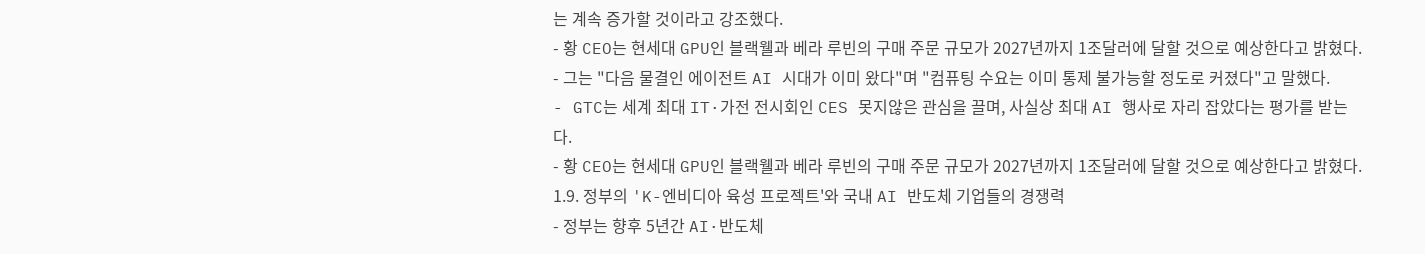는 계속 증가할 것이라고 강조했다.
- 황 CEO는 현세대 GPU인 블랙웰과 베라 루빈의 구매 주문 규모가 2027년까지 1조달러에 달할 것으로 예상한다고 밝혔다.
- 그는 "다음 물결인 에이전트 AI 시대가 이미 왔다"며 "컴퓨팅 수요는 이미 통제 불가능할 정도로 커졌다"고 말했다.
- GTC는 세계 최대 IT·가전 전시회인 CES 못지않은 관심을 끌며, 사실상 최대 AI 행사로 자리 잡았다는 평가를 받는다.
- 황 CEO는 현세대 GPU인 블랙웰과 베라 루빈의 구매 주문 규모가 2027년까지 1조달러에 달할 것으로 예상한다고 밝혔다.
1.9. 정부의 'K-엔비디아 육성 프로젝트'와 국내 AI 반도체 기업들의 경쟁력
- 정부는 향후 5년간 AI·반도체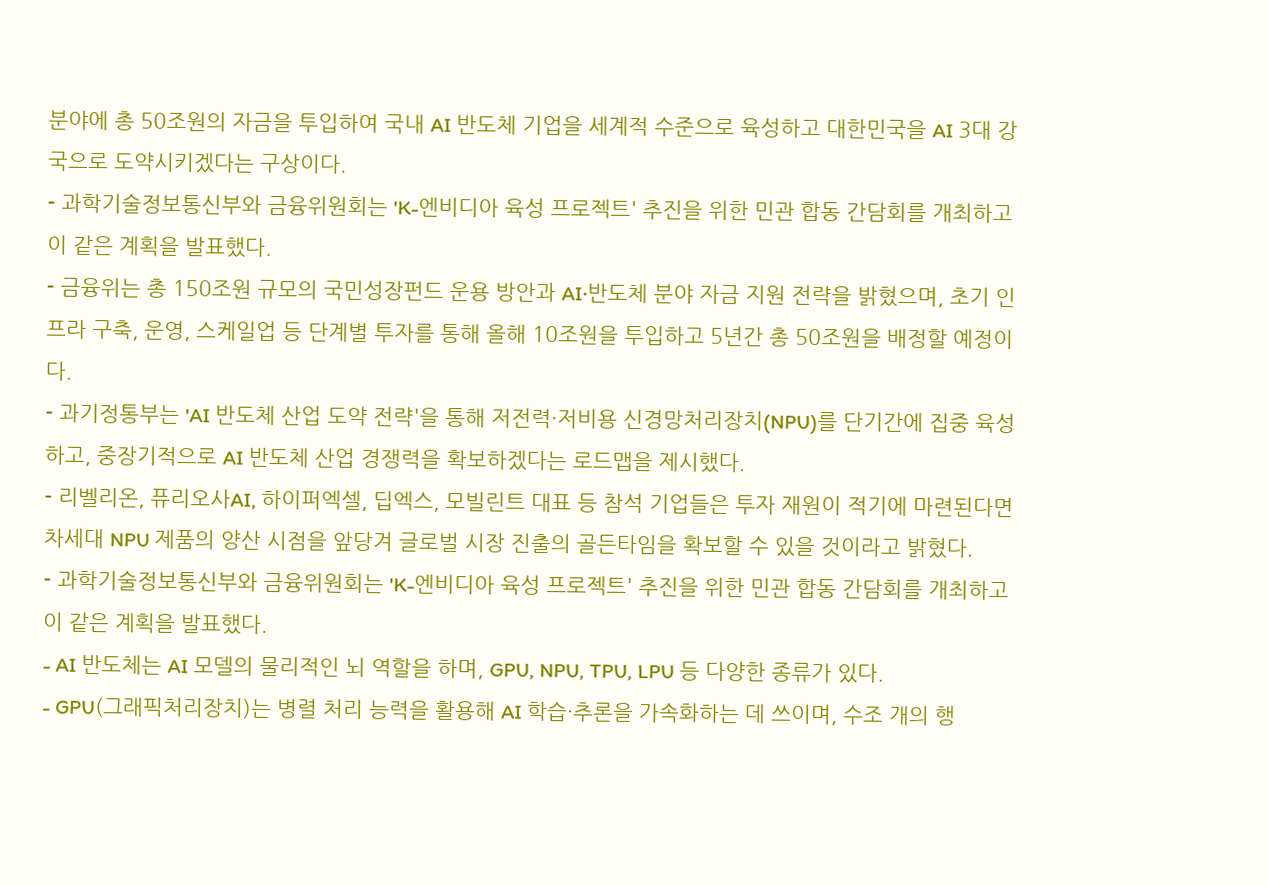분야에 총 50조원의 자금을 투입하여 국내 AI 반도체 기업을 세계적 수준으로 육성하고 대한민국을 AI 3대 강국으로 도약시키겠다는 구상이다.
- 과학기술정보통신부와 금융위원회는 'K-엔비디아 육성 프로젝트' 추진을 위한 민관 합동 간담회를 개최하고 이 같은 계획을 발표했다.
- 금융위는 총 150조원 규모의 국민성장펀드 운용 방안과 AI·반도체 분야 자금 지원 전략을 밝혔으며, 초기 인프라 구축, 운영, 스케일업 등 단계별 투자를 통해 올해 10조원을 투입하고 5년간 총 50조원을 배정할 예정이다.
- 과기정통부는 'AI 반도체 산업 도약 전략'을 통해 저전력·저비용 신경망처리장치(NPU)를 단기간에 집중 육성하고, 중장기적으로 AI 반도체 산업 경쟁력을 확보하겠다는 로드맵을 제시했다.
- 리벨리온, 퓨리오사AI, 하이퍼엑셀, 딥엑스, 모빌린트 대표 등 참석 기업들은 투자 재원이 적기에 마련된다면 차세대 NPU 제품의 양산 시점을 앞당겨 글로벌 시장 진출의 골든타임을 확보할 수 있을 것이라고 밝혔다.
- 과학기술정보통신부와 금융위원회는 'K-엔비디아 육성 프로젝트' 추진을 위한 민관 합동 간담회를 개최하고 이 같은 계획을 발표했다.
- AI 반도체는 AI 모델의 물리적인 뇌 역할을 하며, GPU, NPU, TPU, LPU 등 다양한 종류가 있다.
- GPU(그래픽처리장치)는 병렬 처리 능력을 활용해 AI 학습·추론을 가속화하는 데 쓰이며, 수조 개의 행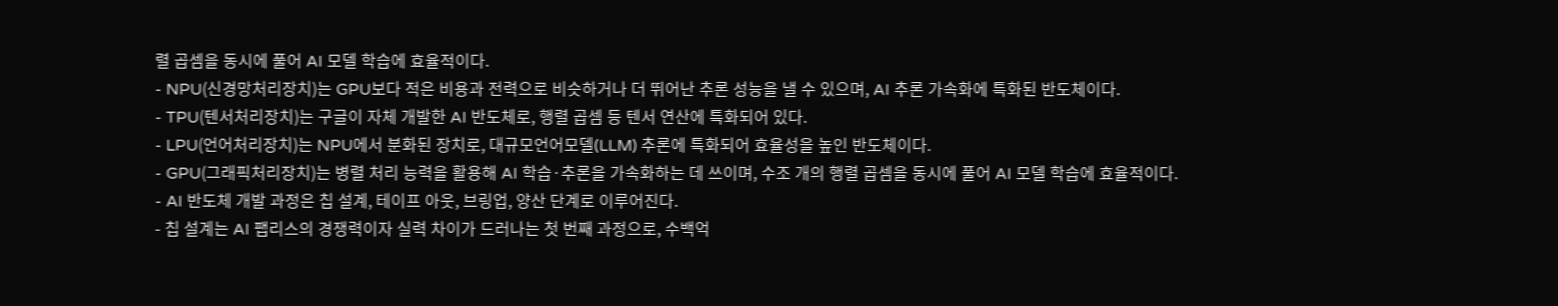렬 곱셈을 동시에 풀어 AI 모델 학습에 효율적이다.
- NPU(신경망처리장치)는 GPU보다 적은 비용과 전력으로 비슷하거나 더 뛰어난 추론 성능을 낼 수 있으며, AI 추론 가속화에 특화된 반도체이다.
- TPU(텐서처리장치)는 구글이 자체 개발한 AI 반도체로, 행렬 곱셈 등 텐서 연산에 특화되어 있다.
- LPU(언어처리장치)는 NPU에서 분화된 장치로, 대규모언어모델(LLM) 추론에 특화되어 효율성을 높인 반도체이다.
- GPU(그래픽처리장치)는 병렬 처리 능력을 활용해 AI 학습·추론을 가속화하는 데 쓰이며, 수조 개의 행렬 곱셈을 동시에 풀어 AI 모델 학습에 효율적이다.
- AI 반도체 개발 과정은 칩 설계, 테이프 아웃, 브링업, 양산 단계로 이루어진다.
- 칩 설계는 AI 팹리스의 경쟁력이자 실력 차이가 드러나는 첫 번째 과정으로, 수백억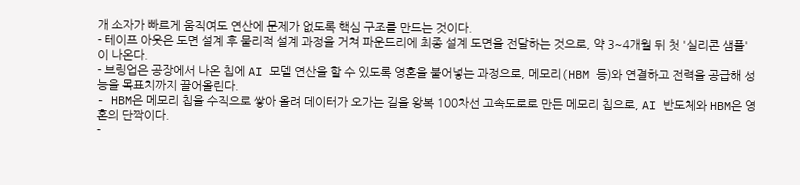개 소자가 빠르게 움직여도 연산에 문제가 없도록 핵심 구조를 만드는 것이다.
- 테이프 아웃은 도면 설계 후 물리적 설계 과정을 거쳐 파운드리에 최종 설계 도면을 전달하는 것으로, 약 3~4개월 뒤 첫 '실리콘 샘플'이 나온다.
- 브링업은 공장에서 나온 칩에 AI 모델 연산을 할 수 있도록 영혼을 불어넣는 과정으로, 메모리(HBM 등)와 연결하고 전력을 공급해 성능을 목표치까지 끌어올린다.
- HBM은 메모리 칩을 수직으로 쌓아 올려 데이터가 오가는 길을 왕복 100차선 고속도로로 만든 메모리 칩으로, AI 반도체와 HBM은 영혼의 단짝이다.
-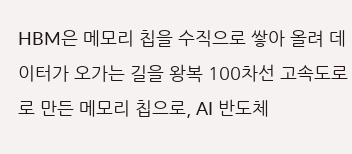HBM은 메모리 칩을 수직으로 쌓아 올려 데이터가 오가는 길을 왕복 100차선 고속도로로 만든 메모리 칩으로, AI 반도체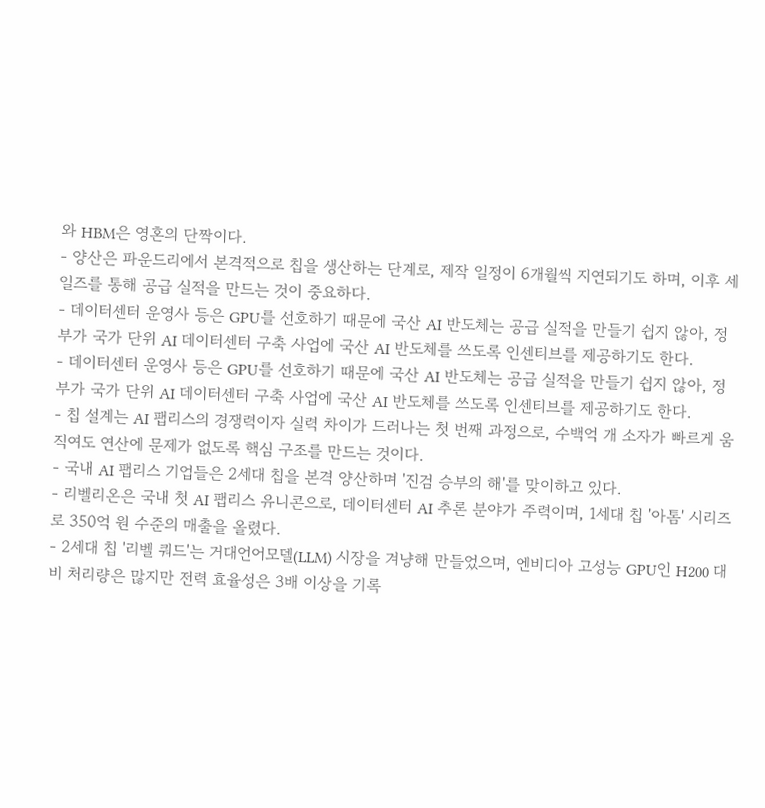와 HBM은 영혼의 단짝이다.
- 양산은 파운드리에서 본격적으로 칩을 생산하는 단계로, 제작 일정이 6개월씩 지연되기도 하며, 이후 세일즈를 통해 공급 실적을 만드는 것이 중요하다.
- 데이터센터 운영사 등은 GPU를 선호하기 때문에 국산 AI 반도체는 공급 실적을 만들기 쉽지 않아, 정부가 국가 단위 AI 데이터센터 구축 사업에 국산 AI 반도체를 쓰도록 인센티브를 제공하기도 한다.
- 데이터센터 운영사 등은 GPU를 선호하기 때문에 국산 AI 반도체는 공급 실적을 만들기 쉽지 않아, 정부가 국가 단위 AI 데이터센터 구축 사업에 국산 AI 반도체를 쓰도록 인센티브를 제공하기도 한다.
- 칩 설계는 AI 팹리스의 경쟁력이자 실력 차이가 드러나는 첫 번째 과정으로, 수백억 개 소자가 빠르게 움직여도 연산에 문제가 없도록 핵심 구조를 만드는 것이다.
- 국내 AI 팹리스 기업들은 2세대 칩을 본격 양산하며 '진검 승부의 해'를 맞이하고 있다.
- 리벨리온은 국내 첫 AI 팹리스 유니콘으로, 데이터센터 AI 추론 분야가 주력이며, 1세대 칩 '아톰' 시리즈로 350억 원 수준의 매출을 올렸다.
- 2세대 칩 '리벨 쿼드'는 거대언어모델(LLM) 시장을 겨냥해 만들었으며, 엔비디아 고성능 GPU인 H200 대비 처리량은 많지만 전력 효율성은 3배 이상을 기록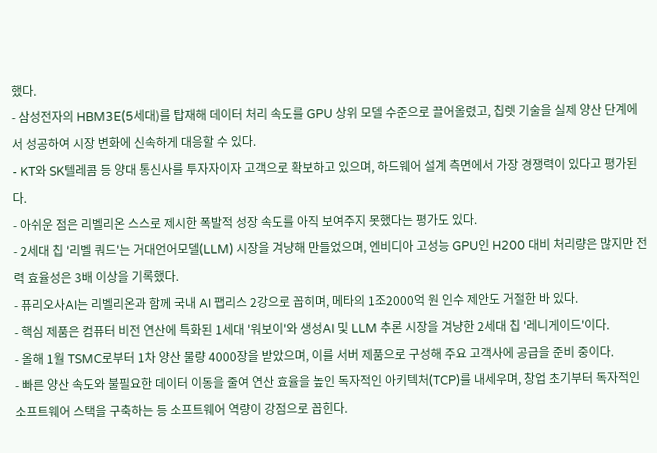했다.
- 삼성전자의 HBM3E(5세대)를 탑재해 데이터 처리 속도를 GPU 상위 모델 수준으로 끌어올렸고, 칩렛 기술을 실제 양산 단계에서 성공하여 시장 변화에 신속하게 대응할 수 있다.
- KT와 SK텔레콤 등 양대 통신사를 투자자이자 고객으로 확보하고 있으며, 하드웨어 설계 측면에서 가장 경쟁력이 있다고 평가된다.
- 아쉬운 점은 리벨리온 스스로 제시한 폭발적 성장 속도를 아직 보여주지 못했다는 평가도 있다.
- 2세대 칩 '리벨 쿼드'는 거대언어모델(LLM) 시장을 겨냥해 만들었으며, 엔비디아 고성능 GPU인 H200 대비 처리량은 많지만 전력 효율성은 3배 이상을 기록했다.
- 퓨리오사AI는 리벨리온과 함께 국내 AI 팹리스 2강으로 꼽히며, 메타의 1조2000억 원 인수 제안도 거절한 바 있다.
- 핵심 제품은 컴퓨터 비전 연산에 특화된 1세대 '워보이'와 생성AI 및 LLM 추론 시장을 겨냥한 2세대 칩 '레니게이드'이다.
- 올해 1월 TSMC로부터 1차 양산 물량 4000장을 받았으며, 이를 서버 제품으로 구성해 주요 고객사에 공급을 준비 중이다.
- 빠른 양산 속도와 불필요한 데이터 이동을 줄여 연산 효율을 높인 독자적인 아키텍처(TCP)를 내세우며, 창업 초기부터 독자적인 소프트웨어 스택을 구축하는 등 소프트웨어 역량이 강점으로 꼽힌다.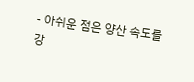- 아쉬운 점은 양산 속도를 강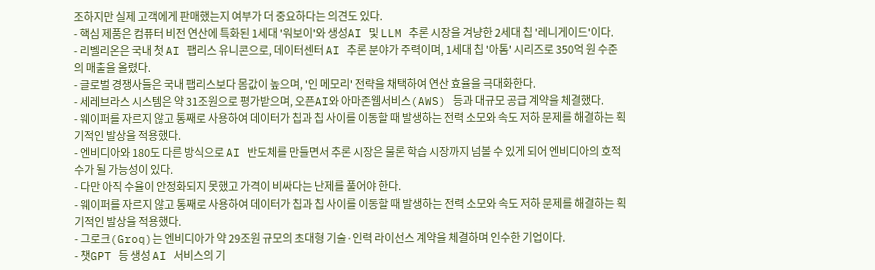조하지만 실제 고객에게 판매했는지 여부가 더 중요하다는 의견도 있다.
- 핵심 제품은 컴퓨터 비전 연산에 특화된 1세대 '워보이'와 생성AI 및 LLM 추론 시장을 겨냥한 2세대 칩 '레니게이드'이다.
- 리벨리온은 국내 첫 AI 팹리스 유니콘으로, 데이터센터 AI 추론 분야가 주력이며, 1세대 칩 '아톰' 시리즈로 350억 원 수준의 매출을 올렸다.
- 글로벌 경쟁사들은 국내 팹리스보다 몸값이 높으며, '인 메모리' 전략을 채택하여 연산 효율을 극대화한다.
- 세레브라스 시스템은 약 31조원으로 평가받으며, 오픈AI와 아마존웹서비스(AWS) 등과 대규모 공급 계약을 체결했다.
- 웨이퍼를 자르지 않고 통째로 사용하여 데이터가 칩과 칩 사이를 이동할 때 발생하는 전력 소모와 속도 저하 문제를 해결하는 획기적인 발상을 적용했다.
- 엔비디아와 180도 다른 방식으로 AI 반도체를 만들면서 추론 시장은 물론 학습 시장까지 넘볼 수 있게 되어 엔비디아의 호적수가 될 가능성이 있다.
- 다만 아직 수율이 안정화되지 못했고 가격이 비싸다는 난제를 풀어야 한다.
- 웨이퍼를 자르지 않고 통째로 사용하여 데이터가 칩과 칩 사이를 이동할 때 발생하는 전력 소모와 속도 저하 문제를 해결하는 획기적인 발상을 적용했다.
- 그로크(Groq)는 엔비디아가 약 29조원 규모의 초대형 기술·인력 라이선스 계약을 체결하며 인수한 기업이다.
- 챗GPT 등 생성 AI 서비스의 기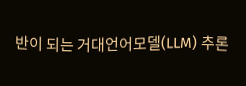반이 되는 거대언어모델(LLM) 추론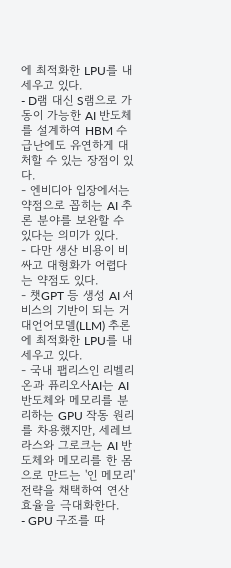에 최적화한 LPU를 내세우고 있다.
- D램 대신 S램으로 가동이 가능한 AI 반도체를 설계하여 HBM 수급난에도 유연하게 대처할 수 있는 장점이 있다.
- 엔비디아 입장에서는 약점으로 꼽히는 AI 추론 분야를 보완할 수 있다는 의미가 있다.
- 다만 생산 비용이 비싸고 대형화가 어렵다는 약점도 있다.
- 챗GPT 등 생성 AI 서비스의 기반이 되는 거대언어모델(LLM) 추론에 최적화한 LPU를 내세우고 있다.
- 국내 팹리스인 리벨리온과 퓨리오사AI는 AI 반도체와 메모리를 분리하는 GPU 작동 원리를 차용했지만, 세레브라스와 그로크는 AI 반도체와 메모리를 한 몸으로 만드는 '인 메모리' 전략을 채택하여 연산 효율을 극대화한다.
- GPU 구조를 따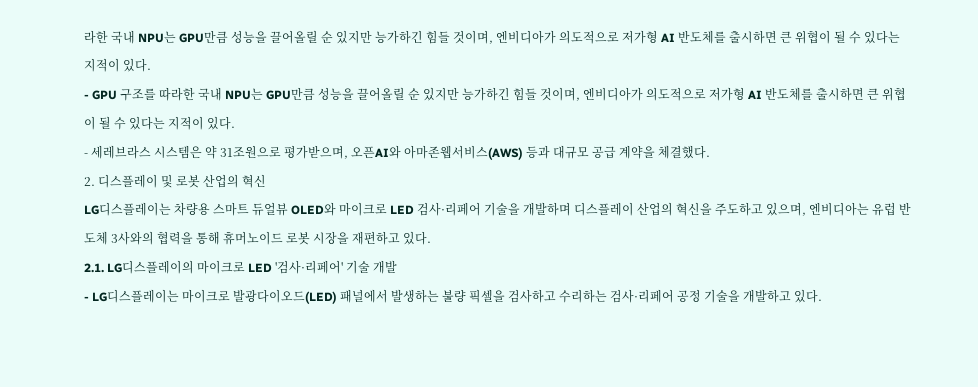라한 국내 NPU는 GPU만큼 성능을 끌어올릴 순 있지만 능가하긴 힘들 것이며, 엔비디아가 의도적으로 저가형 AI 반도체를 출시하면 큰 위협이 될 수 있다는 지적이 있다.
- GPU 구조를 따라한 국내 NPU는 GPU만큼 성능을 끌어올릴 순 있지만 능가하긴 힘들 것이며, 엔비디아가 의도적으로 저가형 AI 반도체를 출시하면 큰 위협이 될 수 있다는 지적이 있다.
- 세레브라스 시스템은 약 31조원으로 평가받으며, 오픈AI와 아마존웹서비스(AWS) 등과 대규모 공급 계약을 체결했다.
2. 디스플레이 및 로봇 산업의 혁신
LG디스플레이는 차량용 스마트 듀얼뷰 OLED와 마이크로 LED 검사·리페어 기술을 개발하며 디스플레이 산업의 혁신을 주도하고 있으며, 엔비디아는 유럽 반도체 3사와의 협력을 통해 휴머노이드 로봇 시장을 재편하고 있다.
2.1. LG디스플레이의 마이크로 LED '검사·리페어' 기술 개발
- LG디스플레이는 마이크로 발광다이오드(LED) 패널에서 발생하는 불량 픽셀을 검사하고 수리하는 검사·리페어 공정 기술을 개발하고 있다.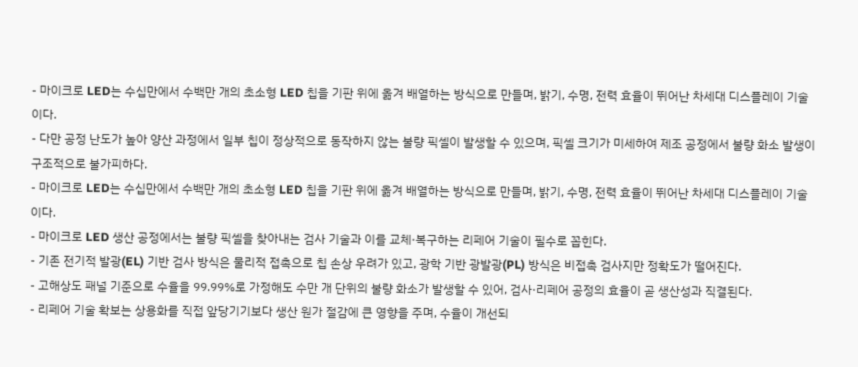- 마이크로 LED는 수십만에서 수백만 개의 초소형 LED 칩을 기판 위에 옮겨 배열하는 방식으로 만들며, 밝기, 수명, 전력 효율이 뛰어난 차세대 디스플레이 기술이다.
- 다만 공정 난도가 높아 양산 과정에서 일부 칩이 정상적으로 동작하지 않는 불량 픽셀이 발생할 수 있으며, 픽셀 크기가 미세하여 제조 공정에서 불량 화소 발생이 구조적으로 불가피하다.
- 마이크로 LED는 수십만에서 수백만 개의 초소형 LED 칩을 기판 위에 옮겨 배열하는 방식으로 만들며, 밝기, 수명, 전력 효율이 뛰어난 차세대 디스플레이 기술이다.
- 마이크로 LED 생산 공정에서는 불량 픽셀을 찾아내는 검사 기술과 이를 교체·복구하는 리페어 기술이 필수로 꼽힌다.
- 기존 전기적 발광(EL) 기반 검사 방식은 물리적 접촉으로 칩 손상 우려가 있고, 광학 기반 광발광(PL) 방식은 비접촉 검사지만 정확도가 떨어진다.
- 고해상도 패널 기준으로 수율을 99.99%로 가정해도 수만 개 단위의 불량 화소가 발생할 수 있어, 검사·리페어 공정의 효율이 곧 생산성과 직결된다.
- 리페어 기술 확보는 상용화를 직접 앞당기기보다 생산 원가 절감에 큰 영향을 주며, 수율이 개선되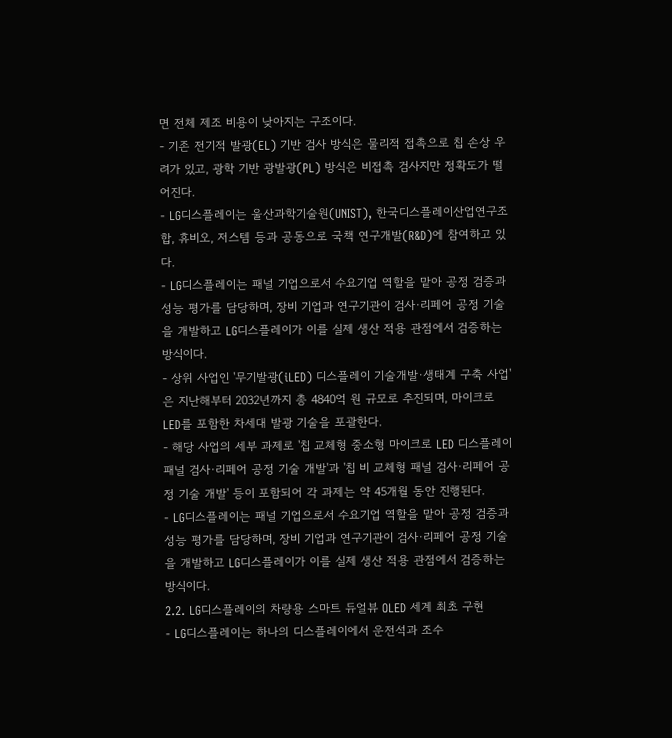면 전체 제조 비용이 낮아지는 구조이다.
- 기존 전기적 발광(EL) 기반 검사 방식은 물리적 접촉으로 칩 손상 우려가 있고, 광학 기반 광발광(PL) 방식은 비접촉 검사지만 정확도가 떨어진다.
- LG디스플레이는 울산과학기술원(UNIST), 한국디스플레이산업연구조합, 휴비오, 저스템 등과 공동으로 국책 연구개발(R&D)에 참여하고 있다.
- LG디스플레이는 패널 기업으로서 수요기업 역할을 맡아 공정 검증과 성능 평가를 담당하며, 장비 기업과 연구기관이 검사·리페어 공정 기술을 개발하고 LG디스플레이가 이를 실제 생산 적용 관점에서 검증하는 방식이다.
- 상위 사업인 '무기발광(iLED) 디스플레이 기술개발·생태계 구축 사업'은 지난해부터 2032년까지 총 4840억 원 규모로 추진되며, 마이크로 LED를 포함한 차세대 발광 기술을 포괄한다.
- 해당 사업의 세부 과제로 '칩 교체형 중소형 마이크로 LED 디스플레이 패널 검사·리페어 공정 기술 개발'과 '칩 비 교체형 패널 검사·리페어 공정 기술 개발' 등이 포함되어 각 과제는 약 45개월 동안 진행된다.
- LG디스플레이는 패널 기업으로서 수요기업 역할을 맡아 공정 검증과 성능 평가를 담당하며, 장비 기업과 연구기관이 검사·리페어 공정 기술을 개발하고 LG디스플레이가 이를 실제 생산 적용 관점에서 검증하는 방식이다.
2.2. LG디스플레이의 차량용 스마트 듀얼뷰 OLED 세계 최초 구현
- LG디스플레이는 하나의 디스플레이에서 운전석과 조수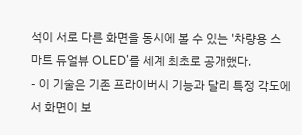석이 서로 다른 화면을 동시에 볼 수 있는 '차량용 스마트 듀얼뷰 OLED'를 세계 최초로 공개했다.
- 이 기술은 기존 프라이버시 기능과 달리 특정 각도에서 화면이 보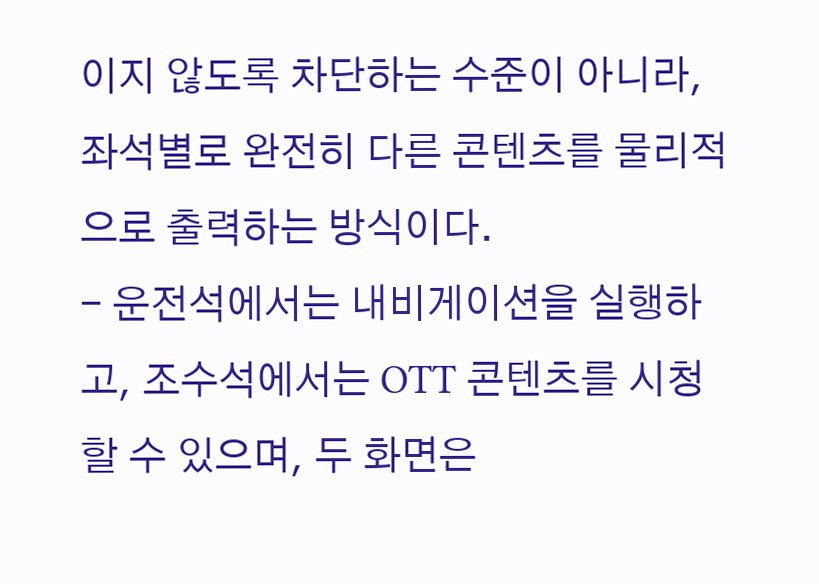이지 않도록 차단하는 수준이 아니라, 좌석별로 완전히 다른 콘텐츠를 물리적으로 출력하는 방식이다.
- 운전석에서는 내비게이션을 실행하고, 조수석에서는 OTT 콘텐츠를 시청할 수 있으며, 두 화면은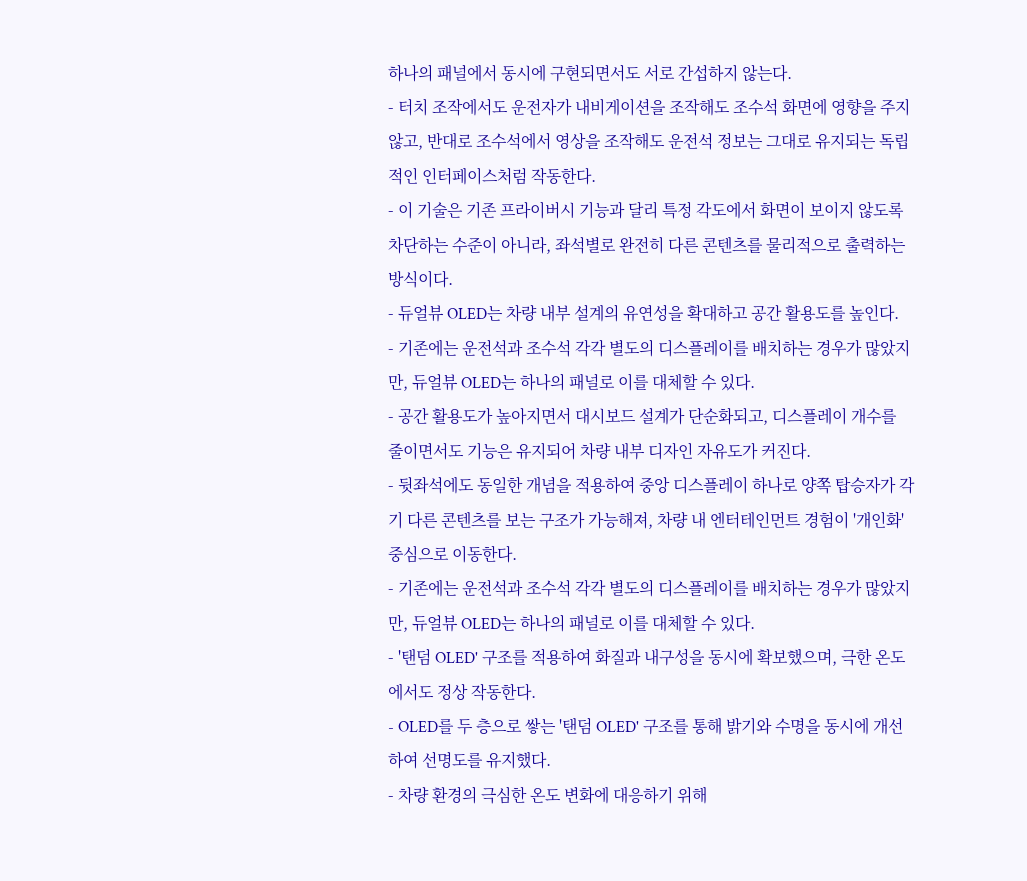하나의 패널에서 동시에 구현되면서도 서로 간섭하지 않는다.
- 터치 조작에서도 운전자가 내비게이션을 조작해도 조수석 화면에 영향을 주지 않고, 반대로 조수석에서 영상을 조작해도 운전석 정보는 그대로 유지되는 독립적인 인터페이스처럼 작동한다.
- 이 기술은 기존 프라이버시 기능과 달리 특정 각도에서 화면이 보이지 않도록 차단하는 수준이 아니라, 좌석별로 완전히 다른 콘텐츠를 물리적으로 출력하는 방식이다.
- 듀얼뷰 OLED는 차량 내부 설계의 유연성을 확대하고 공간 활용도를 높인다.
- 기존에는 운전석과 조수석 각각 별도의 디스플레이를 배치하는 경우가 많았지만, 듀얼뷰 OLED는 하나의 패널로 이를 대체할 수 있다.
- 공간 활용도가 높아지면서 대시보드 설계가 단순화되고, 디스플레이 개수를 줄이면서도 기능은 유지되어 차량 내부 디자인 자유도가 커진다.
- 뒷좌석에도 동일한 개념을 적용하여 중앙 디스플레이 하나로 양쪽 탑승자가 각기 다른 콘텐츠를 보는 구조가 가능해져, 차량 내 엔터테인먼트 경험이 '개인화' 중심으로 이동한다.
- 기존에는 운전석과 조수석 각각 별도의 디스플레이를 배치하는 경우가 많았지만, 듀얼뷰 OLED는 하나의 패널로 이를 대체할 수 있다.
- '탠덤 OLED' 구조를 적용하여 화질과 내구성을 동시에 확보했으며, 극한 온도에서도 정상 작동한다.
- OLED를 두 층으로 쌓는 '탠덤 OLED' 구조를 통해 밝기와 수명을 동시에 개선하여 선명도를 유지했다.
- 차량 환경의 극심한 온도 변화에 대응하기 위해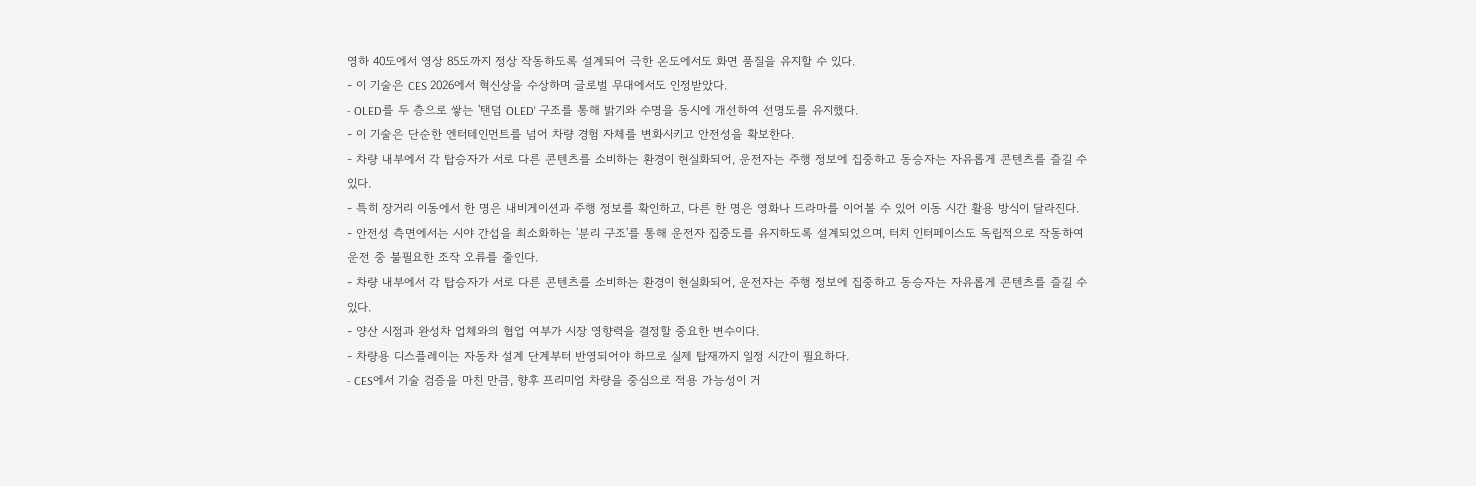영하 40도에서 영상 85도까지 정상 작동하도록 설계되어 극한 온도에서도 화면 품질을 유지할 수 있다.
- 이 기술은 CES 2026에서 혁신상을 수상하며 글로벌 무대에서도 인정받았다.
- OLED를 두 층으로 쌓는 '탠덤 OLED' 구조를 통해 밝기와 수명을 동시에 개선하여 선명도를 유지했다.
- 이 기술은 단순한 엔터테인먼트를 넘어 차량 경험 자체를 변화시키고 안전성을 확보한다.
- 차량 내부에서 각 탑승자가 서로 다른 콘텐츠를 소비하는 환경이 현실화되어, 운전자는 주행 정보에 집중하고 동승자는 자유롭게 콘텐츠를 즐길 수 있다.
- 특히 장거리 이동에서 한 명은 내비게이션과 주행 정보를 확인하고, 다른 한 명은 영화나 드라마를 이어볼 수 있어 이동 시간 활용 방식이 달라진다.
- 안전성 측면에서는 시야 간섭을 최소화하는 '분리 구조'를 통해 운전자 집중도를 유지하도록 설계되었으며, 터치 인터페이스도 독립적으로 작동하여 운전 중 불필요한 조작 오류를 줄인다.
- 차량 내부에서 각 탑승자가 서로 다른 콘텐츠를 소비하는 환경이 현실화되어, 운전자는 주행 정보에 집중하고 동승자는 자유롭게 콘텐츠를 즐길 수 있다.
- 양산 시점과 완성차 업체와의 협업 여부가 시장 영향력을 결정할 중요한 변수이다.
- 차량용 디스플레이는 자동차 설계 단계부터 반영되어야 하므로 실제 탑재까지 일정 시간이 필요하다.
- CES에서 기술 검증을 마친 만큼, 향후 프리미엄 차량을 중심으로 적용 가능성이 거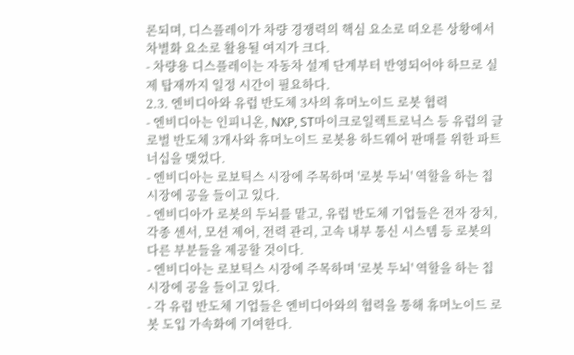론되며, 디스플레이가 차량 경쟁력의 핵심 요소로 떠오른 상황에서 차별화 요소로 활용될 여지가 크다.
- 차량용 디스플레이는 자동차 설계 단계부터 반영되어야 하므로 실제 탑재까지 일정 시간이 필요하다.
2.3. 엔비디아와 유럽 반도체 3사의 휴머노이드 로봇 협력
- 엔비디아는 인피니온, NXP, ST마이크로일렉트로닉스 등 유럽의 글로벌 반도체 3개사와 휴머노이드 로봇용 하드웨어 판매를 위한 파트너십을 맺었다.
- 엔비디아는 로보틱스 시장에 주목하며 '로봇 두뇌' 역할을 하는 칩 시장에 공을 들이고 있다.
- 엔비디아가 로봇의 두뇌를 맡고, 유럽 반도체 기업들은 전자 장치, 각종 센서, 모션 제어, 전력 관리, 고속 내부 통신 시스템 등 로봇의 다른 부분들을 제공할 것이다.
- 엔비디아는 로보틱스 시장에 주목하며 '로봇 두뇌' 역할을 하는 칩 시장에 공을 들이고 있다.
- 각 유럽 반도체 기업들은 엔비디아와의 협력을 통해 휴머노이드 로봇 도입 가속화에 기여한다.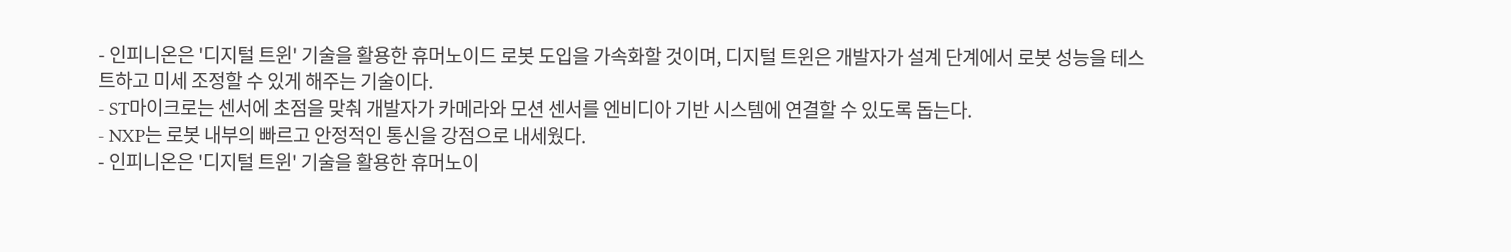- 인피니온은 '디지털 트윈' 기술을 활용한 휴머노이드 로봇 도입을 가속화할 것이며, 디지털 트윈은 개발자가 설계 단계에서 로봇 성능을 테스트하고 미세 조정할 수 있게 해주는 기술이다.
- ST마이크로는 센서에 초점을 맞춰 개발자가 카메라와 모션 센서를 엔비디아 기반 시스템에 연결할 수 있도록 돕는다.
- NXP는 로봇 내부의 빠르고 안정적인 통신을 강점으로 내세웠다.
- 인피니온은 '디지털 트윈' 기술을 활용한 휴머노이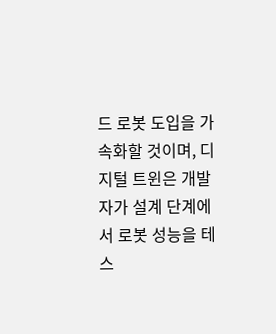드 로봇 도입을 가속화할 것이며, 디지털 트윈은 개발자가 설계 단계에서 로봇 성능을 테스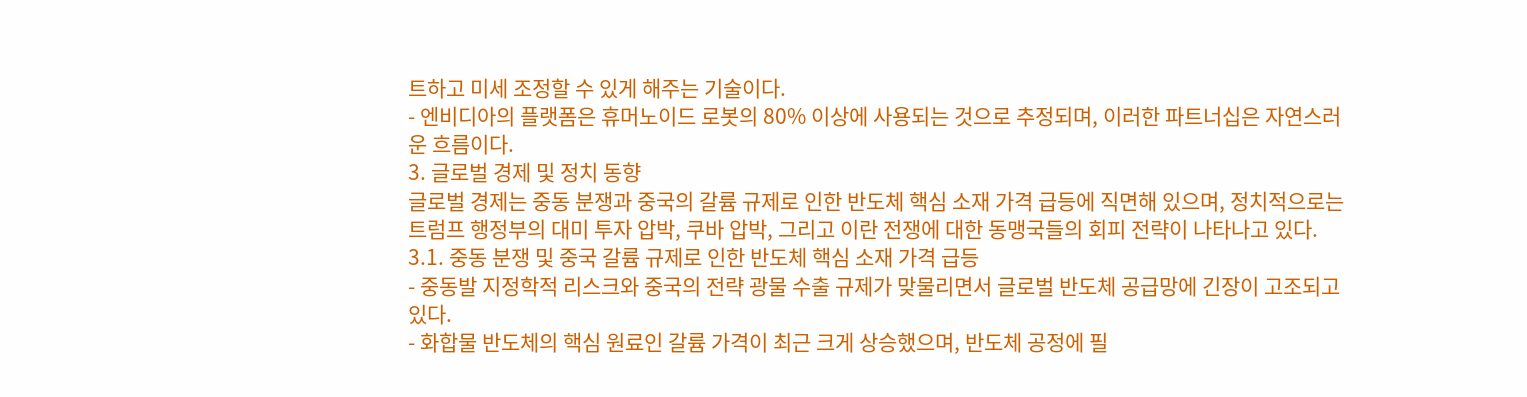트하고 미세 조정할 수 있게 해주는 기술이다.
- 엔비디아의 플랫폼은 휴머노이드 로봇의 80% 이상에 사용되는 것으로 추정되며, 이러한 파트너십은 자연스러운 흐름이다.
3. 글로벌 경제 및 정치 동향
글로벌 경제는 중동 분쟁과 중국의 갈륨 규제로 인한 반도체 핵심 소재 가격 급등에 직면해 있으며, 정치적으로는 트럼프 행정부의 대미 투자 압박, 쿠바 압박, 그리고 이란 전쟁에 대한 동맹국들의 회피 전략이 나타나고 있다.
3.1. 중동 분쟁 및 중국 갈륨 규제로 인한 반도체 핵심 소재 가격 급등
- 중동발 지정학적 리스크와 중국의 전략 광물 수출 규제가 맞물리면서 글로벌 반도체 공급망에 긴장이 고조되고 있다.
- 화합물 반도체의 핵심 원료인 갈륨 가격이 최근 크게 상승했으며, 반도체 공정에 필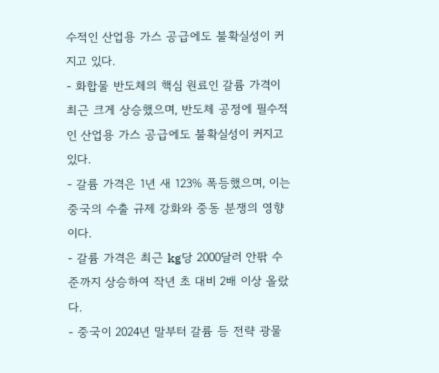수적인 산업용 가스 공급에도 불확실성이 커지고 있다.
- 화합물 반도체의 핵심 원료인 갈륨 가격이 최근 크게 상승했으며, 반도체 공정에 필수적인 산업용 가스 공급에도 불확실성이 커지고 있다.
- 갈륨 가격은 1년 새 123% 폭등했으며, 이는 중국의 수출 규제 강화와 중동 분쟁의 영향이다.
- 갈륨 가격은 최근 kg당 2000달러 안팎 수준까지 상승하여 작년 초 대비 2배 이상 올랐다.
- 중국이 2024년 말부터 갈륨 등 전략 광물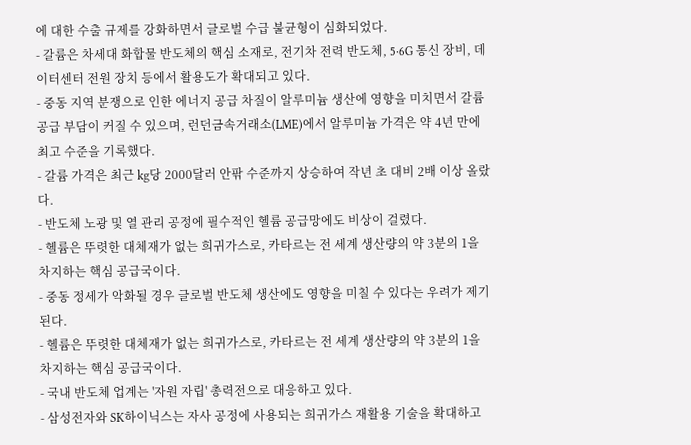에 대한 수출 규제를 강화하면서 글로벌 수급 불균형이 심화되었다.
- 갈륨은 차세대 화합물 반도체의 핵심 소재로, 전기차 전력 반도체, 5·6G 통신 장비, 데이터센터 전원 장치 등에서 활용도가 확대되고 있다.
- 중동 지역 분쟁으로 인한 에너지 공급 차질이 알루미늄 생산에 영향을 미치면서 갈륨 공급 부담이 커질 수 있으며, 런던금속거래소(LME)에서 알루미늄 가격은 약 4년 만에 최고 수준을 기록했다.
- 갈륨 가격은 최근 kg당 2000달러 안팎 수준까지 상승하여 작년 초 대비 2배 이상 올랐다.
- 반도체 노광 및 열 관리 공정에 필수적인 헬륨 공급망에도 비상이 걸렸다.
- 헬륨은 뚜렷한 대체재가 없는 희귀가스로, 카타르는 전 세계 생산량의 약 3분의 1을 차지하는 핵심 공급국이다.
- 중동 정세가 악화될 경우 글로벌 반도체 생산에도 영향을 미칠 수 있다는 우려가 제기된다.
- 헬륨은 뚜렷한 대체재가 없는 희귀가스로, 카타르는 전 세계 생산량의 약 3분의 1을 차지하는 핵심 공급국이다.
- 국내 반도체 업계는 '자원 자립' 총력전으로 대응하고 있다.
- 삼성전자와 SK하이닉스는 자사 공정에 사용되는 희귀가스 재활용 기술을 확대하고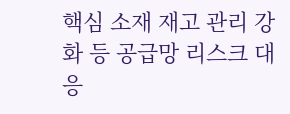핵심 소재 재고 관리 강화 등 공급망 리스크 대응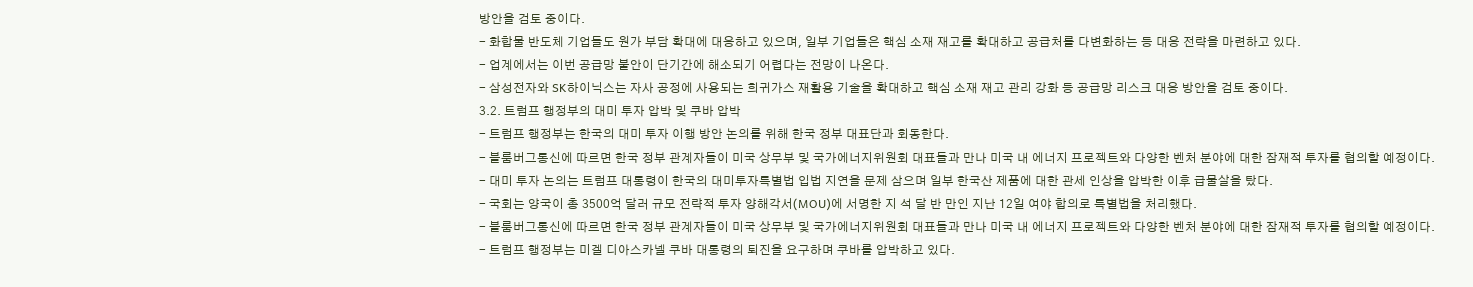방안을 검토 중이다.
- 화합물 반도체 기업들도 원가 부담 확대에 대응하고 있으며, 일부 기업들은 핵심 소재 재고를 확대하고 공급처를 다변화하는 등 대응 전략을 마련하고 있다.
- 업계에서는 이번 공급망 불안이 단기간에 해소되기 어렵다는 전망이 나온다.
- 삼성전자와 SK하이닉스는 자사 공정에 사용되는 희귀가스 재활용 기술을 확대하고 핵심 소재 재고 관리 강화 등 공급망 리스크 대응 방안을 검토 중이다.
3.2. 트럼프 행정부의 대미 투자 압박 및 쿠바 압박
- 트럼프 행정부는 한국의 대미 투자 이행 방안 논의를 위해 한국 정부 대표단과 회동한다.
- 블룸버그통신에 따르면 한국 정부 관계자들이 미국 상무부 및 국가에너지위원회 대표들과 만나 미국 내 에너지 프로젝트와 다양한 벤처 분야에 대한 잠재적 투자를 협의할 예정이다.
- 대미 투자 논의는 트럼프 대통령이 한국의 대미투자특별법 입법 지연을 문제 삼으며 일부 한국산 제품에 대한 관세 인상을 압박한 이후 급물살을 탔다.
- 국회는 양국이 총 3500억 달러 규모 전략적 투자 양해각서(MOU)에 서명한 지 석 달 반 만인 지난 12일 여야 합의로 특별법을 처리했다.
- 블룸버그통신에 따르면 한국 정부 관계자들이 미국 상무부 및 국가에너지위원회 대표들과 만나 미국 내 에너지 프로젝트와 다양한 벤처 분야에 대한 잠재적 투자를 협의할 예정이다.
- 트럼프 행정부는 미겔 디아스카넬 쿠바 대통령의 퇴진을 요구하며 쿠바를 압박하고 있다.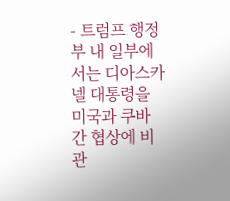- 트럼프 행정부 내 일부에서는 디아스카넬 대통령을 미국과 쿠바 간 협상에 비관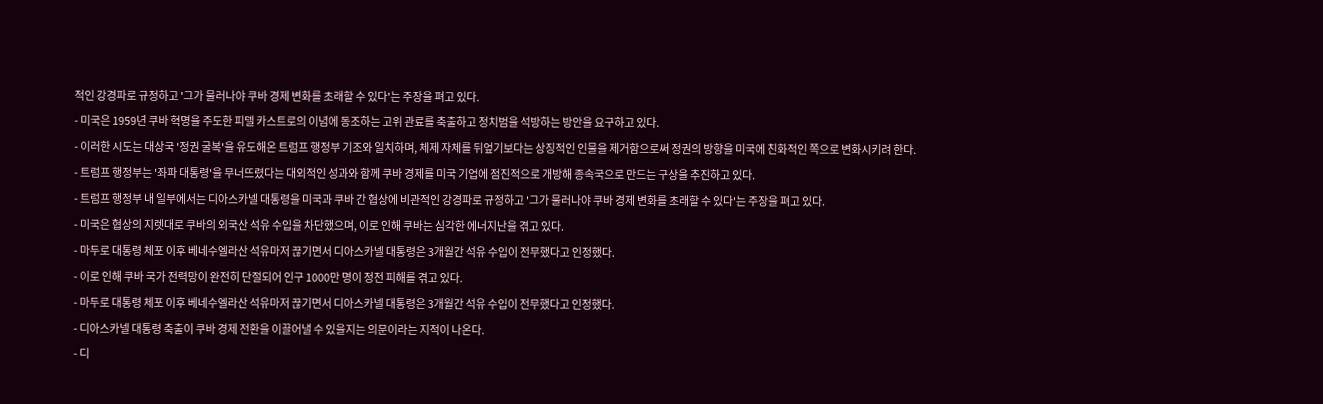적인 강경파로 규정하고 '그가 물러나야 쿠바 경제 변화를 초래할 수 있다'는 주장을 펴고 있다.
- 미국은 1959년 쿠바 혁명을 주도한 피델 카스트로의 이념에 동조하는 고위 관료를 축출하고 정치범을 석방하는 방안을 요구하고 있다.
- 이러한 시도는 대상국 '정권 굴복'을 유도해온 트럼프 행정부 기조와 일치하며, 체제 자체를 뒤엎기보다는 상징적인 인물을 제거함으로써 정권의 방향을 미국에 친화적인 쪽으로 변화시키려 한다.
- 트럼프 행정부는 '좌파 대통령'을 무너뜨렸다는 대외적인 성과와 함께 쿠바 경제를 미국 기업에 점진적으로 개방해 종속국으로 만드는 구상을 추진하고 있다.
- 트럼프 행정부 내 일부에서는 디아스카넬 대통령을 미국과 쿠바 간 협상에 비관적인 강경파로 규정하고 '그가 물러나야 쿠바 경제 변화를 초래할 수 있다'는 주장을 펴고 있다.
- 미국은 협상의 지렛대로 쿠바의 외국산 석유 수입을 차단했으며, 이로 인해 쿠바는 심각한 에너지난을 겪고 있다.
- 마두로 대통령 체포 이후 베네수엘라산 석유마저 끊기면서 디아스카넬 대통령은 3개월간 석유 수입이 전무했다고 인정했다.
- 이로 인해 쿠바 국가 전력망이 완전히 단절되어 인구 1000만 명이 정전 피해를 겪고 있다.
- 마두로 대통령 체포 이후 베네수엘라산 석유마저 끊기면서 디아스카넬 대통령은 3개월간 석유 수입이 전무했다고 인정했다.
- 디아스카넬 대통령 축출이 쿠바 경제 전환을 이끌어낼 수 있을지는 의문이라는 지적이 나온다.
- 디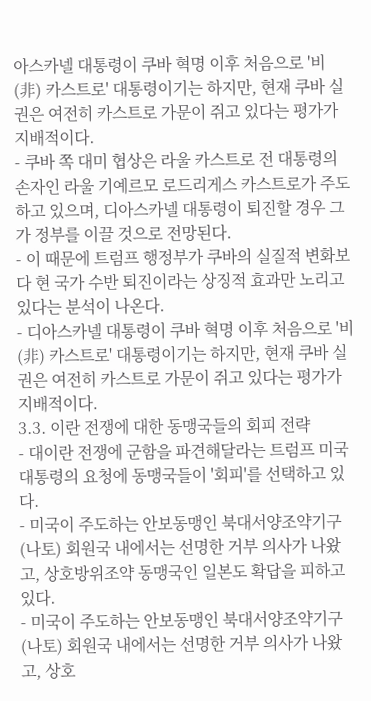아스카넬 대통령이 쿠바 혁명 이후 처음으로 '비(非) 카스트로' 대통령이기는 하지만, 현재 쿠바 실권은 여전히 카스트로 가문이 쥐고 있다는 평가가 지배적이다.
- 쿠바 쪽 대미 협상은 라울 카스트로 전 대통령의 손자인 라울 기예르모 로드리게스 카스트로가 주도하고 있으며, 디아스카넬 대통령이 퇴진할 경우 그가 정부를 이끌 것으로 전망된다.
- 이 때문에 트럼프 행정부가 쿠바의 실질적 변화보다 현 국가 수반 퇴진이라는 상징적 효과만 노리고 있다는 분석이 나온다.
- 디아스카넬 대통령이 쿠바 혁명 이후 처음으로 '비(非) 카스트로' 대통령이기는 하지만, 현재 쿠바 실권은 여전히 카스트로 가문이 쥐고 있다는 평가가 지배적이다.
3.3. 이란 전쟁에 대한 동맹국들의 회피 전략
- 대이란 전쟁에 군함을 파견해달라는 트럼프 미국 대통령의 요청에 동맹국들이 '회피'를 선택하고 있다.
- 미국이 주도하는 안보동맹인 북대서양조약기구(나토) 회원국 내에서는 선명한 거부 의사가 나왔고, 상호방위조약 동맹국인 일본도 확답을 피하고 있다.
- 미국이 주도하는 안보동맹인 북대서양조약기구(나토) 회원국 내에서는 선명한 거부 의사가 나왔고, 상호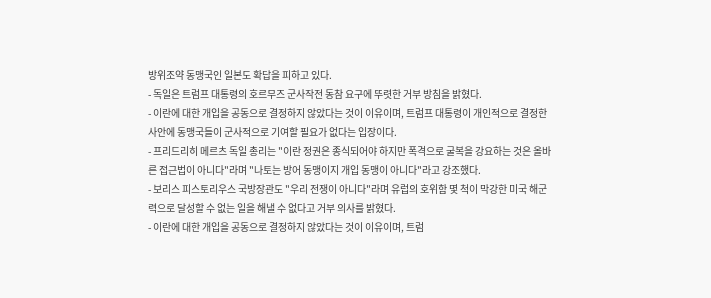방위조약 동맹국인 일본도 확답을 피하고 있다.
- 독일은 트럼프 대통령의 호르무즈 군사작전 동참 요구에 뚜렷한 거부 방침을 밝혔다.
- 이란에 대한 개입을 공동으로 결정하지 않았다는 것이 이유이며, 트럼프 대통령이 개인적으로 결정한 사안에 동맹국들이 군사적으로 기여할 필요가 없다는 입장이다.
- 프리드리히 메르츠 독일 총리는 "이란 정권은 종식되어야 하지만 폭격으로 굴복을 강요하는 것은 올바른 접근법이 아니다"라며 "나토는 방어 동맹이지 개입 동맹이 아니다"라고 강조했다.
- 보리스 피스토리우스 국방장관도 "우리 전쟁이 아니다"라며 유럽의 호위함 몇 척이 막강한 미국 해군력으로 달성할 수 없는 일을 해낼 수 없다고 거부 의사를 밝혔다.
- 이란에 대한 개입을 공동으로 결정하지 않았다는 것이 이유이며, 트럼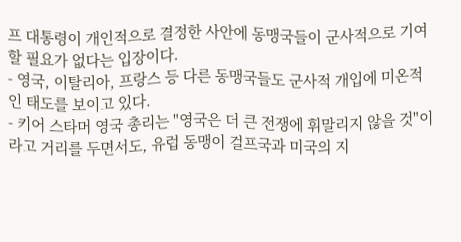프 대통령이 개인적으로 결정한 사안에 동맹국들이 군사적으로 기여할 필요가 없다는 입장이다.
- 영국, 이탈리아, 프랑스 등 다른 동맹국들도 군사적 개입에 미온적인 태도를 보이고 있다.
- 키어 스타머 영국 총리는 "영국은 더 큰 전쟁에 휘말리지 않을 것"이라고 거리를 두면서도, 유럽 동맹이 걸프국과 미국의 지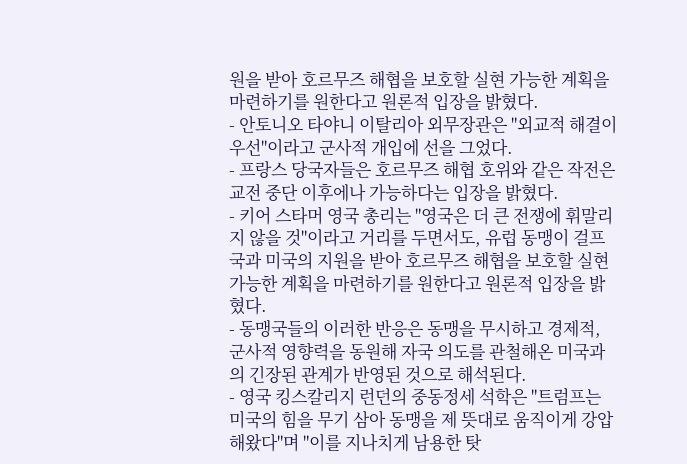원을 받아 호르무즈 해협을 보호할 실현 가능한 계획을 마련하기를 원한다고 원론적 입장을 밝혔다.
- 안토니오 타야니 이탈리아 외무장관은 "외교적 해결이 우선"이라고 군사적 개입에 선을 그었다.
- 프랑스 당국자들은 호르무즈 해협 호위와 같은 작전은 교전 중단 이후에나 가능하다는 입장을 밝혔다.
- 키어 스타머 영국 총리는 "영국은 더 큰 전쟁에 휘말리지 않을 것"이라고 거리를 두면서도, 유럽 동맹이 걸프국과 미국의 지원을 받아 호르무즈 해협을 보호할 실현 가능한 계획을 마련하기를 원한다고 원론적 입장을 밝혔다.
- 동맹국들의 이러한 반응은 동맹을 무시하고 경제적, 군사적 영향력을 동원해 자국 의도를 관철해온 미국과의 긴장된 관계가 반영된 것으로 해석된다.
- 영국 킹스칼리지 런던의 중동정세 석학은 "트럼프는 미국의 힘을 무기 삼아 동맹을 제 뜻대로 움직이게 강압해왔다"며 "이를 지나치게 남용한 탓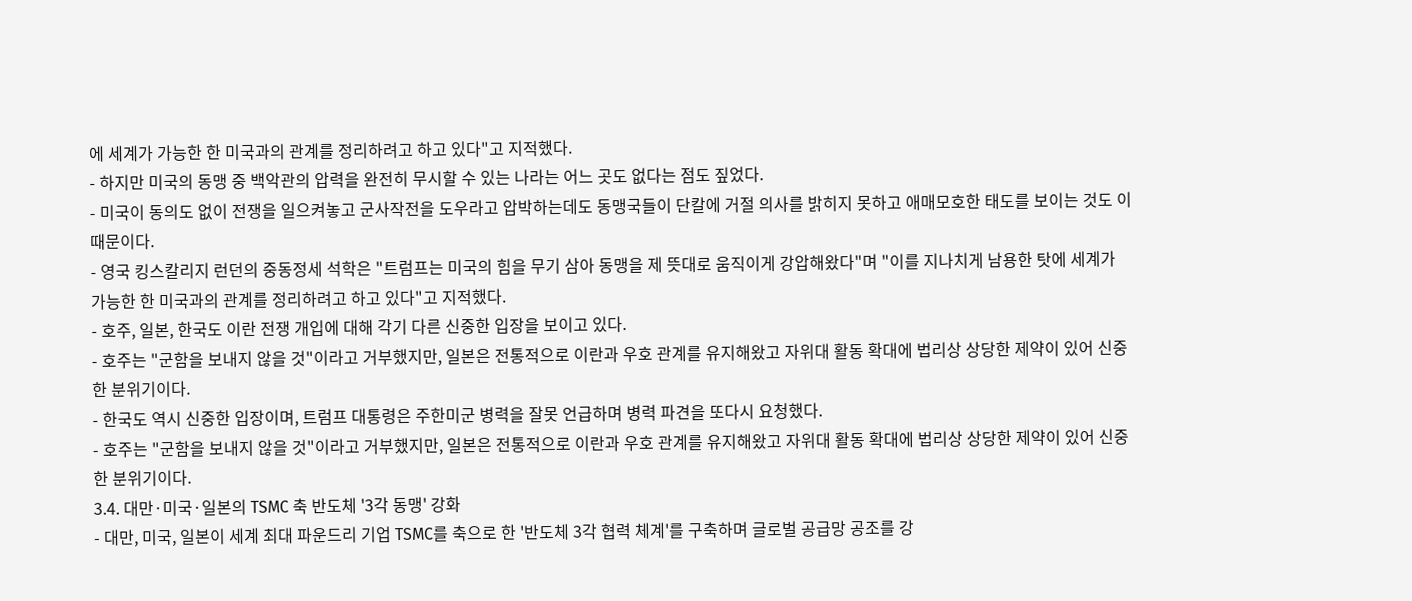에 세계가 가능한 한 미국과의 관계를 정리하려고 하고 있다"고 지적했다.
- 하지만 미국의 동맹 중 백악관의 압력을 완전히 무시할 수 있는 나라는 어느 곳도 없다는 점도 짚었다.
- 미국이 동의도 없이 전쟁을 일으켜놓고 군사작전을 도우라고 압박하는데도 동맹국들이 단칼에 거절 의사를 밝히지 못하고 애매모호한 태도를 보이는 것도 이 때문이다.
- 영국 킹스칼리지 런던의 중동정세 석학은 "트럼프는 미국의 힘을 무기 삼아 동맹을 제 뜻대로 움직이게 강압해왔다"며 "이를 지나치게 남용한 탓에 세계가 가능한 한 미국과의 관계를 정리하려고 하고 있다"고 지적했다.
- 호주, 일본, 한국도 이란 전쟁 개입에 대해 각기 다른 신중한 입장을 보이고 있다.
- 호주는 "군함을 보내지 않을 것"이라고 거부했지만, 일본은 전통적으로 이란과 우호 관계를 유지해왔고 자위대 활동 확대에 법리상 상당한 제약이 있어 신중한 분위기이다.
- 한국도 역시 신중한 입장이며, 트럼프 대통령은 주한미군 병력을 잘못 언급하며 병력 파견을 또다시 요청했다.
- 호주는 "군함을 보내지 않을 것"이라고 거부했지만, 일본은 전통적으로 이란과 우호 관계를 유지해왔고 자위대 활동 확대에 법리상 상당한 제약이 있어 신중한 분위기이다.
3.4. 대만·미국·일본의 TSMC 축 반도체 '3각 동맹' 강화
- 대만, 미국, 일본이 세계 최대 파운드리 기업 TSMC를 축으로 한 '반도체 3각 협력 체계'를 구축하며 글로벌 공급망 공조를 강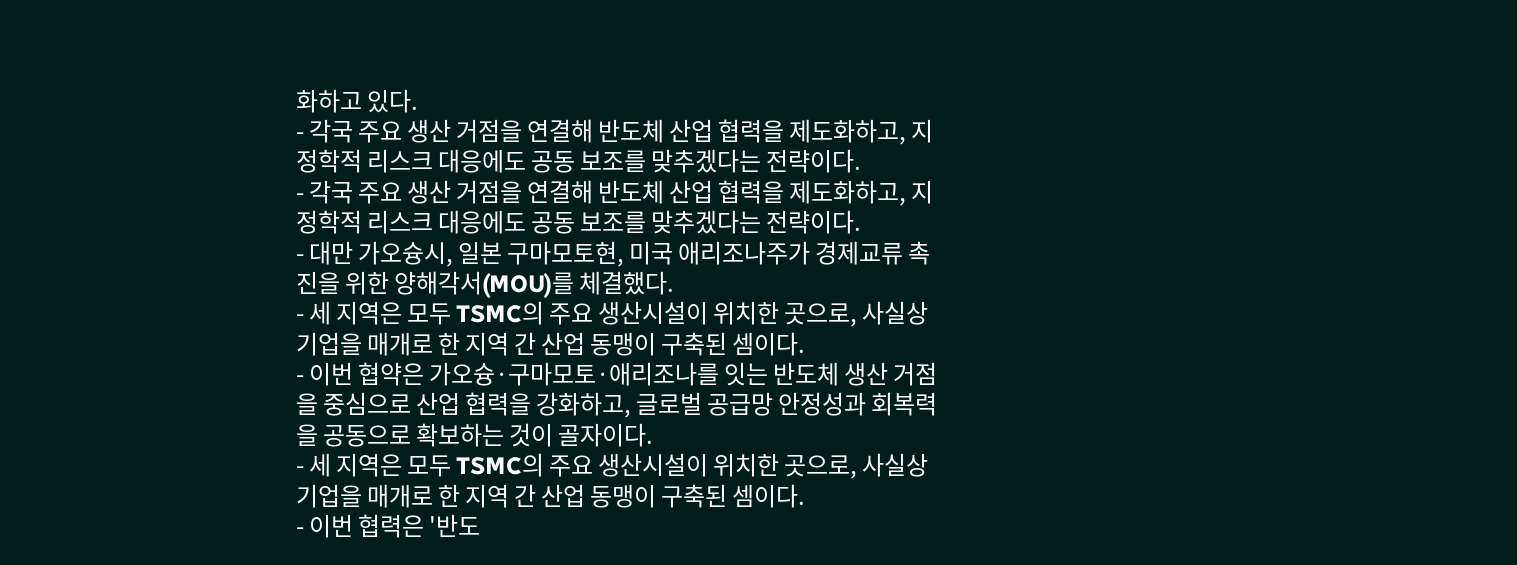화하고 있다.
- 각국 주요 생산 거점을 연결해 반도체 산업 협력을 제도화하고, 지정학적 리스크 대응에도 공동 보조를 맞추겠다는 전략이다.
- 각국 주요 생산 거점을 연결해 반도체 산업 협력을 제도화하고, 지정학적 리스크 대응에도 공동 보조를 맞추겠다는 전략이다.
- 대만 가오슝시, 일본 구마모토현, 미국 애리조나주가 경제교류 촉진을 위한 양해각서(MOU)를 체결했다.
- 세 지역은 모두 TSMC의 주요 생산시설이 위치한 곳으로, 사실상 기업을 매개로 한 지역 간 산업 동맹이 구축된 셈이다.
- 이번 협약은 가오슝·구마모토·애리조나를 잇는 반도체 생산 거점을 중심으로 산업 협력을 강화하고, 글로벌 공급망 안정성과 회복력을 공동으로 확보하는 것이 골자이다.
- 세 지역은 모두 TSMC의 주요 생산시설이 위치한 곳으로, 사실상 기업을 매개로 한 지역 간 산업 동맹이 구축된 셈이다.
- 이번 협력은 '반도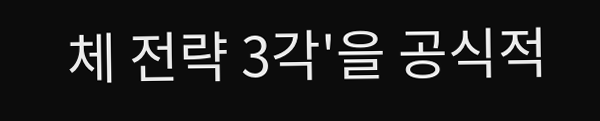체 전략 3각'을 공식적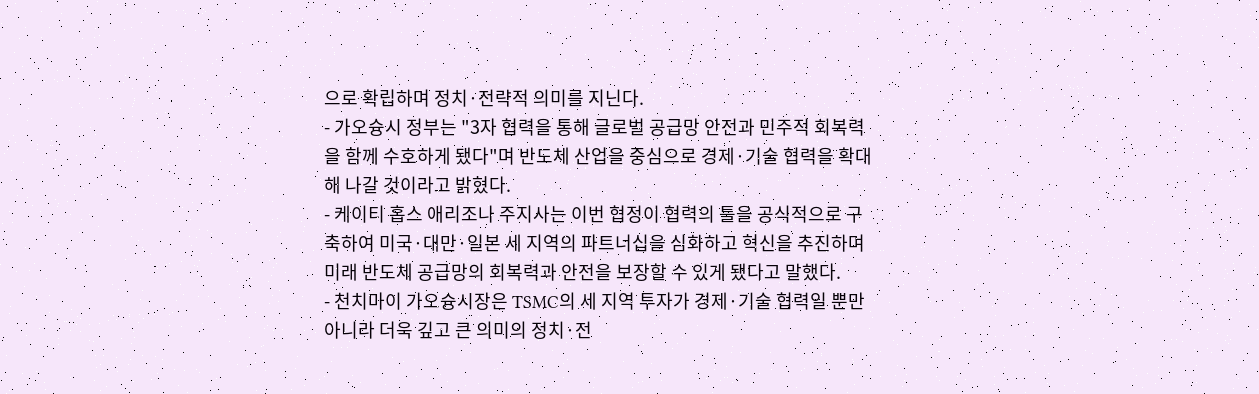으로 확립하며 정치·전략적 의미를 지닌다.
- 가오슝시 정부는 "3자 협력을 통해 글로벌 공급망 안전과 민주적 회복력을 함께 수호하게 됐다"며 반도체 산업을 중심으로 경제·기술 협력을 확대해 나갈 것이라고 밝혔다.
- 케이티 홉스 애리조나 주지사는 이번 협정이 협력의 틀을 공식적으로 구축하여 미국·대만·일본 세 지역의 파트너십을 심화하고 혁신을 추진하며 미래 반도체 공급망의 회복력과 안전을 보장할 수 있게 됐다고 말했다.
- 천치마이 가오슝시장은 TSMC의 세 지역 투자가 경제·기술 협력일 뿐만 아니라 더욱 깊고 큰 의미의 정치·전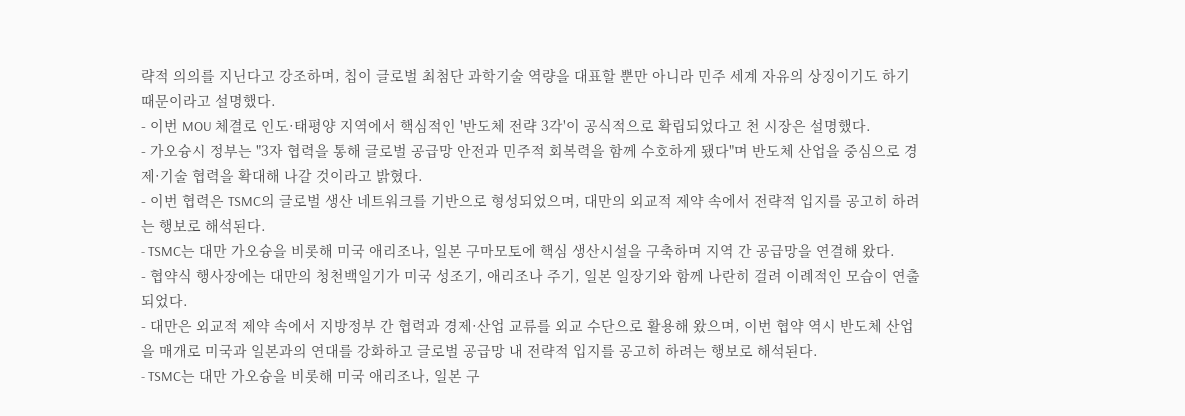략적 의의를 지닌다고 강조하며, 칩이 글로벌 최첨단 과학기술 역량을 대표할 뿐만 아니라 민주 세계 자유의 상징이기도 하기 때문이라고 설명했다.
- 이번 MOU 체결로 인도·태평양 지역에서 핵심적인 '반도체 전략 3각'이 공식적으로 확립되었다고 천 시장은 설명했다.
- 가오슝시 정부는 "3자 협력을 통해 글로벌 공급망 안전과 민주적 회복력을 함께 수호하게 됐다"며 반도체 산업을 중심으로 경제·기술 협력을 확대해 나갈 것이라고 밝혔다.
- 이번 협력은 TSMC의 글로벌 생산 네트워크를 기반으로 형성되었으며, 대만의 외교적 제약 속에서 전략적 입지를 공고히 하려는 행보로 해석된다.
- TSMC는 대만 가오슝을 비롯해 미국 애리조나, 일본 구마모토에 핵심 생산시설을 구축하며 지역 간 공급망을 연결해 왔다.
- 협약식 행사장에는 대만의 청천백일기가 미국 성조기, 애리조나 주기, 일본 일장기와 함께 나란히 걸려 이례적인 모습이 연출되었다.
- 대만은 외교적 제약 속에서 지방정부 간 협력과 경제·산업 교류를 외교 수단으로 활용해 왔으며, 이번 협약 역시 반도체 산업을 매개로 미국과 일본과의 연대를 강화하고 글로벌 공급망 내 전략적 입지를 공고히 하려는 행보로 해석된다.
- TSMC는 대만 가오슝을 비롯해 미국 애리조나, 일본 구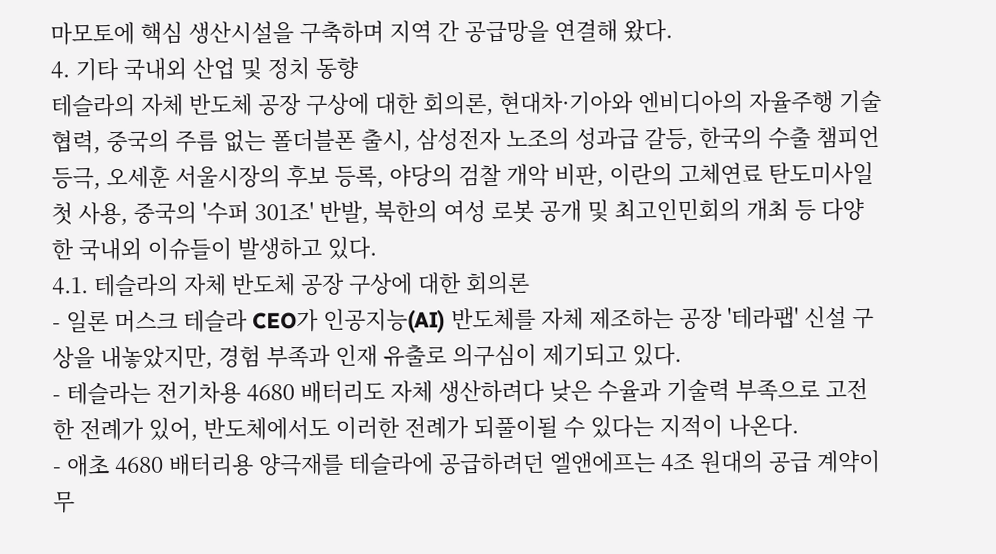마모토에 핵심 생산시설을 구축하며 지역 간 공급망을 연결해 왔다.
4. 기타 국내외 산업 및 정치 동향
테슬라의 자체 반도체 공장 구상에 대한 회의론, 현대차·기아와 엔비디아의 자율주행 기술 협력, 중국의 주름 없는 폴더블폰 출시, 삼성전자 노조의 성과급 갈등, 한국의 수출 챔피언 등극, 오세훈 서울시장의 후보 등록, 야당의 검찰 개악 비판, 이란의 고체연료 탄도미사일 첫 사용, 중국의 '수퍼 301조' 반발, 북한의 여성 로봇 공개 및 최고인민회의 개최 등 다양한 국내외 이슈들이 발생하고 있다.
4.1. 테슬라의 자체 반도체 공장 구상에 대한 회의론
- 일론 머스크 테슬라 CEO가 인공지능(AI) 반도체를 자체 제조하는 공장 '테라팹' 신설 구상을 내놓았지만, 경험 부족과 인재 유출로 의구심이 제기되고 있다.
- 테슬라는 전기차용 4680 배터리도 자체 생산하려다 낮은 수율과 기술력 부족으로 고전한 전례가 있어, 반도체에서도 이러한 전례가 되풀이될 수 있다는 지적이 나온다.
- 애초 4680 배터리용 양극재를 테슬라에 공급하려던 엘앤에프는 4조 원대의 공급 계약이 무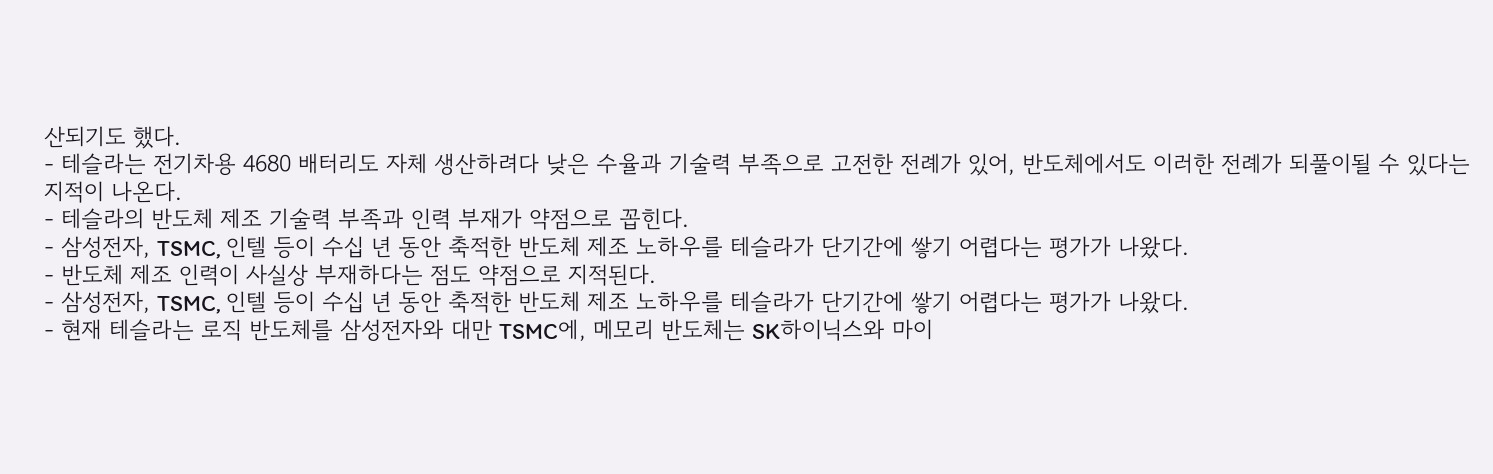산되기도 했다.
- 테슬라는 전기차용 4680 배터리도 자체 생산하려다 낮은 수율과 기술력 부족으로 고전한 전례가 있어, 반도체에서도 이러한 전례가 되풀이될 수 있다는 지적이 나온다.
- 테슬라의 반도체 제조 기술력 부족과 인력 부재가 약점으로 꼽힌다.
- 삼성전자, TSMC, 인텔 등이 수십 년 동안 축적한 반도체 제조 노하우를 테슬라가 단기간에 쌓기 어렵다는 평가가 나왔다.
- 반도체 제조 인력이 사실상 부재하다는 점도 약점으로 지적된다.
- 삼성전자, TSMC, 인텔 등이 수십 년 동안 축적한 반도체 제조 노하우를 테슬라가 단기간에 쌓기 어렵다는 평가가 나왔다.
- 현재 테슬라는 로직 반도체를 삼성전자와 대만 TSMC에, 메모리 반도체는 SK하이닉스와 마이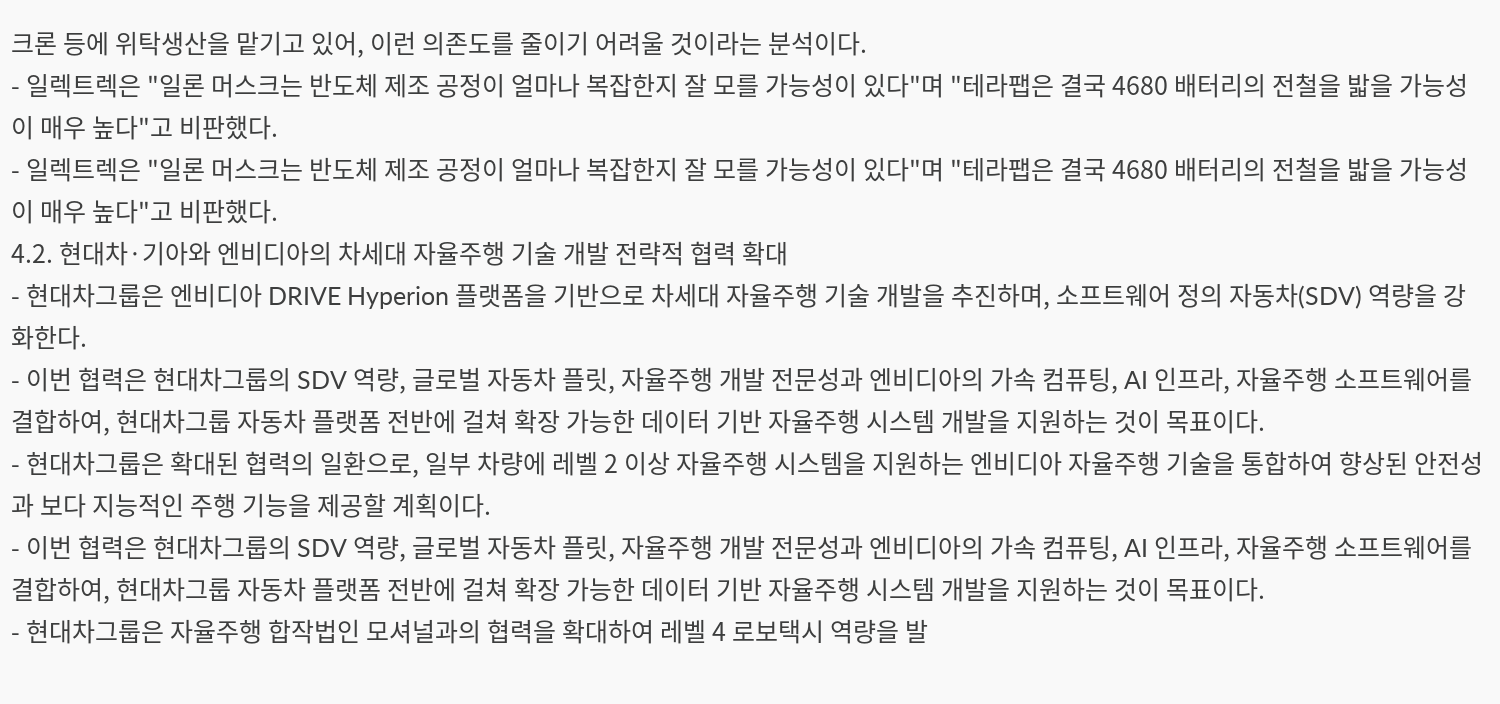크론 등에 위탁생산을 맡기고 있어, 이런 의존도를 줄이기 어려울 것이라는 분석이다.
- 일렉트렉은 "일론 머스크는 반도체 제조 공정이 얼마나 복잡한지 잘 모를 가능성이 있다"며 "테라팹은 결국 4680 배터리의 전철을 밟을 가능성이 매우 높다"고 비판했다.
- 일렉트렉은 "일론 머스크는 반도체 제조 공정이 얼마나 복잡한지 잘 모를 가능성이 있다"며 "테라팹은 결국 4680 배터리의 전철을 밟을 가능성이 매우 높다"고 비판했다.
4.2. 현대차·기아와 엔비디아의 차세대 자율주행 기술 개발 전략적 협력 확대
- 현대차그룹은 엔비디아 DRIVE Hyperion 플랫폼을 기반으로 차세대 자율주행 기술 개발을 추진하며, 소프트웨어 정의 자동차(SDV) 역량을 강화한다.
- 이번 협력은 현대차그룹의 SDV 역량, 글로벌 자동차 플릿, 자율주행 개발 전문성과 엔비디아의 가속 컴퓨팅, AI 인프라, 자율주행 소프트웨어를 결합하여, 현대차그룹 자동차 플랫폼 전반에 걸쳐 확장 가능한 데이터 기반 자율주행 시스템 개발을 지원하는 것이 목표이다.
- 현대차그룹은 확대된 협력의 일환으로, 일부 차량에 레벨 2 이상 자율주행 시스템을 지원하는 엔비디아 자율주행 기술을 통합하여 향상된 안전성과 보다 지능적인 주행 기능을 제공할 계획이다.
- 이번 협력은 현대차그룹의 SDV 역량, 글로벌 자동차 플릿, 자율주행 개발 전문성과 엔비디아의 가속 컴퓨팅, AI 인프라, 자율주행 소프트웨어를 결합하여, 현대차그룹 자동차 플랫폼 전반에 걸쳐 확장 가능한 데이터 기반 자율주행 시스템 개발을 지원하는 것이 목표이다.
- 현대차그룹은 자율주행 합작법인 모셔널과의 협력을 확대하여 레벨 4 로보택시 역량을 발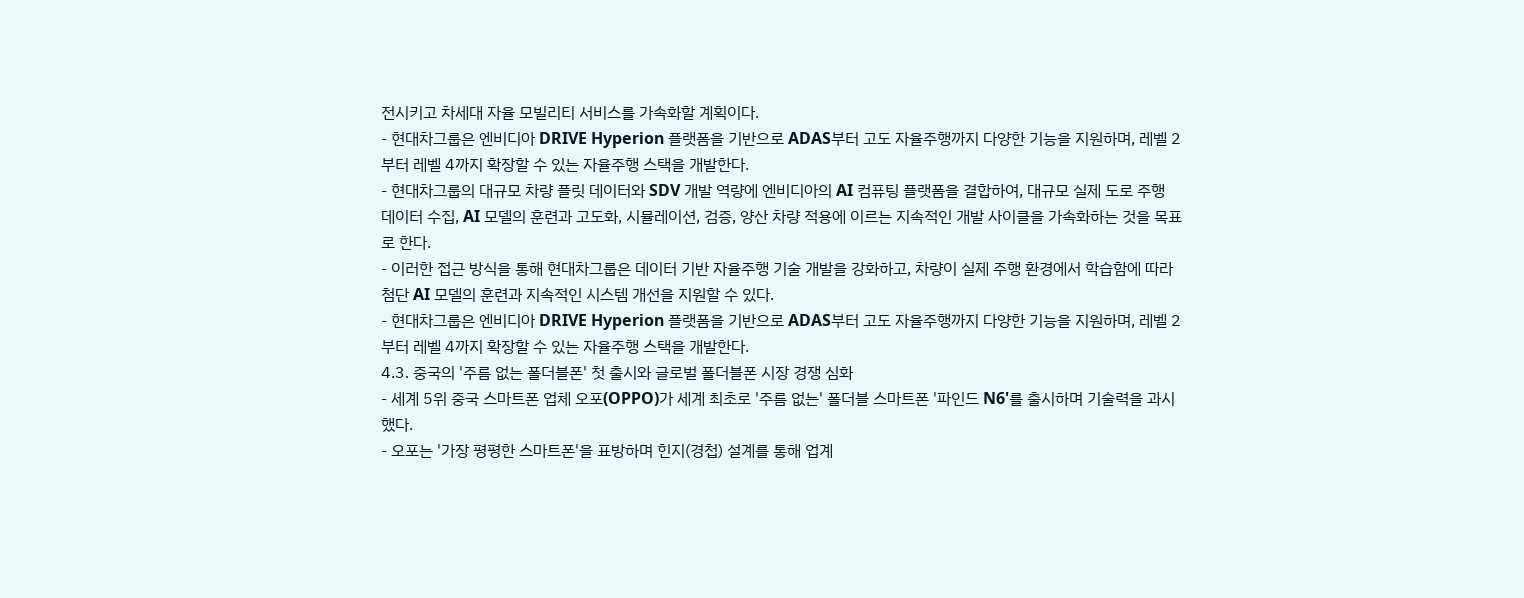전시키고 차세대 자율 모빌리티 서비스를 가속화할 계획이다.
- 현대차그룹은 엔비디아 DRIVE Hyperion 플랫폼을 기반으로 ADAS부터 고도 자율주행까지 다양한 기능을 지원하며, 레벨 2부터 레벨 4까지 확장할 수 있는 자율주행 스택을 개발한다.
- 현대차그룹의 대규모 차량 플릿 데이터와 SDV 개발 역량에 엔비디아의 AI 컴퓨팅 플랫폼을 결합하여, 대규모 실제 도로 주행 데이터 수집, AI 모델의 훈련과 고도화, 시뮬레이션, 검증, 양산 차량 적용에 이르는 지속적인 개발 사이클을 가속화하는 것을 목표로 한다.
- 이러한 접근 방식을 통해 현대차그룹은 데이터 기반 자율주행 기술 개발을 강화하고, 차량이 실제 주행 환경에서 학습함에 따라 첨단 AI 모델의 훈련과 지속적인 시스템 개선을 지원할 수 있다.
- 현대차그룹은 엔비디아 DRIVE Hyperion 플랫폼을 기반으로 ADAS부터 고도 자율주행까지 다양한 기능을 지원하며, 레벨 2부터 레벨 4까지 확장할 수 있는 자율주행 스택을 개발한다.
4.3. 중국의 '주름 없는 폴더블폰' 첫 출시와 글로벌 폴더블폰 시장 경쟁 심화
- 세계 5위 중국 스마트폰 업체 오포(OPPO)가 세계 최초로 '주름 없는' 폴더블 스마트폰 '파인드 N6'를 출시하며 기술력을 과시했다.
- 오포는 '가장 평평한 스마트폰'을 표방하며 힌지(경첩) 설계를 통해 업계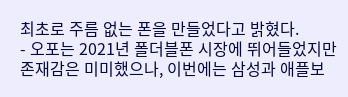최초로 주름 없는 폰을 만들었다고 밝혔다.
- 오포는 2021년 폴더블폰 시장에 뛰어들었지만 존재감은 미미했으나, 이번에는 삼성과 애플보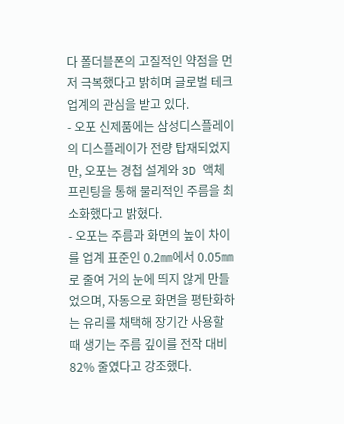다 폴더블폰의 고질적인 약점을 먼저 극복했다고 밝히며 글로벌 테크 업계의 관심을 받고 있다.
- 오포 신제품에는 삼성디스플레이의 디스플레이가 전량 탑재되었지만, 오포는 경첩 설계와 3D 액체 프린팅을 통해 물리적인 주름을 최소화했다고 밝혔다.
- 오포는 주름과 화면의 높이 차이를 업계 표준인 0.2㎜에서 0.05㎜로 줄여 거의 눈에 띄지 않게 만들었으며, 자동으로 화면을 평탄화하는 유리를 채택해 장기간 사용할 때 생기는 주름 깊이를 전작 대비 82% 줄였다고 강조했다.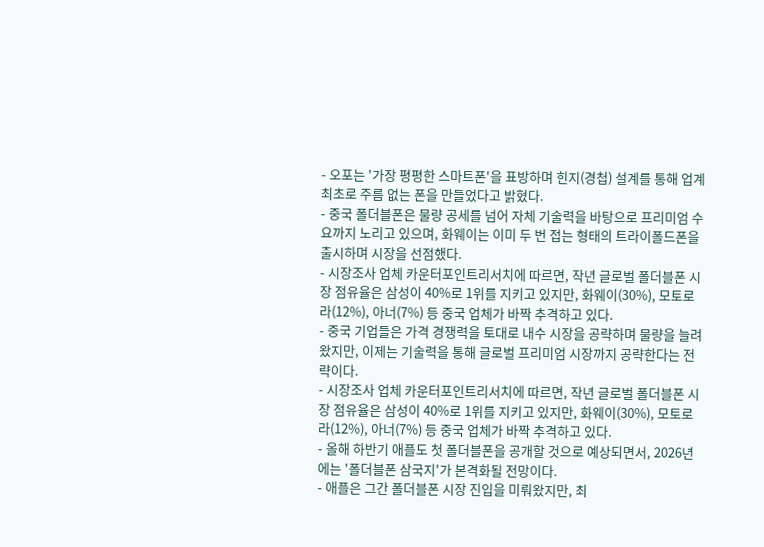- 오포는 '가장 평평한 스마트폰'을 표방하며 힌지(경첩) 설계를 통해 업계 최초로 주름 없는 폰을 만들었다고 밝혔다.
- 중국 폴더블폰은 물량 공세를 넘어 자체 기술력을 바탕으로 프리미엄 수요까지 노리고 있으며, 화웨이는 이미 두 번 접는 형태의 트라이폴드폰을 출시하며 시장을 선점했다.
- 시장조사 업체 카운터포인트리서치에 따르면, 작년 글로벌 폴더블폰 시장 점유율은 삼성이 40%로 1위를 지키고 있지만, 화웨이(30%), 모토로라(12%), 아너(7%) 등 중국 업체가 바짝 추격하고 있다.
- 중국 기업들은 가격 경쟁력을 토대로 내수 시장을 공략하며 물량을 늘려왔지만, 이제는 기술력을 통해 글로벌 프리미엄 시장까지 공략한다는 전략이다.
- 시장조사 업체 카운터포인트리서치에 따르면, 작년 글로벌 폴더블폰 시장 점유율은 삼성이 40%로 1위를 지키고 있지만, 화웨이(30%), 모토로라(12%), 아너(7%) 등 중국 업체가 바짝 추격하고 있다.
- 올해 하반기 애플도 첫 폴더블폰을 공개할 것으로 예상되면서, 2026년에는 '폴더블폰 삼국지'가 본격화될 전망이다.
- 애플은 그간 폴더블폰 시장 진입을 미뤄왔지만, 최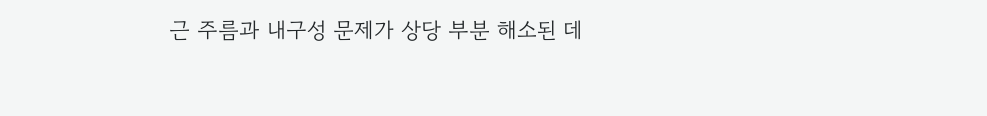근 주름과 내구성 문제가 상당 부분 해소된 데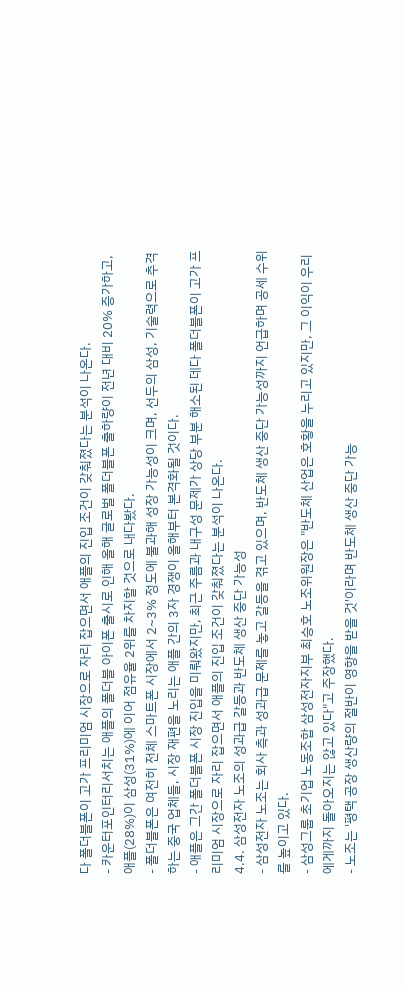다 폴더블폰이 고가 프리미엄 시장으로 자리 잡으면서 애플의 진입 조건이 갖춰졌다는 분석이 나온다.
- 카운터포인터리서치는 애플의 폴더블 아이폰 출시로 인해 올해 글로벌 폴더블폰 출하량이 전년 대비 20% 증가하고, 애플(28%)이 삼성(31%)에 이어 점유율 2위를 차지할 것으로 내다봤다.
- 폴더블폰은 여전히 전체 스마트폰 시장에서 2~3% 정도에 불과해 성장 가능성이 크며, 선두의 삼성, 기술력으로 추격하는 중국 업체들, 시장 재편을 노리는 애플 간의 3자 경쟁이 올해부터 본격화될 것이다.
- 애플은 그간 폴더블폰 시장 진입을 미뤄왔지만, 최근 주름과 내구성 문제가 상당 부분 해소된 데다 폴더블폰이 고가 프리미엄 시장으로 자리 잡으면서 애플의 진입 조건이 갖춰졌다는 분석이 나온다.
4.4. 삼성전자 노조의 성과급 갈등과 반도체 생산 중단 가능성
- 삼성전자 노조는 회사 측과 성과급 문제를 놓고 갈등을 겪고 있으며, 반도체 생산 중단 가능성까지 언급하며 공세 수위를 높이고 있다.
- 삼성그룹 초기업 노동조합 삼성전자지부 최승호 노조위원장은 "반도체 산업은 호황을 누리고 있지만, 그 이익이 우리에게까지 돌아오지는 않고 있다"고 주장했다.
- 노조는 '평택 공장 생산량의 절반이 영향을 받을 것'이라며 반도체 생산 중단 가능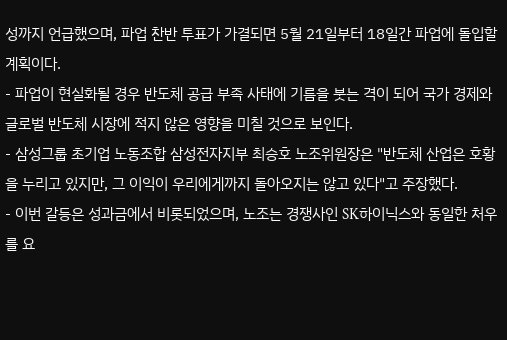성까지 언급했으며, 파업 찬반 투표가 가결되면 5월 21일부터 18일간 파업에 돌입할 계획이다.
- 파업이 현실화될 경우 반도체 공급 부족 사태에 기름을 붓는 격이 되어 국가 경제와 글로벌 반도체 시장에 적지 않은 영향을 미칠 것으로 보인다.
- 삼성그룹 초기업 노동조합 삼성전자지부 최승호 노조위원장은 "반도체 산업은 호황을 누리고 있지만, 그 이익이 우리에게까지 돌아오지는 않고 있다"고 주장했다.
- 이번 갈등은 성과금에서 비롯되었으며, 노조는 경쟁사인 SK하이닉스와 동일한 처우를 요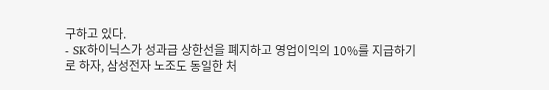구하고 있다.
- SK하이닉스가 성과급 상한선을 폐지하고 영업이익의 10%를 지급하기로 하자, 삼성전자 노조도 동일한 처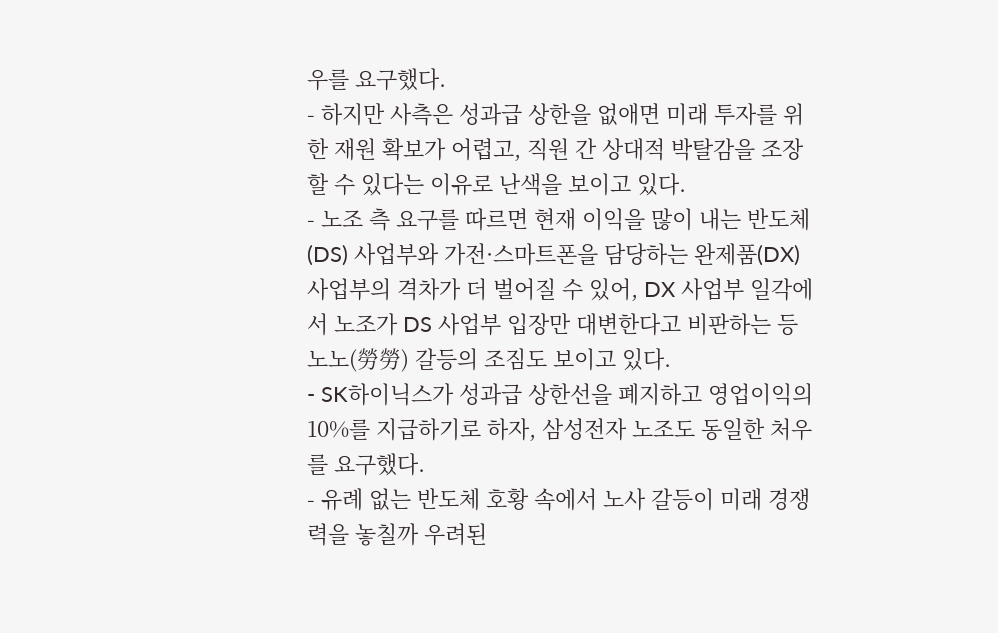우를 요구했다.
- 하지만 사측은 성과급 상한을 없애면 미래 투자를 위한 재원 확보가 어렵고, 직원 간 상대적 박탈감을 조장할 수 있다는 이유로 난색을 보이고 있다.
- 노조 측 요구를 따르면 현재 이익을 많이 내는 반도체(DS) 사업부와 가전·스마트폰을 담당하는 완제품(DX) 사업부의 격차가 더 벌어질 수 있어, DX 사업부 일각에서 노조가 DS 사업부 입장만 대변한다고 비판하는 등 노노(勞勞) 갈등의 조짐도 보이고 있다.
- SK하이닉스가 성과급 상한선을 폐지하고 영업이익의 10%를 지급하기로 하자, 삼성전자 노조도 동일한 처우를 요구했다.
- 유례 없는 반도체 호황 속에서 노사 갈등이 미래 경쟁력을 놓칠까 우려된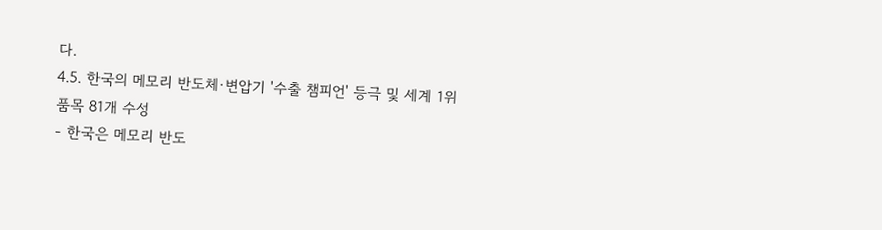다.
4.5. 한국의 메모리 반도체·변압기 '수출 챔피언' 등극 및 세계 1위 품목 81개 수성
- 한국은 메모리 반도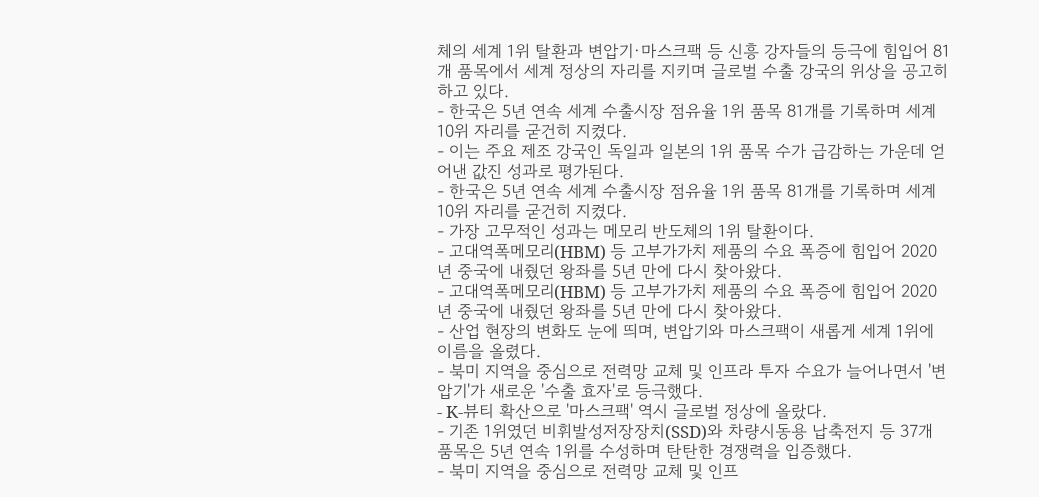체의 세계 1위 탈환과 변압기·마스크팩 등 신흥 강자들의 등극에 힘입어 81개 품목에서 세계 정상의 자리를 지키며 글로벌 수출 강국의 위상을 공고히 하고 있다.
- 한국은 5년 연속 세계 수출시장 점유율 1위 품목 81개를 기록하며 세계 10위 자리를 굳건히 지켰다.
- 이는 주요 제조 강국인 독일과 일본의 1위 품목 수가 급감하는 가운데 얻어낸 값진 성과로 평가된다.
- 한국은 5년 연속 세계 수출시장 점유율 1위 품목 81개를 기록하며 세계 10위 자리를 굳건히 지켰다.
- 가장 고무적인 성과는 메모리 반도체의 1위 탈환이다.
- 고대역폭메모리(HBM) 등 고부가가치 제품의 수요 폭증에 힘입어 2020년 중국에 내줬던 왕좌를 5년 만에 다시 찾아왔다.
- 고대역폭메모리(HBM) 등 고부가가치 제품의 수요 폭증에 힘입어 2020년 중국에 내줬던 왕좌를 5년 만에 다시 찾아왔다.
- 산업 현장의 변화도 눈에 띄며, 변압기와 마스크팩이 새롭게 세계 1위에 이름을 올렸다.
- 북미 지역을 중심으로 전력망 교체 및 인프라 투자 수요가 늘어나면서 '변압기'가 새로운 '수출 효자'로 등극했다.
- K-뷰티 확산으로 '마스크팩' 역시 글로벌 정상에 올랐다.
- 기존 1위였던 비휘발성저장장치(SSD)와 차량시동용 납축전지 등 37개 품목은 5년 연속 1위를 수성하며 탄탄한 경쟁력을 입증했다.
- 북미 지역을 중심으로 전력망 교체 및 인프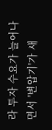라 투자 수요가 늘어나면서 '변압기'가 새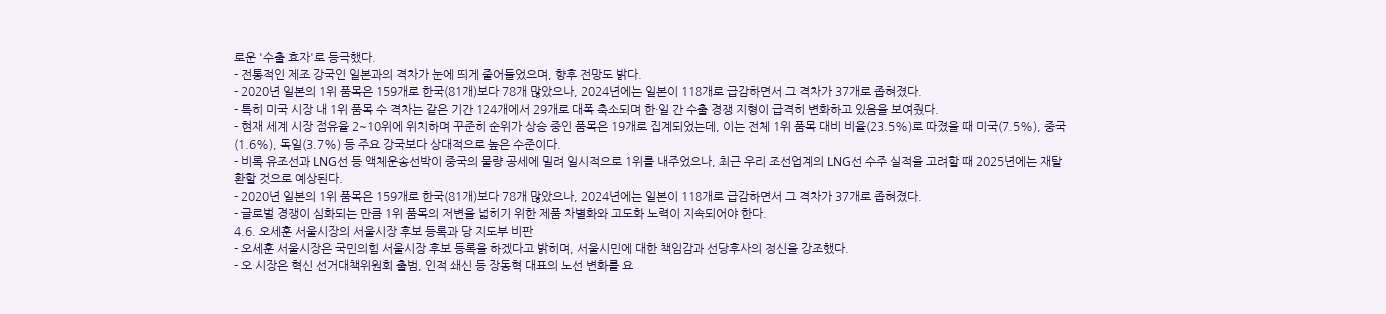로운 '수출 효자'로 등극했다.
- 전통적인 제조 강국인 일본과의 격차가 눈에 띄게 줄어들었으며, 향후 전망도 밝다.
- 2020년 일본의 1위 품목은 159개로 한국(81개)보다 78개 많았으나, 2024년에는 일본이 118개로 급감하면서 그 격차가 37개로 좁혀졌다.
- 특히 미국 시장 내 1위 품목 수 격차는 같은 기간 124개에서 29개로 대폭 축소되며 한·일 간 수출 경쟁 지형이 급격히 변화하고 있음을 보여줬다.
- 현재 세계 시장 점유율 2~10위에 위치하며 꾸준히 순위가 상승 중인 품목은 19개로 집계되었는데, 이는 전체 1위 품목 대비 비율(23.5%)로 따졌을 때 미국(7.5%), 중국(1.6%), 독일(3.7%) 등 주요 강국보다 상대적으로 높은 수준이다.
- 비록 유조선과 LNG선 등 액체운송선박이 중국의 물량 공세에 밀려 일시적으로 1위를 내주었으나, 최근 우리 조선업계의 LNG선 수주 실적을 고려할 때 2025년에는 재탈환할 것으로 예상된다.
- 2020년 일본의 1위 품목은 159개로 한국(81개)보다 78개 많았으나, 2024년에는 일본이 118개로 급감하면서 그 격차가 37개로 좁혀졌다.
- 글로벌 경쟁이 심화되는 만큼 1위 품목의 저변을 넓히기 위한 제품 차별화와 고도화 노력이 지속되어야 한다.
4.6. 오세훈 서울시장의 서울시장 후보 등록과 당 지도부 비판
- 오세훈 서울시장은 국민의힘 서울시장 후보 등록을 하겠다고 밝히며, 서울시민에 대한 책임감과 선당후사의 정신을 강조했다.
- 오 시장은 혁신 선거대책위원회 출범, 인적 쇄신 등 장동혁 대표의 노선 변화를 요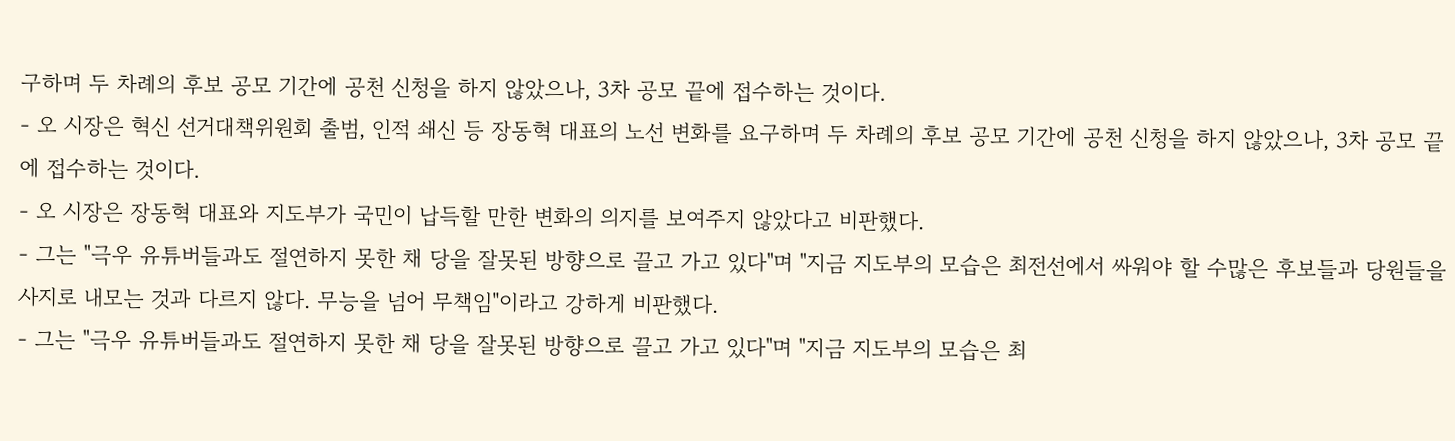구하며 두 차례의 후보 공모 기간에 공천 신청을 하지 않았으나, 3차 공모 끝에 접수하는 것이다.
- 오 시장은 혁신 선거대책위원회 출범, 인적 쇄신 등 장동혁 대표의 노선 변화를 요구하며 두 차례의 후보 공모 기간에 공천 신청을 하지 않았으나, 3차 공모 끝에 접수하는 것이다.
- 오 시장은 장동혁 대표와 지도부가 국민이 납득할 만한 변화의 의지를 보여주지 않았다고 비판했다.
- 그는 "극우 유튜버들과도 절연하지 못한 채 당을 잘못된 방향으로 끌고 가고 있다"며 "지금 지도부의 모습은 최전선에서 싸워야 할 수많은 후보들과 당원들을 사지로 내모는 것과 다르지 않다. 무능을 넘어 무책임"이라고 강하게 비판했다.
- 그는 "극우 유튜버들과도 절연하지 못한 채 당을 잘못된 방향으로 끌고 가고 있다"며 "지금 지도부의 모습은 최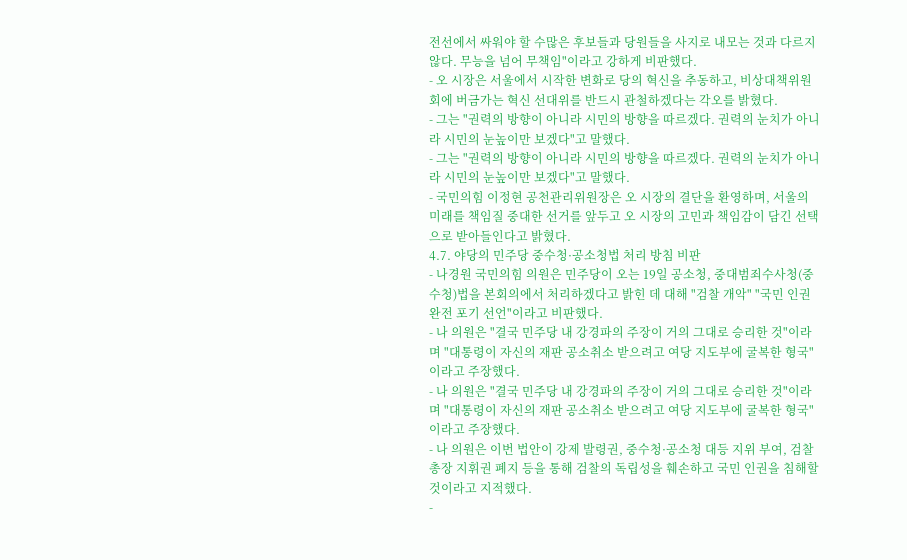전선에서 싸워야 할 수많은 후보들과 당원들을 사지로 내모는 것과 다르지 않다. 무능을 넘어 무책임"이라고 강하게 비판했다.
- 오 시장은 서울에서 시작한 변화로 당의 혁신을 추동하고, 비상대책위원회에 버금가는 혁신 선대위를 반드시 관철하겠다는 각오를 밝혔다.
- 그는 "권력의 방향이 아니라 시민의 방향을 따르겠다. 권력의 눈치가 아니라 시민의 눈높이만 보겠다"고 말했다.
- 그는 "권력의 방향이 아니라 시민의 방향을 따르겠다. 권력의 눈치가 아니라 시민의 눈높이만 보겠다"고 말했다.
- 국민의힘 이정현 공천관리위원장은 오 시장의 결단을 환영하며, 서울의 미래를 책임질 중대한 선거를 앞두고 오 시장의 고민과 책임감이 담긴 선택으로 받아들인다고 밝혔다.
4.7. 야당의 민주당 중수청·공소청법 처리 방침 비판
- 나경원 국민의힘 의원은 민주당이 오는 19일 공소청, 중대범죄수사청(중수청)법을 본회의에서 처리하겠다고 밝힌 데 대해 "검찰 개악" "국민 인권 완전 포기 선언"이라고 비판했다.
- 나 의원은 "결국 민주당 내 강경파의 주장이 거의 그대로 승리한 것"이라며 "대통령이 자신의 재판 공소취소 받으려고 여당 지도부에 굴복한 형국"이라고 주장했다.
- 나 의원은 "결국 민주당 내 강경파의 주장이 거의 그대로 승리한 것"이라며 "대통령이 자신의 재판 공소취소 받으려고 여당 지도부에 굴복한 형국"이라고 주장했다.
- 나 의원은 이번 법안이 강제 발령권, 중수청·공소청 대등 지위 부여, 검찰총장 지휘권 폐지 등을 통해 검찰의 독립성을 훼손하고 국민 인권을 침해할 것이라고 지적했다.
-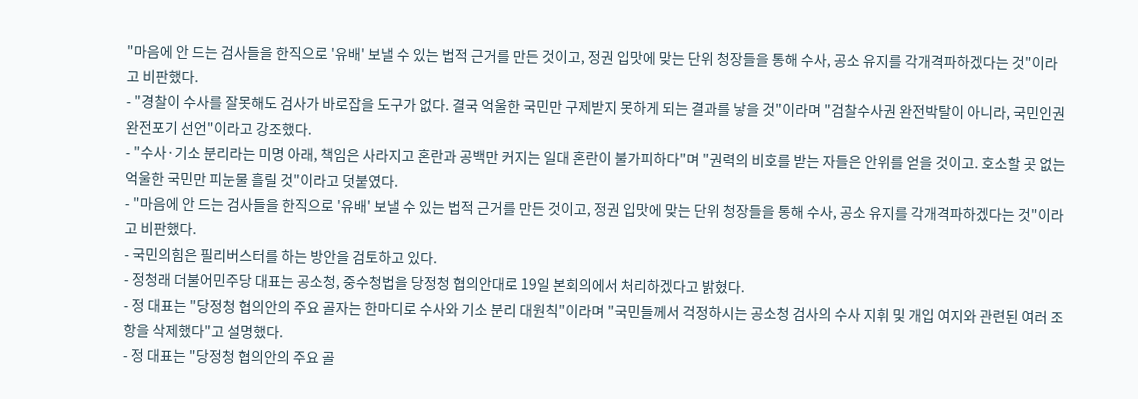"마음에 안 드는 검사들을 한직으로 '유배' 보낼 수 있는 법적 근거를 만든 것이고, 정권 입맛에 맞는 단위 청장들을 통해 수사, 공소 유지를 각개격파하겠다는 것"이라고 비판했다.
- "경찰이 수사를 잘못해도 검사가 바로잡을 도구가 없다. 결국 억울한 국민만 구제받지 못하게 되는 결과를 낳을 것"이라며 "검찰수사권 완전박탈이 아니라, 국민인권 완전포기 선언"이라고 강조했다.
- "수사·기소 분리라는 미명 아래, 책임은 사라지고 혼란과 공백만 커지는 일대 혼란이 불가피하다"며 "권력의 비호를 받는 자들은 안위를 얻을 것이고. 호소할 곳 없는 억울한 국민만 피눈물 흘릴 것"이라고 덧붙였다.
- "마음에 안 드는 검사들을 한직으로 '유배' 보낼 수 있는 법적 근거를 만든 것이고, 정권 입맛에 맞는 단위 청장들을 통해 수사, 공소 유지를 각개격파하겠다는 것"이라고 비판했다.
- 국민의힘은 필리버스터를 하는 방안을 검토하고 있다.
- 정청래 더불어민주당 대표는 공소청, 중수청법을 당정청 협의안대로 19일 본회의에서 처리하겠다고 밝혔다.
- 정 대표는 "당정청 협의안의 주요 골자는 한마디로 수사와 기소 분리 대원칙"이라며 "국민들께서 걱정하시는 공소청 검사의 수사 지휘 및 개입 여지와 관련된 여러 조항을 삭제했다"고 설명했다.
- 정 대표는 "당정청 협의안의 주요 골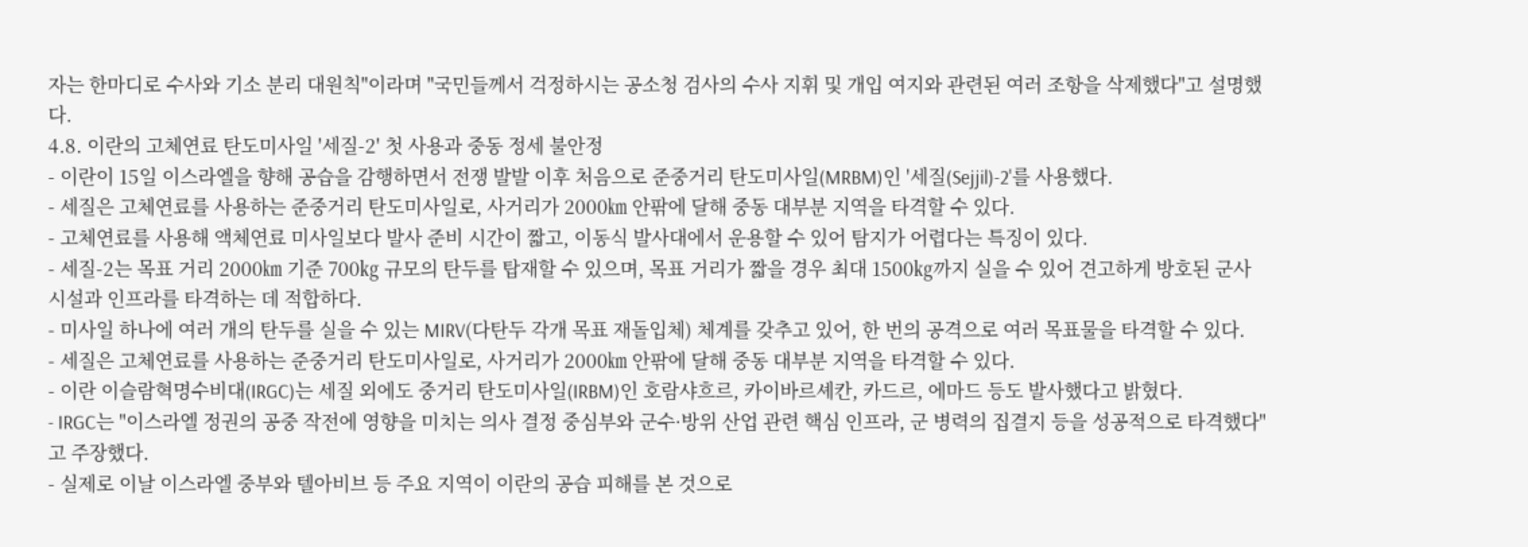자는 한마디로 수사와 기소 분리 대원칙"이라며 "국민들께서 걱정하시는 공소청 검사의 수사 지휘 및 개입 여지와 관련된 여러 조항을 삭제했다"고 설명했다.
4.8. 이란의 고체연료 탄도미사일 '세질-2' 첫 사용과 중동 정세 불안정
- 이란이 15일 이스라엘을 향해 공습을 감행하면서 전쟁 발발 이후 처음으로 준중거리 탄도미사일(MRBM)인 '세질(Sejjil)-2'를 사용했다.
- 세질은 고체연료를 사용하는 준중거리 탄도미사일로, 사거리가 2000㎞ 안팎에 달해 중동 대부분 지역을 타격할 수 있다.
- 고체연료를 사용해 액체연료 미사일보다 발사 준비 시간이 짧고, 이동식 발사대에서 운용할 수 있어 탐지가 어렵다는 특징이 있다.
- 세질-2는 목표 거리 2000㎞ 기준 700㎏ 규모의 탄두를 탑재할 수 있으며, 목표 거리가 짧을 경우 최대 1500㎏까지 실을 수 있어 견고하게 방호된 군사 시설과 인프라를 타격하는 데 적합하다.
- 미사일 하나에 여러 개의 탄두를 실을 수 있는 MIRV(다탄두 각개 목표 재돌입체) 체계를 갖추고 있어, 한 번의 공격으로 여러 목표물을 타격할 수 있다.
- 세질은 고체연료를 사용하는 준중거리 탄도미사일로, 사거리가 2000㎞ 안팎에 달해 중동 대부분 지역을 타격할 수 있다.
- 이란 이슬람혁명수비대(IRGC)는 세질 외에도 중거리 탄도미사일(IRBM)인 호람샤흐르, 카이바르셰칸, 카드르, 에마드 등도 발사했다고 밝혔다.
- IRGC는 "이스라엘 정권의 공중 작전에 영향을 미치는 의사 결정 중심부와 군수·방위 산업 관련 핵심 인프라, 군 병력의 집결지 등을 성공적으로 타격했다"고 주장했다.
- 실제로 이날 이스라엘 중부와 텔아비브 등 주요 지역이 이란의 공습 피해를 본 것으로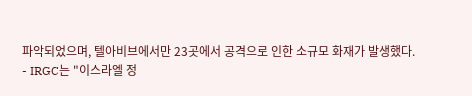파악되었으며, 텔아비브에서만 23곳에서 공격으로 인한 소규모 화재가 발생했다.
- IRGC는 "이스라엘 정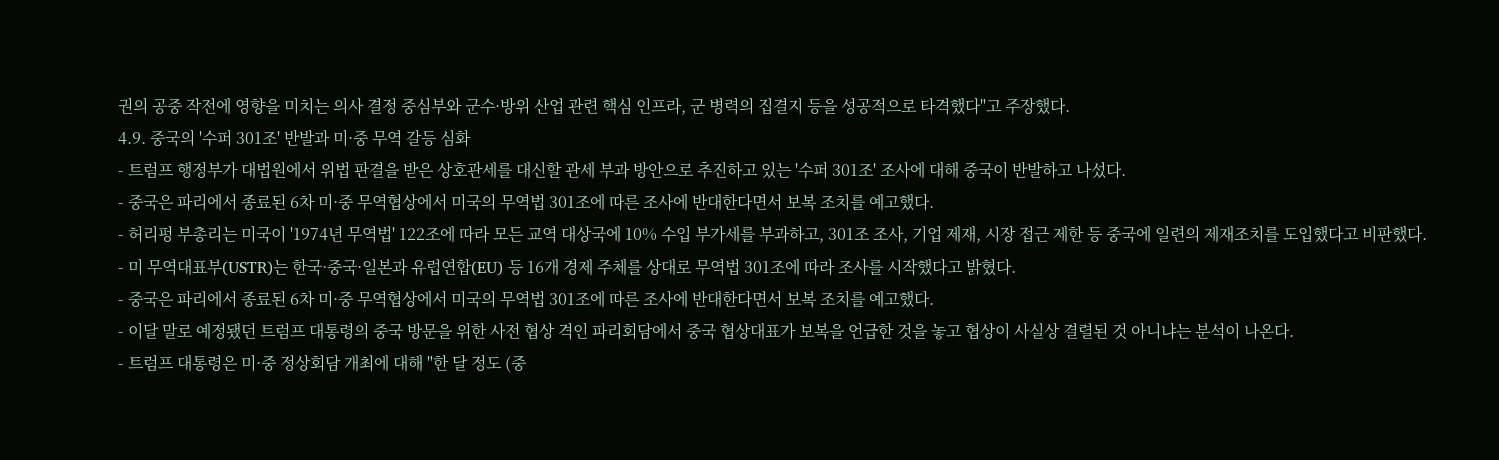권의 공중 작전에 영향을 미치는 의사 결정 중심부와 군수·방위 산업 관련 핵심 인프라, 군 병력의 집결지 등을 성공적으로 타격했다"고 주장했다.
4.9. 중국의 '수퍼 301조' 반발과 미·중 무역 갈등 심화
- 트럼프 행정부가 대법원에서 위법 판결을 받은 상호관세를 대신할 관세 부과 방안으로 추진하고 있는 '수퍼 301조' 조사에 대해 중국이 반발하고 나섰다.
- 중국은 파리에서 종료된 6차 미·중 무역협상에서 미국의 무역법 301조에 따른 조사에 반대한다면서 보복 조치를 예고했다.
- 허리펑 부총리는 미국이 '1974년 무역법' 122조에 따라 모든 교역 대상국에 10% 수입 부가세를 부과하고, 301조 조사, 기업 제재, 시장 접근 제한 등 중국에 일련의 제재조치를 도입했다고 비판했다.
- 미 무역대표부(USTR)는 한국·중국·일본과 유럽연합(EU) 등 16개 경제 주체를 상대로 무역법 301조에 따라 조사를 시작했다고 밝혔다.
- 중국은 파리에서 종료된 6차 미·중 무역협상에서 미국의 무역법 301조에 따른 조사에 반대한다면서 보복 조치를 예고했다.
- 이달 말로 예정됐던 트럼프 대통령의 중국 방문을 위한 사전 협상 격인 파리회담에서 중국 협상대표가 보복을 언급한 것을 놓고 협상이 사실상 결렬된 것 아니냐는 분석이 나온다.
- 트럼프 대통령은 미·중 정상회담 개최에 대해 "한 달 정도 (중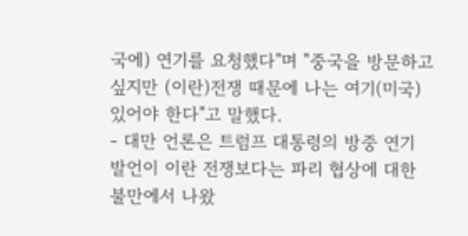국에) 연기를 요청했다"며 "중국을 방문하고 싶지만 (이란)전쟁 때문에 나는 여기(미국) 있어야 한다"고 말했다.
- 대만 언론은 트럼프 대통령의 방중 연기 발언이 이란 전쟁보다는 파리 협상에 대한 불만에서 나왔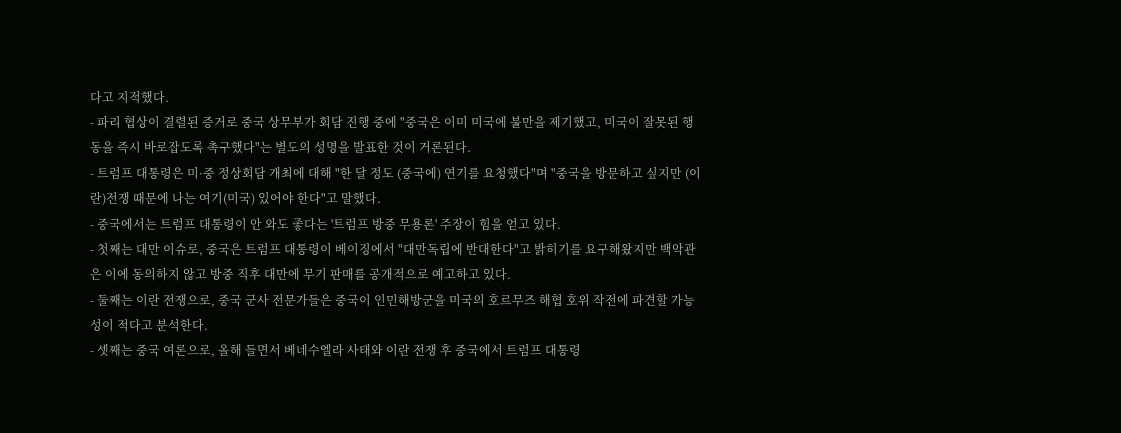다고 지적했다.
- 파리 협상이 결렬된 증거로 중국 상무부가 회담 진행 중에 "중국은 이미 미국에 불만을 제기했고, 미국이 잘못된 행동을 즉시 바로잡도록 촉구했다"는 별도의 성명을 발표한 것이 거론된다.
- 트럼프 대통령은 미·중 정상회담 개최에 대해 "한 달 정도 (중국에) 연기를 요청했다"며 "중국을 방문하고 싶지만 (이란)전쟁 때문에 나는 여기(미국) 있어야 한다"고 말했다.
- 중국에서는 트럼프 대통령이 안 와도 좋다는 '트럼프 방중 무용론' 주장이 힘을 얻고 있다.
- 첫째는 대만 이슈로, 중국은 트럼프 대통령이 베이징에서 "대만독립에 반대한다"고 밝히기를 요구해왔지만 백악관은 이에 동의하지 않고 방중 직후 대만에 무기 판매를 공개적으로 예고하고 있다.
- 둘째는 이란 전쟁으로, 중국 군사 전문가들은 중국이 인민해방군을 미국의 호르무즈 해협 호위 작전에 파견할 가능성이 적다고 분석한다.
- 셋째는 중국 여론으로, 올해 들면서 베네수엘라 사태와 이란 전쟁 후 중국에서 트럼프 대통령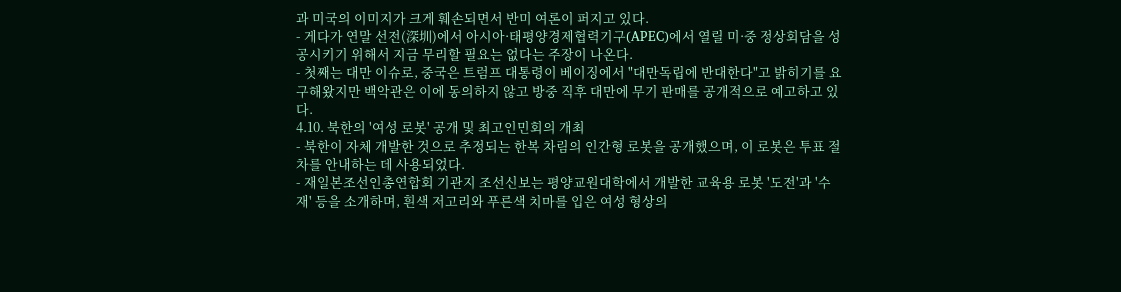과 미국의 이미지가 크게 훼손되면서 반미 여론이 퍼지고 있다.
- 게다가 연말 선전(深圳)에서 아시아·태평양경제협력기구(APEC)에서 열릴 미·중 정상회담을 성공시키기 위해서 지금 무리할 필요는 없다는 주장이 나온다.
- 첫째는 대만 이슈로, 중국은 트럼프 대통령이 베이징에서 "대만독립에 반대한다"고 밝히기를 요구해왔지만 백악관은 이에 동의하지 않고 방중 직후 대만에 무기 판매를 공개적으로 예고하고 있다.
4.10. 북한의 '여성 로봇' 공개 및 최고인민회의 개최
- 북한이 자체 개발한 것으로 추정되는 한복 차림의 인간형 로봇을 공개했으며, 이 로봇은 투표 절차를 안내하는 데 사용되었다.
- 재일본조선인총연합회 기관지 조선신보는 평양교원대학에서 개발한 교육용 로봇 '도전'과 '수재' 등을 소개하며, 흰색 저고리와 푸른색 치마를 입은 여성 형상의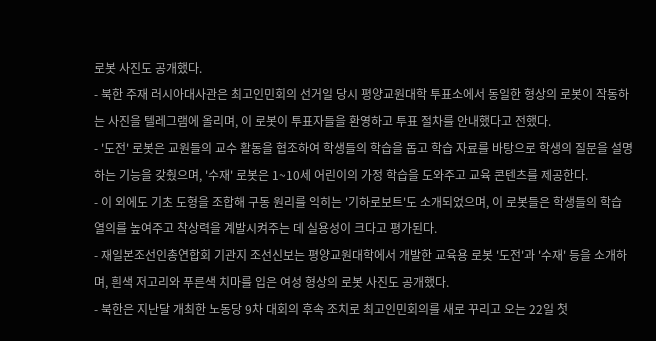로봇 사진도 공개했다.
- 북한 주재 러시아대사관은 최고인민회의 선거일 당시 평양교원대학 투표소에서 동일한 형상의 로봇이 작동하는 사진을 텔레그램에 올리며, 이 로봇이 투표자들을 환영하고 투표 절차를 안내했다고 전했다.
- '도전' 로봇은 교원들의 교수 활동을 협조하여 학생들의 학습을 돕고 학습 자료를 바탕으로 학생의 질문을 설명하는 기능을 갖췄으며, '수재' 로봇은 1~10세 어린이의 가정 학습을 도와주고 교육 콘텐츠를 제공한다.
- 이 외에도 기초 도형을 조합해 구동 원리를 익히는 '기하로보트'도 소개되었으며, 이 로봇들은 학생들의 학습 열의를 높여주고 착상력을 계발시켜주는 데 실용성이 크다고 평가된다.
- 재일본조선인총연합회 기관지 조선신보는 평양교원대학에서 개발한 교육용 로봇 '도전'과 '수재' 등을 소개하며, 흰색 저고리와 푸른색 치마를 입은 여성 형상의 로봇 사진도 공개했다.
- 북한은 지난달 개최한 노동당 9차 대회의 후속 조치로 최고인민회의를 새로 꾸리고 오는 22일 첫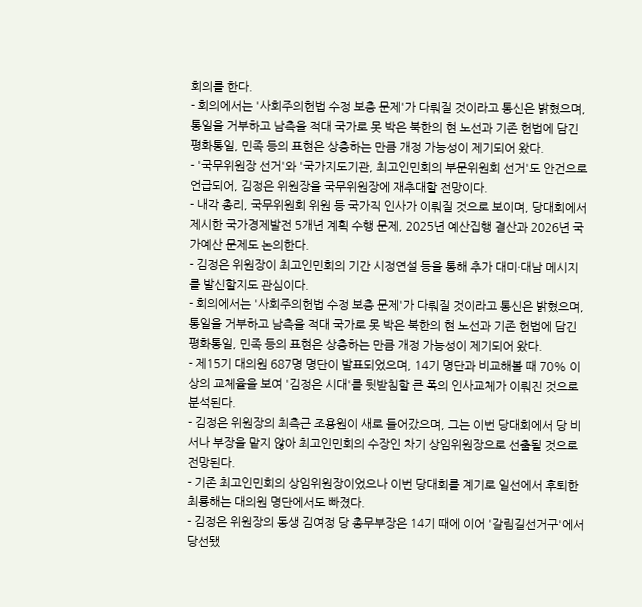회의를 한다.
- 회의에서는 '사회주의헌법 수정 보충 문제'가 다뤄질 것이라고 통신은 밝혔으며, 통일을 거부하고 남측을 적대 국가로 못 박은 북한의 현 노선과 기존 헌법에 담긴 평화통일, 민족 등의 표현은 상충하는 만큼 개정 가능성이 제기되어 왔다.
- '국무위원장 선거'와 '국가지도기관, 최고인민회의 부문위원회 선거'도 안건으로 언급되어, 김정은 위원장을 국무위원장에 재추대할 전망이다.
- 내각 총리, 국무위원회 위원 등 국가직 인사가 이뤄질 것으로 보이며, 당대회에서 제시한 국가경제발전 5개년 계획 수행 문제, 2025년 예산집행 결산과 2026년 국가예산 문제도 논의한다.
- 김정은 위원장이 최고인민회의 기간 시정연설 등을 통해 추가 대미·대남 메시지를 발신할지도 관심이다.
- 회의에서는 '사회주의헌법 수정 보충 문제'가 다뤄질 것이라고 통신은 밝혔으며, 통일을 거부하고 남측을 적대 국가로 못 박은 북한의 현 노선과 기존 헌법에 담긴 평화통일, 민족 등의 표현은 상충하는 만큼 개정 가능성이 제기되어 왔다.
- 제15기 대의원 687명 명단이 발표되었으며, 14기 명단과 비교해볼 때 70% 이상의 교체율을 보여 '김정은 시대'를 뒷받침할 큰 폭의 인사교체가 이뤄진 것으로 분석된다.
- 김정은 위원장의 최측근 조용원이 새로 들어갔으며, 그는 이번 당대회에서 당 비서나 부장을 맡지 않아 최고인민회의 수장인 차기 상임위원장으로 선출될 것으로 전망된다.
- 기존 최고인민회의 상임위원장이었으나 이번 당대회를 계기로 일선에서 후퇴한 최룡해는 대의원 명단에서도 빠졌다.
- 김정은 위원장의 동생 김여정 당 총무부장은 14기 때에 이어 '갈림길선거구'에서 당선됐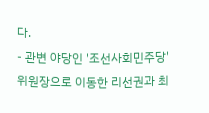다.
- 관변 야당인 '조선사회민주당' 위원장으로 이동한 리선권과 최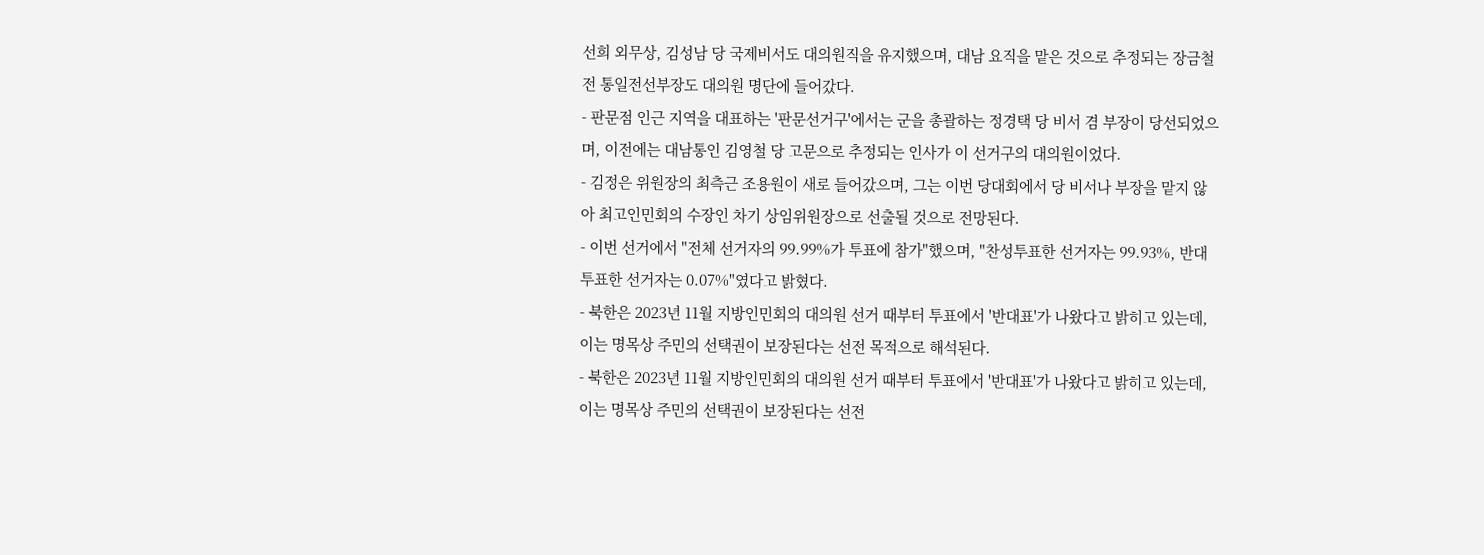선희 외무상, 김성남 당 국제비서도 대의원직을 유지했으며, 대남 요직을 맡은 것으로 추정되는 장금철 전 통일전선부장도 대의원 명단에 들어갔다.
- 판문점 인근 지역을 대표하는 '판문선거구'에서는 군을 총괄하는 정경택 당 비서 겸 부장이 당선되었으며, 이전에는 대남통인 김영철 당 고문으로 추정되는 인사가 이 선거구의 대의원이었다.
- 김정은 위원장의 최측근 조용원이 새로 들어갔으며, 그는 이번 당대회에서 당 비서나 부장을 맡지 않아 최고인민회의 수장인 차기 상임위원장으로 선출될 것으로 전망된다.
- 이번 선거에서 "전체 선거자의 99.99%가 투표에 참가"했으며, "찬성투표한 선거자는 99.93%, 반대투표한 선거자는 0.07%"였다고 밝혔다.
- 북한은 2023년 11월 지방인민회의 대의원 선거 때부터 투표에서 '반대표'가 나왔다고 밝히고 있는데, 이는 명목상 주민의 선택권이 보장된다는 선전 목적으로 해석된다.
- 북한은 2023년 11월 지방인민회의 대의원 선거 때부터 투표에서 '반대표'가 나왔다고 밝히고 있는데, 이는 명목상 주민의 선택권이 보장된다는 선전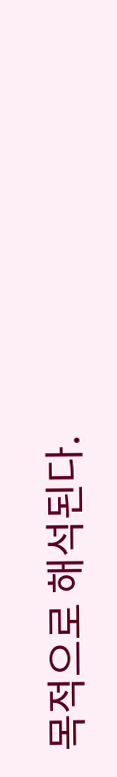목적으로 해석된다.